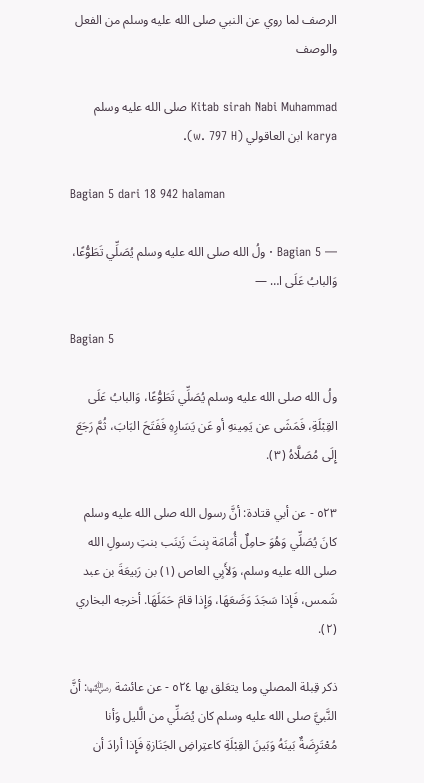الرصف لما روي عن النبي صلى الله عليه وسلم من الفعل والوصف

Kitab sirah Nabi Muhammad صلى الله عليه وسلم karya ابن العاقولي (w. 797 H).

Bagian 5 dari 18 942 halaman

— Bagian 5 · ولُ الله صلى الله عليه وسلم يُصَلِّي تَطَوُّعًا، وَالبابُ عَلَى ا… —

Bagian 5

ولُ الله صلى الله عليه وسلم يُصَلِّي تَطَوُّعًا، وَالبابُ عَلَى القِبْلَةِ، فَمَشَى عن يَمِينهِ أو عَن يَسَارِهِ فَفَتَحَ البَابَ، ثُمَّ رَجَعَ إِلَى مُصَلَّاهُ (٣).

٥٢٣ - عن أبي قتادة: أنَّ رسول الله صلى الله عليه وسلم كانَ يُصَلِّي وَهُوَ حامِلٌ أُمَامَة بِنتَ زَينَب بنتِ رسولِ الله صلى الله عليه وسلم، وَلأَبِي العاص (١) بن رَبيعَةَ بن عبد شَمس، فَإذا سَجَدَ وَضَعَهَا، وَإِذا قامَ حَمَلَهَا. أخرجه البخاري (٢).

ذكر قِبلة المصلي وما يتعَلق بها ٥٢٤ - عن عائشة ﵂: أنَّ النَّبيَّ صلى الله عليه وسلم كان يُصَلِّي من الَّليل وَأنا مُعْتَرِضَةٌ بَينَهُ وَبَينَ القِبْلَةِ كاعتِراضِ الجَنَازةِ فَإِذا أرادَ أن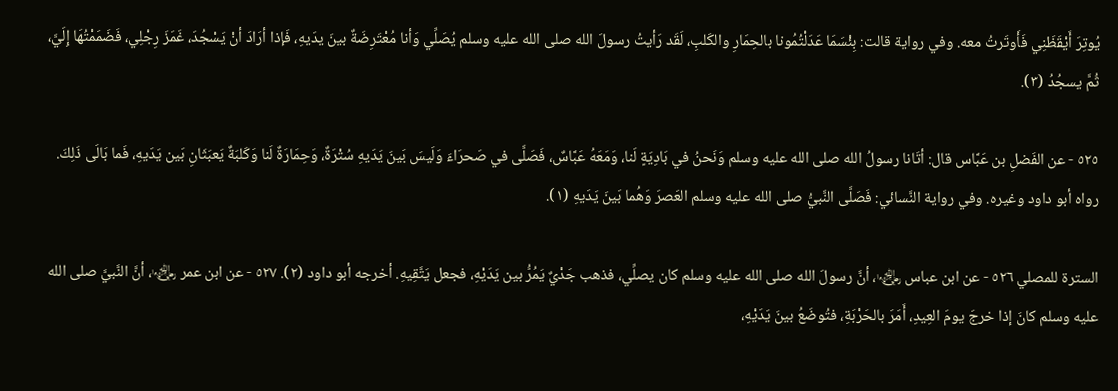يُوتِرَ أَيْقَظَنِي فَأَوتَرتُ معه. وفي رواية قالت: بِئْسَمَا عَدَلْتُمُونا بالحِمَارِ والكَلبِ، لَقَد رَأيتُ رسولَ الله صلى الله عليه وسلم يُصَلِّي وَأنا مُعْتَرِضَةٌ بينَ يدَيهِ، فَإذا أرَادَ أنْ يَسْجُدَ، غَمَزَ رِجْلِي، فَضَمَمْتُهَا إِلَيَّ، ثُمَّ يسجُدُ (٣).

٥٢٥ - عن الفَضلِ بن عَبَّاس قال: أتَانا رسولُ الله صلى الله عليه وسلم وَنَحنُ في بَادِيَةٍ لَنا، وَمَعَهُ عَبَّاسٌ، فَصَلَّى في صَحرَاءَ وَلَيسَ بَينَ يَدَيهِ سُتْرَةٌ، وَحِمَارَةٌ لَنا وَكَلبَةٌ يَعبَثَانِ بَين يَدَيهِ، فَما بَالَى ذَلِكَ. رواه أبو داود وغيره. وفي رواية النَّسائي: فَصَلَّى النَّبيُّ صلى الله عليه وسلم العَصرَ وَهُما بَينَ يَدَيهِ (١).

السترة للمصلي ٥٢٦ - عن ابن عباس ﵄، أنَّ رسولَ الله صلى الله عليه وسلم كان يصلِّي، فذهب جَدْيٌ يَمُرُّ بين يَدَيْهِ، فجعل يَتَّقِيهِ. أخرجه أبو داود (٢). ٥٢٧ - عن ابن عمر ﵄، أنَّ النَّبيَّ صلى الله عليه وسلم كانَ إذا خرجَ يومَ العِيدِ، أَمَرَ بالحَرْبَةِ، فتُوضَعُ بينَ يَدَيْهِ،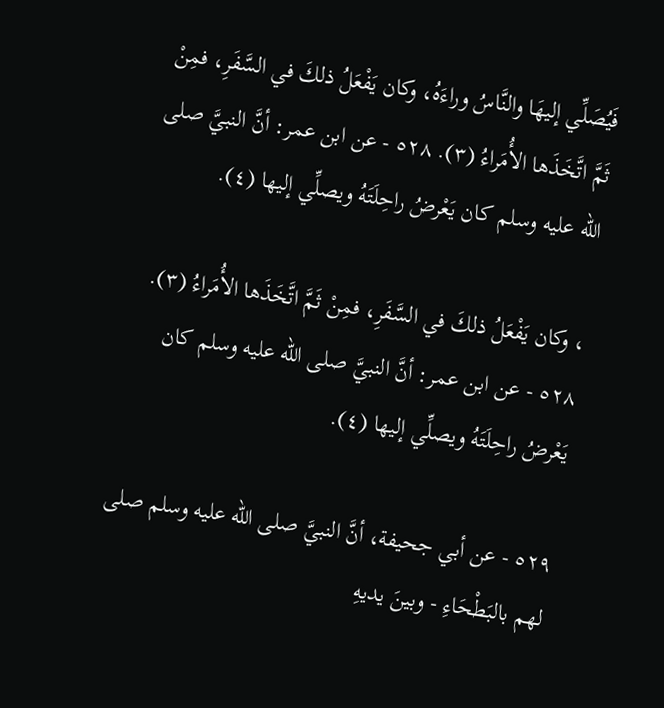فَيُصَلِّي إليهَا والنَّاسُ وراءَهُ، وكان يَفْعَلُ ذلكَ في السَّفَرِ، فمِنْ ثَمَّ اتَّخَذَها الأُمَراءُ (٣). ٥٢٨ - عن ابن عمر: أنَّ النبيَّ صلى الله عليه وسلم كان يَعْرضُ راحِلَتَهُ ويصلِّي إليها (٤).

، وكان يَفْعَلُ ذلكَ في السَّفَرِ، فمِنْ ثَمَّ اتَّخَذَها الأُمَراءُ (٣). ٥٢٨ - عن ابن عمر: أنَّ النبيَّ صلى الله عليه وسلم كان يَعْرضُ راحِلَتَهُ ويصلِّي إليها (٤).

٥٢٩ - عن أبي جحيفة، أنَّ النبيَّ صلى الله عليه وسلم صلى لهم بالبَطْحَاءِ - وبينَ يديهِ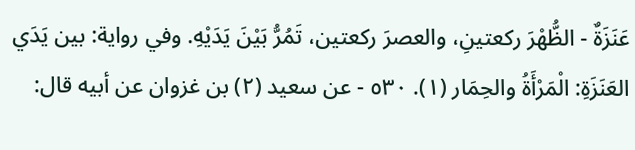عَنَزَةٌ - الظُّهْرَ ركعتينِ، والعصرَ ركعتين، تَمُرُّ بَيْنَ يَدَيْهِ. وفي رواية: بين يَدَي العَنَزَةِ: الْمَرْأَةُ والحِمَار (١). ٥٣٠ - عن سعيد (٢) بن غزوان عن أبيه قال: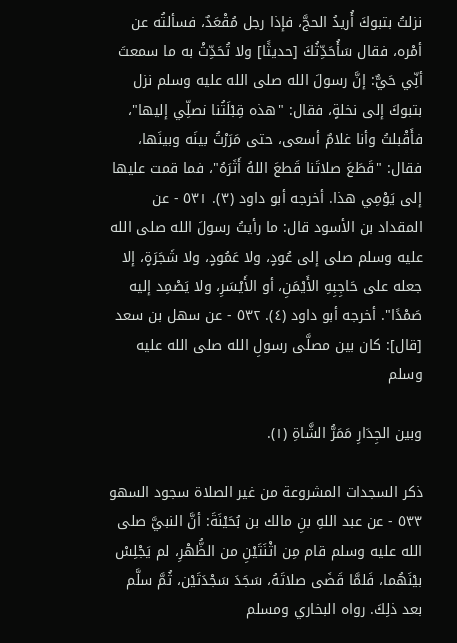نزلتُ بتبوكَ أُريدُ الحجَّ، فإذا رجل مُقْعَدٌ، فسألتُه عن أمْره، فقال سَأُحَدِّثُكَ [حديثًا] ولا تُحَدِّثْ به ما سمعتَ أنِّي حَيٌّ: إنَّ رسولَ الله صلى الله عليه وسلم نزل بتبوكَ إلى نخلةٍ، فقال: "هذه قِبْلَتُنا نصلِّي إليها"، فأَقْبلتُ وأنا غلامٌ أسعى، حتى مَرَرْتُ بينَه وبينَها، فقال: "قَطَعَ صلاتَنا قَطعَ اللهُ أَثَرَهُ"، فما قمت عليها إلى يَوْمِي هذا. أخرجه أبو داود (٣). ٥٣١ - عن المقداد بن الأسود قال: ما رأيتُ رسولَ الله صلى الله عليه وسلم صلى إلى عُودٍ، ولا عَمُودٍ، ولا شَجَرَةٍ، إلا جعله على حَاجِبِهِ الأَيْمَنِ، أو الأَيْسَرِ، ولا يَصْمِد إليه صَمْدًا". أخرجه أبو داود (٤). ٥٣٢ - عن سهل بن سعد [قال]: كان بين مصلَّى رسولِ الله صلى الله عليه وسلم

وبين الجِدَارِ مَمَرُّ الشَّاةِ (١).

ذكر السجدات المشروعة من غير الصلاة سجود السهو ٥٣٣ - عن عبد اللهِ بنِ مالك بن بُحَيْنَةَ: أنَّ النبيَّ صلى الله عليه وسلم قام مِن اثْنَتَيْنِ من الظُّهْرِ، لم يَجْلِسْ بيْنَهُما، فَلمَّا قَضَى صلاتَهُ، سَجَدَ سَجْدَتَيْن، ثُمَّ سلَّم بعد ذلِكَ. رواه البخاري ومسلم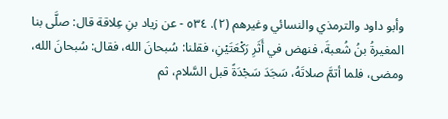وأبو داود والترمذي والنسائي وغيرهم (٢). ٥٣٤ - عن زياد بنِ عِلاقة قال: صلَّى بنا المغيرةُ بنُ شُعبةَ، فنهض في أَثَرِ رَكْعَتَيْنِ، فقلنا: سُبحانَ الله، فقال: سُبحانَ الله، ومضى، فلما أتمَّ صلاتَهُ، سَجَدَ سَجْدَةً قبل السَّلام، ثم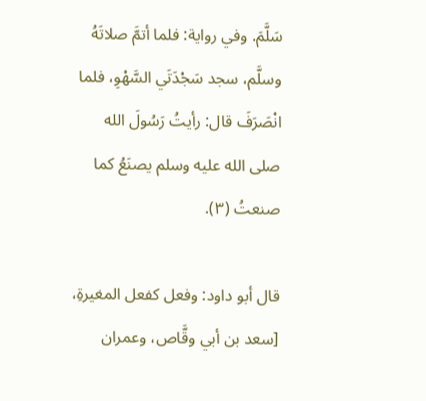سَلَّمَ. وفي رواية: فلما أتمَّ صلاتَهُ وسلَّم، سجد سَجْدَتَي السَّهْوِ، فلما انْصَرَفَ قال: رأيتُ رَسُولَ الله صلى الله عليه وسلم يصنَعُ كما صنعتُ (٣).

قال أبو داود: وفعل كفعل المغيرةِ، [سعد بن أبي وقَّاص، وعمران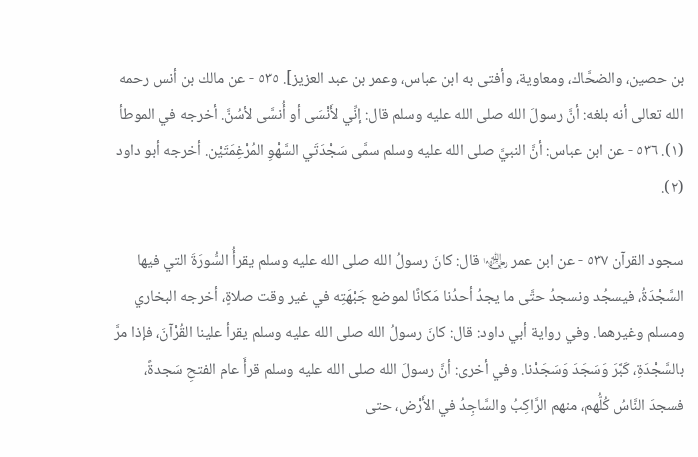بن حصين، والضحَّاك، ومعاوية، وأفتى به ابن عباس، وعمر بن عبد العزيز]. ٥٣٥ - عن مالك بن أنس رحمه الله تعالى أنه بلغه: أنَّ رسولَ الله صلى الله عليه وسلم قال: إنِّي لأَنْسَى أو أُنسَّى لأسُنَّ. أخرجه في الموطأ (١). ٥٣٦ - عن ابن عباس: أنَّ النبيَّ صلى الله عليه وسلم سمَّى سَجْدَتَي السَّهْوِ المُرْغِمَتَيْن. أخرجه أبو داود (٢).

سجود القرآن ٥٣٧ - عن ابن عمر ﵄ قال: كانَ رسولُ الله صلى الله عليه وسلم يقرأُ السُّورَةَ التي فيها السَّجْدَةُ، فيسجُد ونسجدُ حتَّى ما يجدُ أحدُنا مَكانًا لموضع جَبْهَتِه في غير وقت صلاةٍ، أخرجه البخاري ومسلم وغيرهما. وفي رواية أبي داود: قال: كانَ رسولُ الله صلى الله عليه وسلم يقرأ علينا القُرْآنَ، فإذا مرَّ بالسَّجْدَةِ، كَبَّرَ وَسَجَدَ وَسَجَدْنا. وفي أخرى: أنَّ رسولَ الله صلى الله عليه وسلم قرأَ عام الفتحِ سَجدةً، فسجدَ النَّاسُ كُلُّهم، منهم الرَّاكِبُ والسَّاجِدُ في الأَرْض، حتى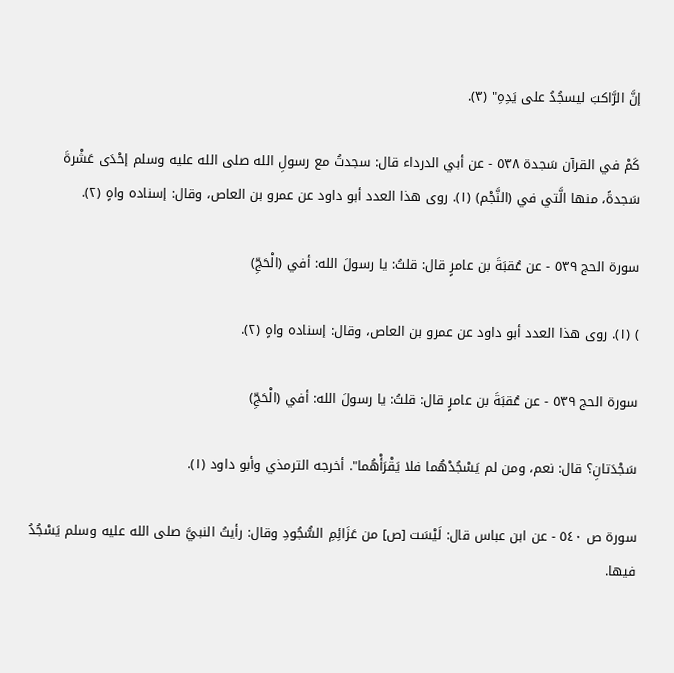إنَّ الرَّاكبَ ليسجُدُ على يَدِهِ" (٣).

كَمْ في القرآن سَجدة ٥٣٨ - عن أبي الدرداء قال: سجدتُ مع رسولِ الله صلى الله عليه وسلم إحْدَى عَشْرةَ سَجدةً، منها الَّتي في (النَّجْم) (١). روى هذا العدد أبو داود عن عمرو بن العاص، وقال: إسناده واهٍ (٢).

سورة الحج ٥٣٩ - عن عُقبَةَ بن عامرٍ قال: قلتُ: يا رسولَ الله: أفي (الْحَجِّ)

) (١). روى هذا العدد أبو داود عن عمرو بن العاص، وقال: إسناده واهٍ (٢).

سورة الحج ٥٣٩ - عن عُقبَةَ بن عامرٍ قال: قلتُ: يا رسولَ الله: أفي (الْحَجِّ)

سَجْدَتانِ؟ قال: نعم، ومن لم يَسْجُدْهُما فلا يَقْرَأْهُما". أخرجه الترمذي وأبو داود (١).

سورة ص ٥٤٠ - عن ابن عباس قال: لَيْسَت [ص] من عَزَائِمِ السُّجُودِ وقال: رأيتُ النبيَّ صلى الله عليه وسلم يَسْجُدُ فيها.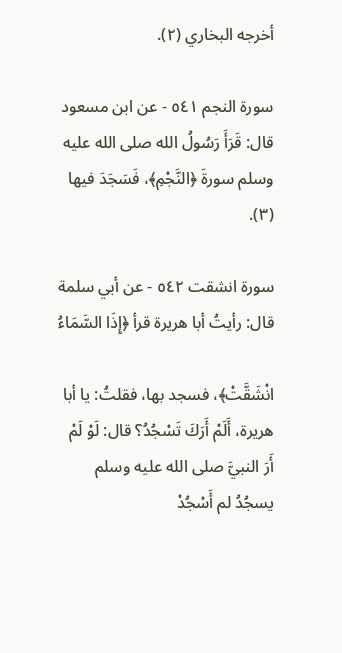أخرجه البخاري (٢).

سورة النجم ٥٤١ - عن ابن مسعود قال: قَرَأَ رَسُولُ الله صلى الله عليه وسلم سورةَ ﴿النَّجْمِ﴾، فَسَجَدَ فيها (٣).

سورة انشقت ٥٤٢ - عن أبي سلمة قال: رأيتُ أبا هريرة قرأ ﴿إِذَا السَّمَاءُ

انْشَقَّتْ﴾، فسجد بها، فقلتُ: يا أبا هريرة، أَلَمْ أَرَكَ تَسْجُدُ؟ قال: لَوْ لَمْ أَرَ النبيَّ صلى الله عليه وسلم يسجُدُ لم أَسْجُدْ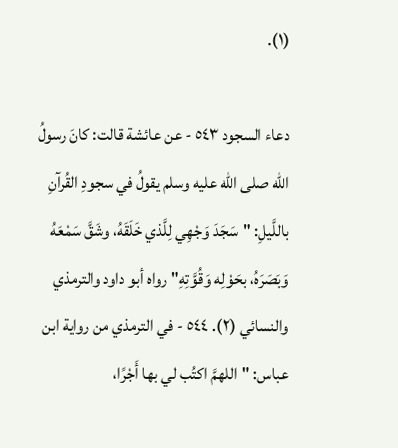(١).

دعاء السجود ٥٤٣ - عن عائشة قالت: كانَ رسولُ الله صلى الله عليه وسلم يقولُ في سجودِ القُرآنِ باللَّيلِ: "سَجَدَ وَجْهِي لِلَّذي خَلَقَهُ، وشَقَّ سَمْعَهُ وَبَصَرَهُ، بحَوْلِه وَقُوَّتِهِ" رواه أبو داود والترمذي والنسائي (٢). ٥٤٤ - في الترمذي من رواية ابن عباس: "اللهمَّ اكتُب لي بها أَجْرًا،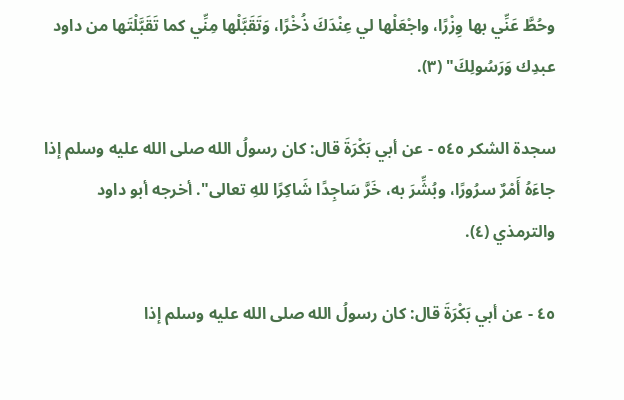وحُطَّ عَنِّي بها وِزْرًا، واجْعَلْها لي عِنْدَكَ ذُخْرًا، وَتَقَبَّلْها مِنِّي كما تَقَبَّلْتَها من داود عبدِك وَرَسُولِكَ" (٣).

سجدة الشكر ٥٤٥ - عن أبي بَكْرَةَ قال: كان رسولُ الله صلى الله عليه وسلم إذا جاءَهُ أَمْرٌ سرُورًا، وبُشِّرَ به، خَرَّ سَاجِدًا شَاكِرًا للهِ تعالى". أخرجه أبو داود والترمذي (٤).

٤٥ - عن أبي بَكْرَةَ قال: كان رسولُ الله صلى الله عليه وسلم إذا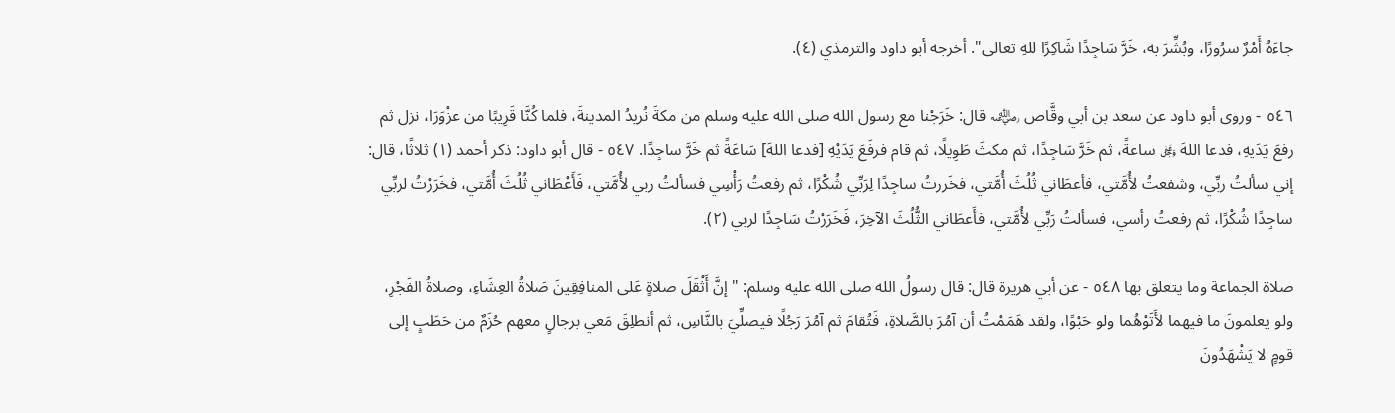جاءَهُ أَمْرٌ سرُورًا، وبُشِّرَ به، خَرَّ سَاجِدًا شَاكِرًا للهِ تعالى". أخرجه أبو داود والترمذي (٤).

٥٤٦ - وروى أبو داود عن سعد بن أبي وقَّاص ﵁ قال: خَرَجْنا مع رسول الله صلى الله عليه وسلم من مكةَ نُريدُ المدينةَ، فلما كُنَّا قَرِيبًا من عزْوَرَا، نزل ثم رفعَ يَدَيهِ، فدعا اللهَ ﷿ ساعةً، ثم خَرَّ سَاجِدًا، ثم مكثَ طَوِيلًا، ثم قام فرفَعَ يَدَيْهِ [فدعا اللهَ] سَاعَةً ثم خَرَّ ساجِدًا. ٥٤٧ - قال أبو داود: ذكر أحمد (١) ثلاثًا، قال: إني سألتُ ربِّي، وشفعتُ لأُمَّتي، فأعطَاني ثُلُثَ أُمَّتي، فخَررتُ ساجِدًا لِرَبِّي شُكْرًا، ثم رفعتُ رَأْسِي فسألتُ ربي لأُمَّتي، فَأَعْطَاني ثُلُثَ أُمَّتي، فخَرَرْتُ لربِّي ساجِدًا شُكْرًا، ثم رفعتُ رأسي، فسألتُ رَبِّي لأُمَّتي، فأَعطَاني الثُّلُثَ الآخِرَ، فَخَرَرْتُ سَاجِدًا لربي (٢).

صلاة الجماعة وما يتعلق بها ٥٤٨ - عن أبي هريرة قال: قال رسولُ الله صلى الله عليه وسلم: "إنَّ أَثْقَلَ صلاةٍ عَلى المنافِقِينَ صَلاةُ العِشَاءِ، وصلاةُ الفَجْرِ، ولو يعلمونَ ما فيهما لأَتَوْهُما ولو حَبْوًا، ولقد هَمَمْتُ أن آمُرَ بالصَّلاةِ، فَتُقامَ ثم آمُرَ رَجُلًا فيصلِّيَ بالنَّاسِ، ثم أنطلِقَ مَعي برجالٍ معهم حُزَمٌ من حَطَبٍ إلى قومٍ لا يَشْهَدُونَ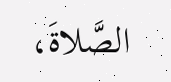الصَّلاةَ،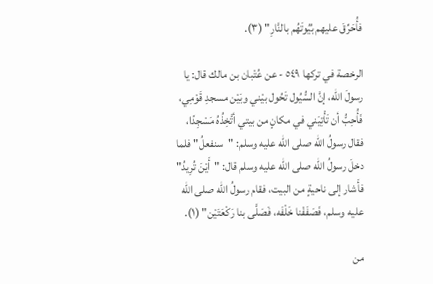فأُحَرِّقَ عليهم بُيُوتَهُم بالنَّارِ" (٣).

الرخصة في تركها ٥٤٩ - عن عُتْبان بن مالك قال: يا رسولَ الله، إنَّ السُّيُول تَحُول بيْني وبَيْن مسجدِ قَوْمِي، فَأُحِبُّ أن تَأْتِيَني في مكانٍ من بيتي أتَّخِذُهُ مَسْجِدًا، فقال رسولُ الله صلى الله عليه وسلم: "سنفعلُ" فلما دخلَ رسولُ الله صلى الله عليه وسلم قال: "أَيْنَ تُرِيدُ" فأَشار إلى ناحيةٍ من البيت، فقام رسولُ الله صلى الله عليه وسلم، فَصَفَفْنا خَلْفَه، فَصَلَّى بنا رَكْعَتَيْن" (١).

من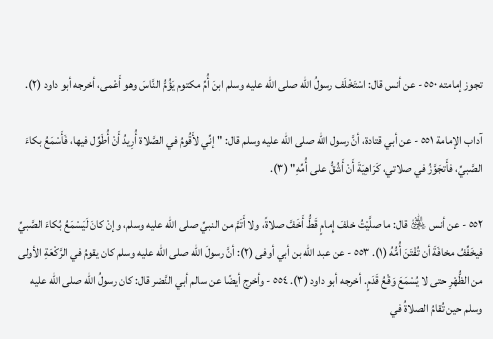تجوز إمامته ٥٥٠ - عن أنس قال: اسْتَخْلَف رسولُ الله صلى الله عليه وسلم ابنَ أُمِّ مكتوم يَؤُمُّ النَّاسَ وهو أَعْمى، أخرجه أبو داود (٢).

آداب الإمامة ٥٥١ - عن أبي قتادة، أنَّ رسول الله صلى الله عليه وسلم قال: "إنِّي لأَقُومُ في الصَّلاة أُرِيدُ أَنْ أُطَوِّل فيها، فَأَسْمَعُ بكاءَ الصَّبيِّ، فأَتجَوَّزُ في صلاتي، كَرَاهِيَةَ أَنْ أَشُقُّ على أُمِّهِ" (٣).

٥٥٢ - عن أنس ﵁ قال: ما صلَّيْتُ خلفَ إِمامٍ قَطُّ أَخَفَّ صلاةً، ولا أَتَمَّ من النبيِّ صلى الله عليه وسلم، وإنْ كانَ لَيَسْمَعُ بُكاءَ الصَّبيِّ فيخَفِّفُ مخافَةَ أن تُفْتَنَ أُمُّهُ (١). ٥٥٣ - عن عبد الله بن أبي أوفى (٢): أنَّ رسولَ الله صلى الله عليه وسلم كان يقومُ في الرَّكْعَةِ الأولى من الظُّهْرِ حتى لا يُسْمَعَ وَقْعُ قَدَمٍ. أخرجه أبو داود (٣). ٥٥٤ - وأخرج أيضًا عن سالم أبي النَّضر قال: كان رسولُ الله صلى الله عليه وسلم حين تُقامُ الصلاةُ في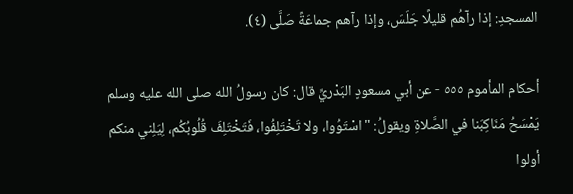المسجدِ: إذا رآهُم قليلًا جَلَسَ، وإذا رآهم جماعَةً صَلَّى (٤).

أحكام المأموم ٥٥٥ - عن أبي مسعودٍ البَدْريِّ قال: كان رسولُ الله صلى الله عليه وسلم يَمْسَحُ مَنَاكِبَنا في الصَّلاةِ ويقولُ: "اسْتَوُوا، ولا تَخْتَلِفُوا، فَتَخْتَلِفَ قُلُوبُكُم، لِيَلِني منكم أولوا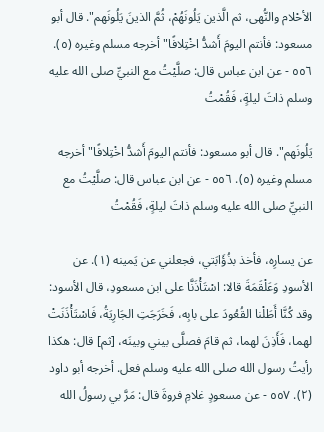الأحْلام والنُّهى، ثم الَّذين يَلُونَهُمْ، ثُمَّ الذينَ يَلُونَهم". قال أبو مسعود: فأنتم اليومَ أَشدُّ اخْتِلافًا" أخرجه مسلم وغيره (٥). ٥٥٦ - عن ابن عباس قال: صلَّيْتُ مع النبيِّ صلى الله عليه وسلم ذاتَ ليلةٍ، فَقُمْتُ

يَلُونَهم". قال أبو مسعود: فأنتم اليومَ أَشدُّ اخْتِلافًا" أخرجه مسلم وغيره (٥). ٥٥٦ - عن ابن عباس قال: صلَّيْتُ مع النبيِّ صلى الله عليه وسلم ذاتَ ليلةٍ، فَقُمْتُ

عن يسارِه، فأخذ بذُؤَابَتي، فجعلني عن يَمينه (١). عن الأسودِ وَعَلْقَمَةَ قالا: اسْتَأْذَنَّا على ابن مسعودِ، قال الأسود: وقد كُنَّا أَطَلْنا القُعُودَ على بابِه، فَخَرَجَتِ الجَارِيَةُ، فَاسْتَأْذَنَتْ لهما، فَأَذِنَ لهما، ثم قامَ فصلَّى بيني وبينَه، [ثم] قال: هكذا رأيتُ رسول الله صلى الله عليه وسلم فعل. أخرجه أبو داود (٢). ٥٥٧ - عن مسعودٍ غلامِ فروةَ قال: مَرَّ بي رسولُ الله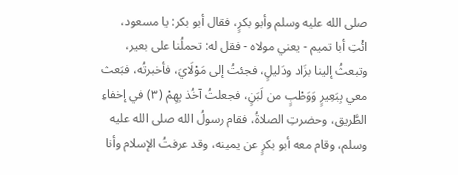صلى الله عليه وسلم وأبو بكرٍ، فقال أبو بكر: يا مسعود، ائْتِ أبا تميم - يعني مولاه - فقل له: تحملُنا على بعير، وتبعثُ إلينا بزَاد ودَليلٍ، فجئتُ إلى مَوْلَايَ، فأخبرتُه، فبَعث معي بِبَعِيرٍ وَوَطْبٍ من لَبَنٍ، فجعلتُ آخُذ بِهِمْ (٣) في إخفاءِ الطَّريق، وحضرتِ الصلاةُ، فقام رسولُ الله صلى الله عليه وسلم، وقام معه أبو بكرٍ عن يمينه، وقد عرفتُ الإسلام وأنا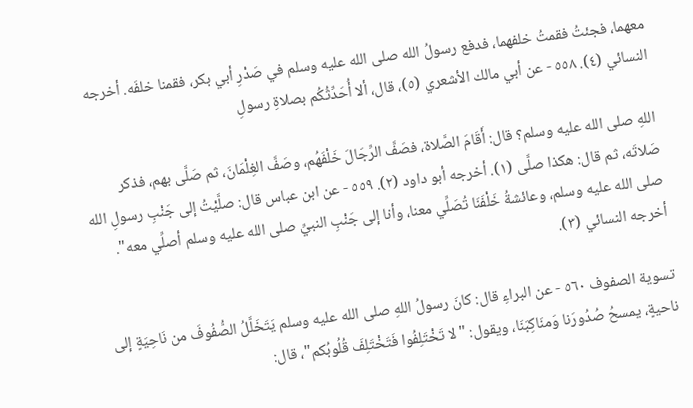معهما، فجئتُ فقمتُ خلفهما، فدفع رسولُ الله صلى الله عليه وسلم في صَدْرِ أبي بكر، فقمنا خلفَه. أخرجه النسائي (٤). ٥٥٨ - عن أبي مالك الأشعري (٥)، قال، ألا أُحَدِّثُكُم بصلاةِ رسولِ

اللهِ صلى الله عليه وسلم؟ قال: أَقَامَ الصَّلاة، فصَفَّ الرِّجَالَ خَلْفَهُم، وصَفَّ الغِلْمَانَ، ثم صَلَّى بهم، فذكر صَلاتَه، ثم قال: هكذا صلَّى (١). أخرجه أبو داود (٢). ٥٥٩ - عن ابن عباس قال: صلَّيْتُ إلى جَنْبِ رسولِ الله صلى الله عليه وسلم، وعائشةُ خَلْفَنَا تُصَلِّي معنا، وأنا إلى جَنْبِ النبيِّ صلى الله عليه وسلم أصلِّي معه". أخرجه النسائي (٣).

تسوية الصفوف ٥٦٠ - عن البراءِ قال: كانَ رسولُ اللهِ صلى الله عليه وسلم يَتَخَلَّلُ الصُّفُوفَ من نَاحِيَةٍ إلى ناحيةٍ، يمسحُ صُدُورَنا وَمنَاكِبَنَا، ويقول: "لا تَخْتَلِفُوا فَتَخْتَلِفَ قُلُوبُكم"، قال: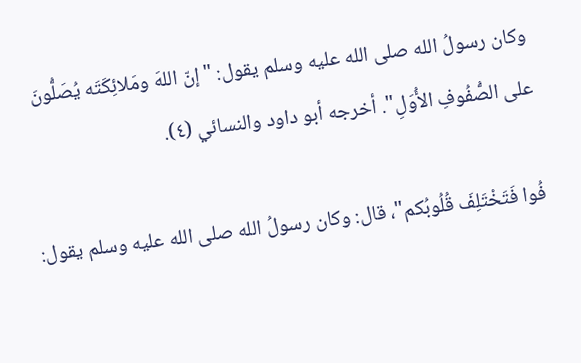وكان رسولُ الله صلى الله عليه وسلم يقول: "إنّ اللهَ ومَلائِكَتَه يُصَلُّونَ على الصُّفُوفِ الأُوَلِ". أخرجه أبو داود والنسائي (٤).

فُوا فَتَخْتَلِفَ قُلُوبُكم"، قال: وكان رسولُ الله صلى الله عليه وسلم يقول: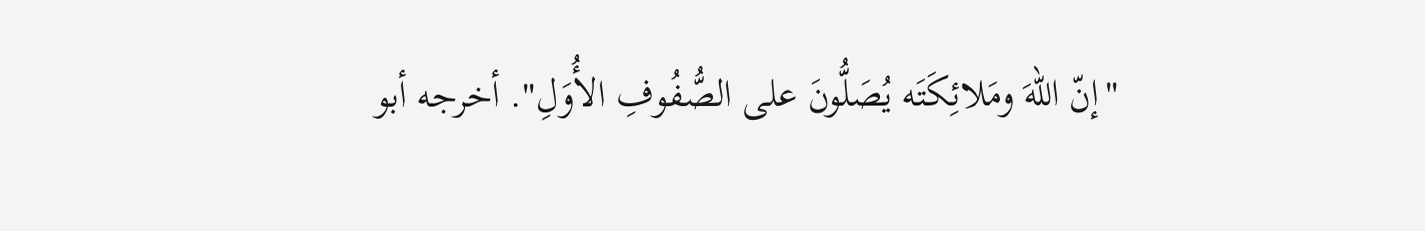"إنّ اللهَ ومَلائِكَتَه يُصَلُّونَ على الصُّفُوفِ الأُوَلِ". أخرجه أبو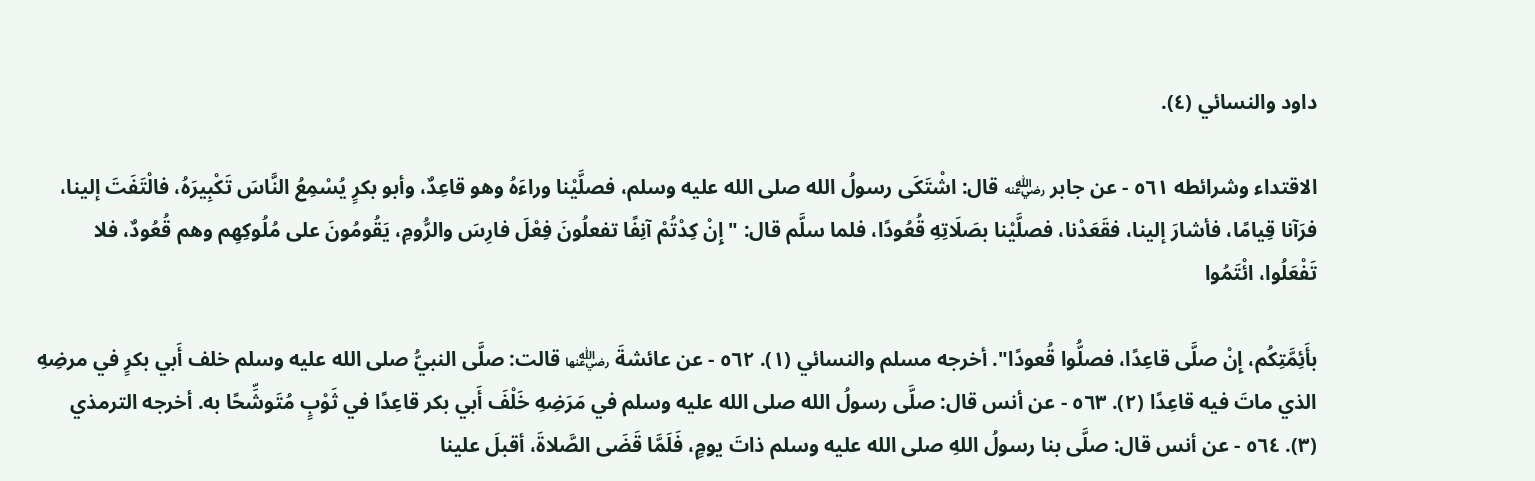داود والنسائي (٤).

الاقتداء وشرائطه ٥٦١ - عن جابر ﵁ قال: اشْتَكَى رسولُ الله صلى الله عليه وسلم، فصلَّيْنا وراءَهُ وهو قاعِدٌ، وأبو بكرٍ يُسْمِعُ النَّاسَ تَكْبِيرَهُ، فالْتَفَتَ إلينا، فرَآنا قِيامًا، فأشارَ إلينا، فقَعَدْنا، فصلَّيْنا بصَلَاتِهِ قُعُودًا، فلما سلَّم قال: "إِنْ كِدْتُمْ آنِفًا تفعلُونَ فِعْلَ فارِسَ والرُّومِ، يَقُومُونَ على مُلُوكِهِم وهم قُعُودٌ، فلا تَفْعَلُوا، ائْتَمُوا

بأَئِمَّتِكُم، إِنْ صلَّى قاعِدًا، فصلُّوا قُعودًا". أخرجه مسلم والنسائي (١). ٥٦٢ - عن عائشةَ ﵂ قالت: صلَّى النبيُّ صلى الله عليه وسلم خلف أَبي بكرٍ في مرضِهِ الذي ماتَ فيه قاعِدًا (٢). ٥٦٣ - عن أنس قال: صلَّى رسولُ الله صلى الله عليه وسلم في مَرَضِهِ خَلْفَ أَبي بكر قاعِدًا في ثَوْبٍ مُتَوشِّحًا به. أخرجه الترمذي (٣). ٥٦٤ - عن أنس قال: صلَّى بنا رسولُ اللهِ صلى الله عليه وسلم ذاتَ يومٍ، فَلَمَّا قَضَى الصَّلاةَ، أقبلَ علينا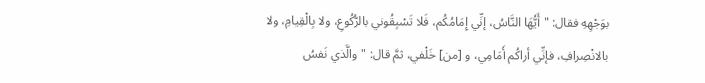بوَجْهِهِ فقال: "أَيُّهَا النَّاسُ، إنِّي إِمَامُكُم، فَلا تَسْبِقُوني بالرُّكُوعِ، ولا بِالْقِيامِ، ولا بالانْصِرافِ، فإنِّي أراكُم أَمَامِي، و [من] خَلْفي، ثمَّ قال: "والَّذي نَفسُ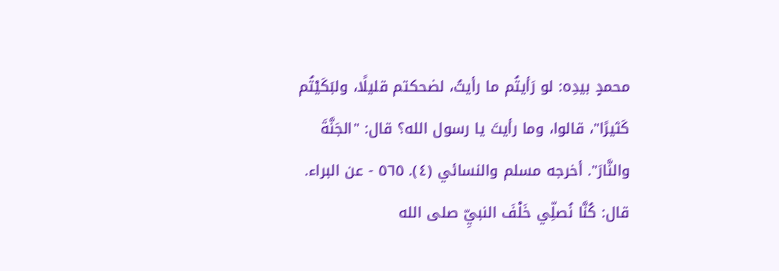محمدٍ بيدِه: لو رَأيتُم ما رأيتُ، لضحكتم قليلًا، ولبَكَيْتُم كَثيرًا"، قالوا، وما رأيتَ يا رسول الله؟ قال: "الجَنَّةَ والنَّارَ". أخرجه مسلم والنسائي (٤). ٥٦٥ - عن البراء. قال: كُنَّا نُصلِّي خَلْفَ النبيِّ صلى الله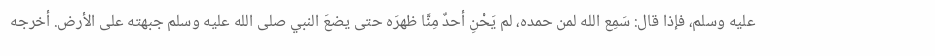عليه وسلم، فإذا قال: سَمِع الله لمن حمده، لم يَحْنِ أحدٌ مِنَّا ظهرَه حتى يضعَ النبي صلى الله عليه وسلم جبهته على الأرض. أخرجه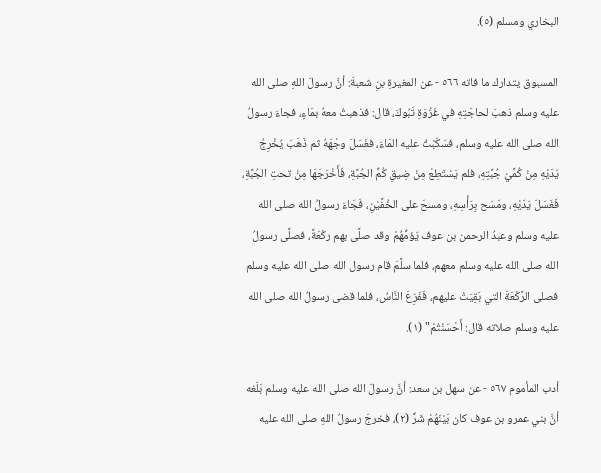البخاري ومسلم (٥).

المسبوق يتدارك ما فاته ٥٦٦ - عن المغيرةِ بنِ شعبةَ: أنَّ رسولَ اللهِ صلى الله عليه وسلم ذهبَ لحاجَتِهِ في غَزْوَةِ تَبُوكَ، قال: فذهبتُ معهُ بمَاءٍ، فجاءَ رسولُ الله صلى الله عليه وسلم، فسَكَبْتُ عليه المَاءَ، فغَسَلَ وجْهَهُ ثم ذَهَبَ يُخْرِجُ يَدَيْهِ مِنْ كُمَّيْ جُبَّتِهِ، فلم يَسْتَطِعْ مِنْ ضِيقِ كُمِّ الجُبَّةِ، فَأَخْرَجَهَا مِنْ تحتِ الجُبَّةِ، فَغَسَلَ يَدَيْهِ، ومَسَح بِرَأْسِهِ، ومسحَ على الخُفَّيْنِ، فَجَاءَ رسولُ الله صلى الله عليه وسلم وعبدُ الرحمن بن عوف يَؤمُّهُمْ وقد صلَّى بهم ركْعَةً، فصلَّى رسولُ الله صلى الله عليه وسلم معهم، فلما سلَّمَ قام رسول الله صلى الله عليه وسلم فصلى الرَّكْعَةَ التي بَقِيَتْ عليهم، فَفَزِعَ النَّاسُ، فلما قضى رسولُ الله صلى الله عليه وسلم صلاته قال: أَحْسَنْتُمْ" (١).

أدب المأموم ٥٦٧ - عن سهل بن سعد: أنَّ رسولَ الله صلى الله عليه وسلم بَلَغه أنَّ بني عمرو بن عوف كان بَيْنَهُمْ شَرٌّ (٢)، فخرجَ رسولُ اللهِ صلى الله عليه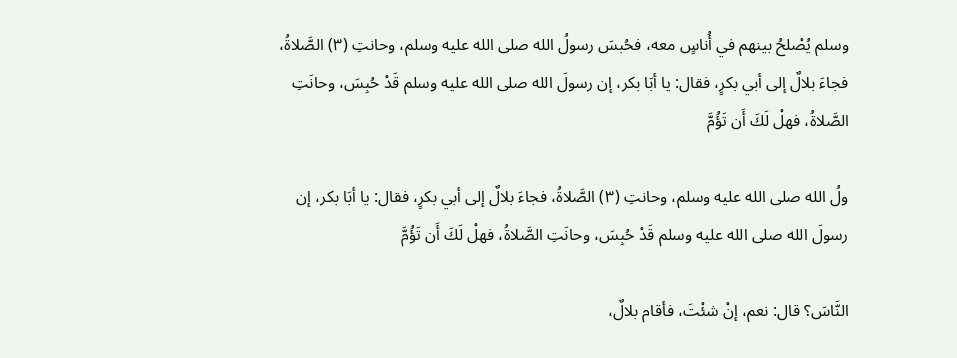وسلم يُصْلحُ بينهم في أُناسٍ معه، فحُبسَ رسولُ الله صلى الله عليه وسلم، وحانتِ (٣) الصَّلاةُ، فجاءَ بلالٌ إلى أبي بكرٍ، فقال: يا أبَا بكر، إن رسولَ الله صلى الله عليه وسلم قَدْ حُبِسَ، وحانَتِ الصَّلاةُ، فهلْ لَكَ أَن تَؤُمَّ

ولُ الله صلى الله عليه وسلم، وحانتِ (٣) الصَّلاةُ، فجاءَ بلالٌ إلى أبي بكرٍ، فقال: يا أبَا بكر، إن رسولَ الله صلى الله عليه وسلم قَدْ حُبِسَ، وحانَتِ الصَّلاةُ، فهلْ لَكَ أَن تَؤُمَّ

النَّاسَ؟ قال: نعم، إنْ شئْتَ، فأقام بلالٌ،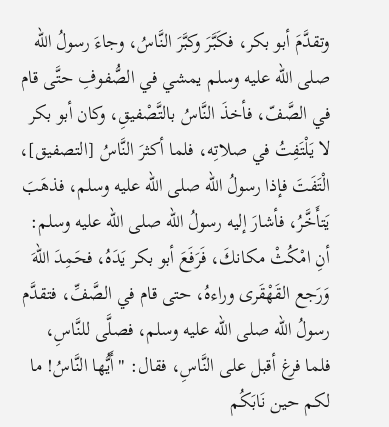وتقدَّمَ أبو بكر، فكَبَّرَ وكبَّرَ النَّاسُ، وجاءَ رسولُ الله صلى الله عليه وسلم يمشي في الصُّفوفِ حتَّى قام في الصَّفّ، فأخذَ النَّاسُ بالتَّصْفيقِ، وكان أبو بكر لا يَلْتَفِتُ في صلاتِه، فلما أكثرَ النَّاسُ [التصفيق]، الْتَفَتَ فإذا رسولُ الله صلى الله عليه وسلم، فذهَبَ يَتأَخَّرُ، فأشارَ إليه رسولُ الله صلى الله عليه وسلم: أنِ امْكُثْ مكانكَ، فَرَفَعَ أبو بكر يَدَهُ، فحَمِدَ اللهَ وَرَجع القَهْقَرى وراءهُ، حتى قام في الصَّفِّ، فتقدَّم رسولُ الله صلى الله عليه وسلم، فصلَّى للنَّاسِ، فلما فرغ أقبل على النَّاسِ، فقال: "أَيُّها النَّاسُ! ما لكم حين نَابَكُم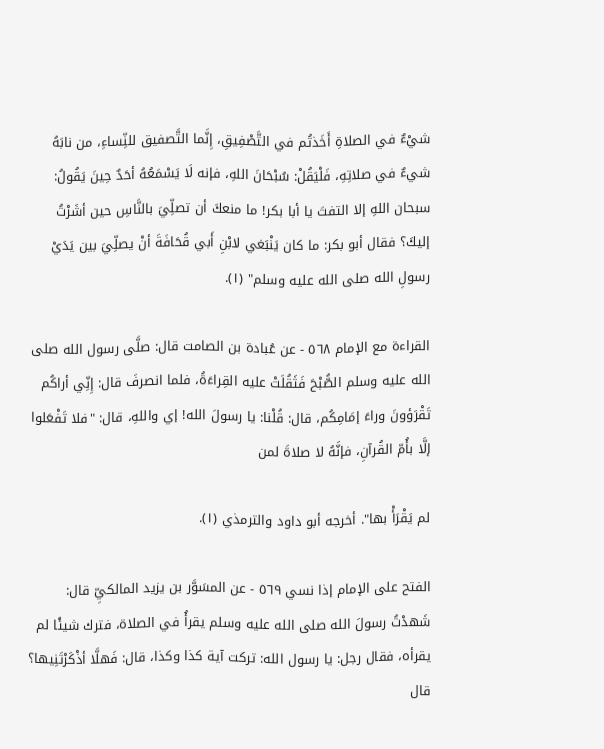شيْءٌ في الصلاةِ أَخَذتُم في التَّصْفِيقِ، إِنَّما التَّصفيق للنِّساءِ، من نابَهُ شيءٌ في صلاتِهِ، فَلْيَقُلْ: سُبْحَانَ اللهِ، فإنه لَا يَسْمَعُهُ أحَدٌ حِينَ يَقُولُ: سبحان اللهِ إلا التفتَ يا أبا بكر! ما منعكَ أن تصلِّيَ بالنَّاسِ حين أشَرْتُ إليكَ؟ فقال أبو بكر: ما كان يَنْبَغي لابْنِ أَبي قُحَافَةَ أنْ يصلِّيَ بين يَدَيْ رسولِ الله صلى الله عليه وسلم" (١).

القراءة مع الإمام ٥٦٨ - عن عُبادة بن الصامت قال: صلَّى رسول الله صلى الله عليه وسلم الصُّبْحَ فَثَقُلَتْ عليه القِراءَةُ، فلما انصرفَ قال: إِنِّي أراكُم تَقْرَؤونَ وراءَ إمَامِكُم، قال: قُلْنا: يا رسولَ الله! إي واللهِ، قال: "فلا تَفْعَلوا إلَّا بأُمّ القُرآنِ، فإنَّهُ لا صلاةَ لمن

لم يَقْرَأْ بها". أخرجه أبو داود والترمذي (١).

الفتح على الإمام إذا نسي ٥٦٩ - عن المسَوَّر بن يزيد المالكيِّ قال: شَهدْتُ رسولَ الله صلى الله عليه وسلم يقرأُ في الصلاة، فترك شيئًا لم يقرأه، فقال رجل: يا رسول الله: تركت آية كذا وكذا، قال: فَهلَّا أذْكَرْتَنِيها؟ قال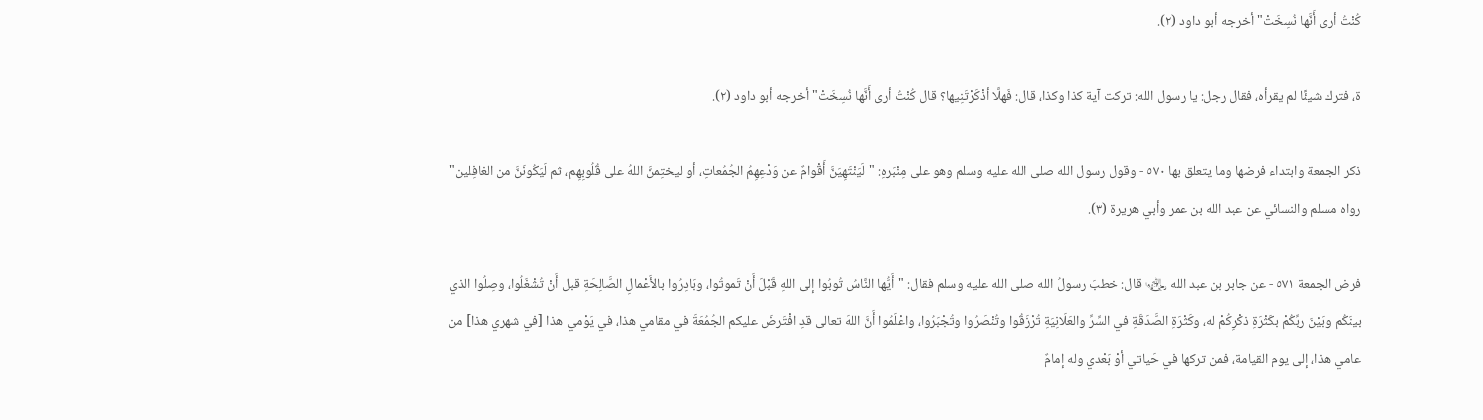كُنْتُ أرى أَنَّها نُسِخَتْ" أخرجه أبو داود (٢).

ة، فترك شيئًا لم يقرأه، فقال رجل: يا رسول الله: تركت آية كذا وكذا، قال: فَهلَّا أذْكَرْتَنِيها؟ قال كُنْتُ أرى أَنَّها نُسِخَتْ" أخرجه أبو داود (٢).

ذكر الجمعة وابتداء فرضها وما يتعلق بها ٥٧٠ - وقول رسول الله صلى الله عليه وسلم وهو على مِنْبَرهِ: "لَيَنْتَهِيَنَّ أَقْوامٌ عن وَدْعِهِمُ الجُمُعاتِ، أو ليختِمنَّ اللهُ على قُلُوبِهِم، ثم لَيَكُونَنَّ من الغافِلين" رواه مسلم والنسائي عن عبد الله بن عمر وأبي هريرة (٣).

فرض الجمعة ٥٧١ - عن جابر بن عبد الله ﵄ قال: خطبَ رسولُ الله صلى الله عليه وسلم فقال: "أَيُّها النَّاسُ تُوبُوا إلى اللهِ قَبْلَ أَنْ تَموتُوا، وبَادِرُوا بالأَعْمالِ الصَّالِحَةِ قبل أَنْ تُشْغَلُوا، وصِلُوا الذي بينَكُم وبَيْنَ ربِّكُمْ بكَثْرَةِ ذكْرِكُمْ له، وكَثْرَةِ الصَّدَقَةِ في السِّرِّ والعَلَانِيَةِ تُرْزَقُوا وتُنْصَرُوا وتُجْبَرُوا، واعْلَمُوا أَنَّ اللهَ تعالى قدِ افْتَرضَ عليكم الجُمُعَةَ في مقامي هذا، في يَوْمي هذا [في شهري هذا] من عامي هذا، إلى يوم القيامة، فمن تركها في حَياتي أوْ بَعْدي وله إمامٌ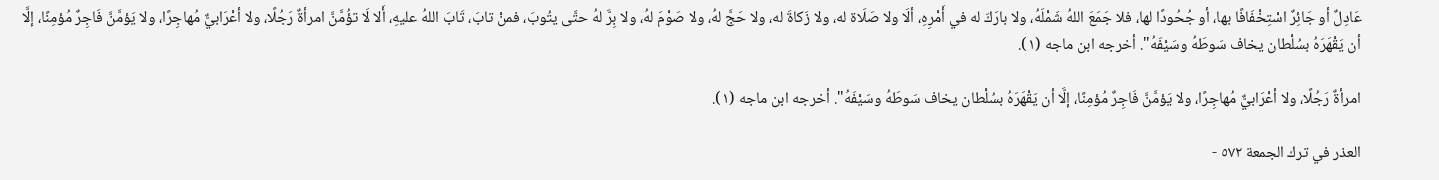عَادِلٌ أو جَائِرٌ اسْتِخْفَافًا بها، أو جُحُودًا لها، فلا جَمَعَ اللهُ شَمْلَهُ، ولا بارَكَ له في أَمْرِهِ، ألَا ولا صَلَاة له، ولا زَكاةَ له، ولا حَجَّ لهُ، ولا صَوْمَ لهُ، ولا بِرَّ لهُ حتَّى يتُوبَ، فمنْ تابَ، تَابَ اللهُ عليهِ، أَلا لَا تؤُمَّنَّ امرأةٌ رَجُلًا، ولا أعْرَابيٌّ مُهاجِرًا، ولا يَؤمَّنَّ فَاجِرٌ مُؤمِنًا، إلَّا أن يَقْهَرَهُ بسُلْطان يخاف سَوطَهُ وسَيْفَهُ". أخرجه ابن ماجه (١).

امرأةٌ رَجُلًا، ولا أعْرَابيٌّ مُهاجِرًا، ولا يَؤمَّنَّ فَاجِرٌ مُؤمِنًا، إلَّا أن يَقْهَرَهُ بسُلْطان يخاف سَوطَهُ وسَيْفَهُ". أخرجه ابن ماجه (١).

العذر في ترك الجمعة ٥٧٢ -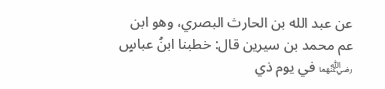عن عبد الله بن الحارث البصري، وهو ابن عم محمد بن سيرين قال: خطبنا ابنُ عباسٍ ﵄ في يوم ذي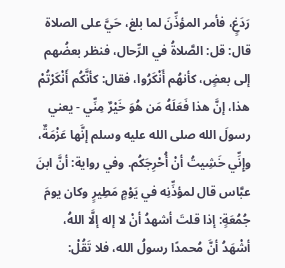رَدَغٍ، فأمر المؤذِّنَ لما بلغ، حَيَّ على الصلاة قال: قل: الصَّلاةُ في الرِّحال، فنظر بعضُهم إلى بعضٍ، كأنهُم أَنْكَرُوا، فقال: كأنَّكُم أَنْكَرْتُمْ هذا، إنَّ هذا فَعَلَهُ مَن هُوَ خَيْرٌ مِنِّي - يعني رسولَ الله صلى الله عليه وسلم إنَّها عَزْمَةٌ، وإِنِّي خَشِيتُ أنْ أُحْرِجَكُم. وفي رواية: أنَّ ابنَ عبَّاس قال لمؤذِّنِه في يَوْمٍ مَطِيرٍ وكان يومَ جُمُعَةٍ: إذا قلتَ أشهدُ أنْ لا إله إلَّا اللهُ، أشْهَدُ أنَّ مُحمدًا رسولُ الله، فلا تَقُلْ: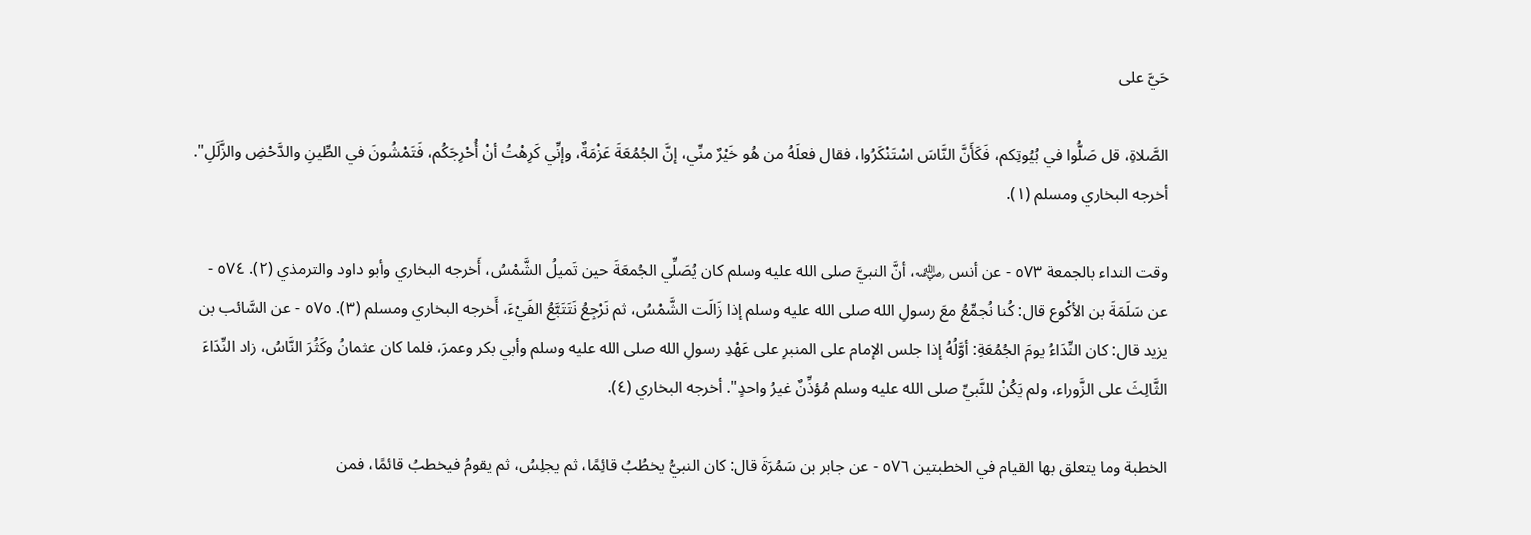حَيَّ على

الصَّلاةِ، قل صَلُّوا في بُيُوتِكم، فَكَأَنَّ النَّاسَ اسْتَنْكَرُوا، فقال فعلَهُ من هُو خَيْرٌ منِّي، إنَّ الجُمُعَةَ عَزْمَةٌ، وإنِّي كَرِهْتُ أنْ أُحْرِجَكُم، فَتَمْشُونَ في الطِّينِ والدَّحْضِ والزَّلَلِ". أخرجه البخاري ومسلم (١).

وقت النداء بالجمعة ٥٧٣ - عن أنس ﵁، أنَّ النبيَّ صلى الله عليه وسلم كان يُصَلِّي الجُمعَةَ حين تَميلُ الشَّمْسُ، أَخرجه البخاري وأبو داود والترمذي (٢). ٥٧٤ - عن سَلَمَةَ بن الأكْوع قال: كُنا نُجمِّعُ معَ رسولِ الله صلى الله عليه وسلم إذا زَالَت الشَّمْسُ، ثم نَرْجِعُ نَتَتَبَّعُ الفَيْءَ، أَخرجه البخاري ومسلم (٣). ٥٧٥ - عن السَّائب بن يزيد قال: كان النِّدَاءُ يومَ الجُمُعَةِ: أوَّلُهُ إذا جلس الإمام على المنبرِ على عَهْدِ رسولِ الله صلى الله عليه وسلم وأبي بكر وعمرَ، فلما كان عثمانُ وكَثُرَ النَّاسُ، زاد النِّدَاءَ الثَّالِثَ على الزَّوراء، ولم يَكُنْ للنَّبيِّ صلى الله عليه وسلم مُؤذِّنٌ غيرُ واحدٍ". أخرجه البخاري (٤).

الخطبة وما يتعلق بها القيام في الخطبتين ٥٧٦ - عن جابر بن سَمُرَةَ قال: كان النبيُّ يخطُبُ قائِمًا، ثم يجلِسُ، ثم يقومُ فيخطبُ قائمًا، فمن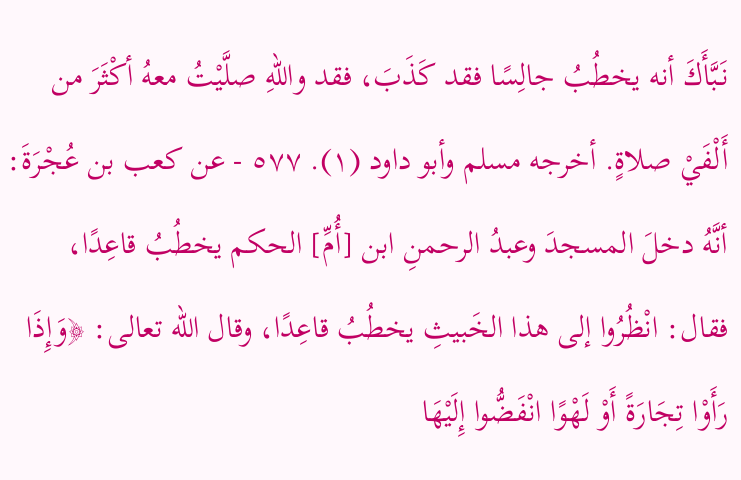نَبَّأَكَ أنه يخطُبُ جالِسًا فقد كَذَبَ، فقد واللهِ صلَّيْتُ معهُ أكْثَرَ من أَلْفَيْ صلاةٍ. أخرجه مسلم وأبو داود (١). ٥٧٧ - عن كعب بن عُجْرَةَ: أنَّهُ دخلَ المسجدَ وعبدُ الرحمنِ ابن [أُمِّ] الحكم يخطُبُ قاعِدًا، فقال: انْظُرُوا إلى هذا الخَبيثِ يخطُبُ قاعِدًا، وقال الله تعالى: ﴿وَإِذَا رَأَوْا تِجَارَةً أَوْ لَهْوًا انْفَضُّوا إِلَيْهَا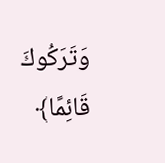وَتَرَكُوكَ قَائِمًا﴾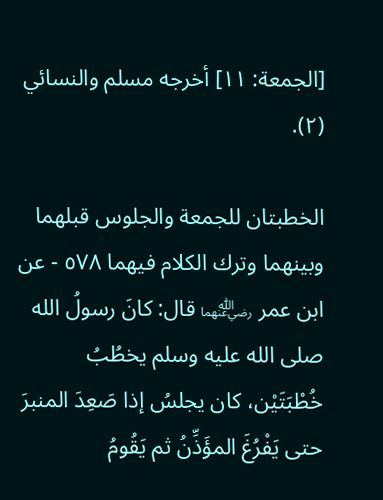[الجمعة: ١١] أخرجه مسلم والنسائي (٢).

الخطبتان للجمعة والجلوس قبلهما وبينهما وترك الكلام فيهما ٥٧٨ - عن ابن عمر ﵄ قال: كانَ رسولُ الله صلى الله عليه وسلم يخطُبُ خُطْبَتَيْن، كان يجلسُ إذا صَعِدَ المنبرَ حتى يَفْرُغَ المؤَذِّنُ ثم يَقُومُ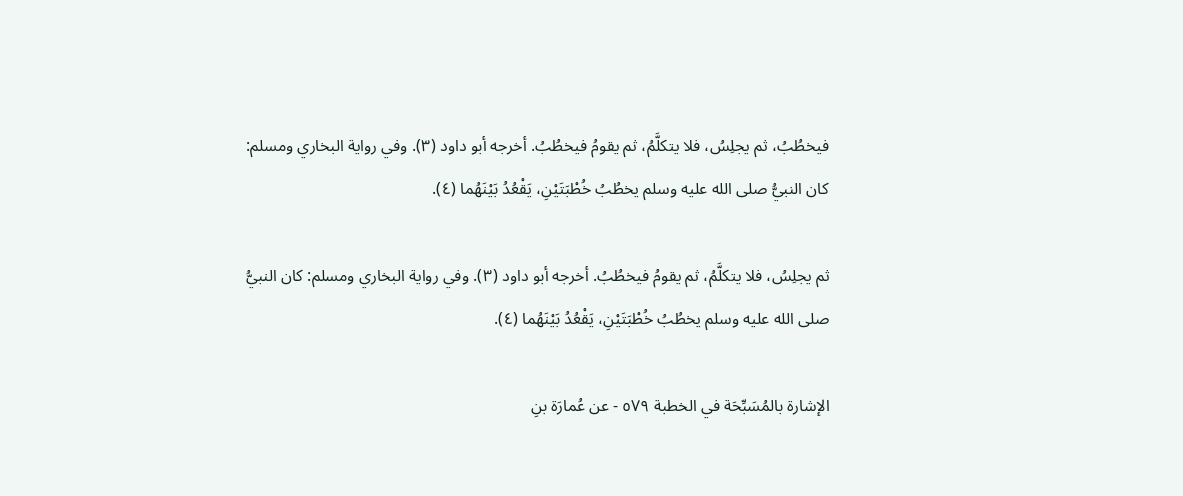فيخطُبُ، ثم يجلِسُ، فلا يتكلَّمُ، ثم يقومُ فيخطُبُ. أخرجه أبو داود (٣). وفي رواية البخاري ومسلم: كان النبيُّ صلى الله عليه وسلم يخطُبُ خُطْبَتَيْنِ، يَقْعُدُ بَيْنَهُما (٤).

ثم يجلِسُ، فلا يتكلَّمُ، ثم يقومُ فيخطُبُ. أخرجه أبو داود (٣). وفي رواية البخاري ومسلم: كان النبيُّ صلى الله عليه وسلم يخطُبُ خُطْبَتَيْنِ، يَقْعُدُ بَيْنَهُما (٤).

الإشارة بالمُسَبِّحَة في الخطبة ٥٧٩ - عن عُمارَة بنِ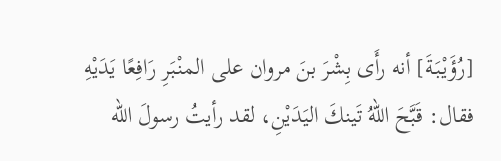[رُؤَيْبَةَ] أنه رأَى بِشْرَ بنَ مروان على المنْبَرِ رَافِعًا يَدَيْهِ فقال: قَبَّحَ اللهُ تَينكَ اليَدَيْنِ، لقد رأيتُ رسولَ الله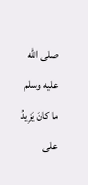صلى الله عليه وسلم ما كانَ يَزِيدُ على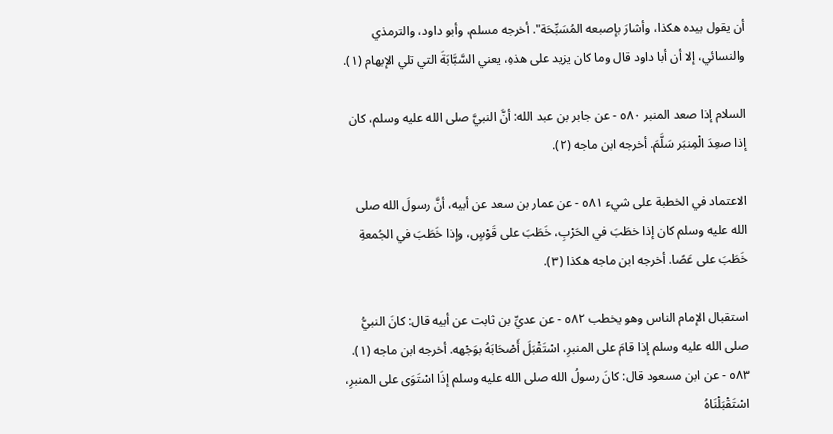أن يقول بيده هكذا، وأشارَ بإصبعه المُسَبِّحَة". أخرجه مسلم، وأبو داود، والترمذي والنسائي، إلا أن أبا داود قال وما كان يزيد على هذهِ، يعني السَّبَّابَةَ التي تلي الإبهام (١).

السلام إذا صعد المنبر ٥٨٠ - عن جابر بن عبد الله: أنَّ النبيَّ صلى الله عليه وسلم، كان إذا صعِدَ الْمِنبَر سَلَّمَ. أخرجه ابن ماجه (٢).

الاعتماد في الخطبة على شيء ٥٨١ - عن عمار بن سعد عن أبيه، أنَّ رسولَ الله صلى الله عليه وسلم كان إذا خطَبَ في الحَرْبِ، خَطَبَ على قَوْسٍ، وإذا خَطَبَ في الجُمعةِ خَطَبَ على عَصًا. أخرجه ابن ماجه هكذا (٣).

استقبال الإمام الناس وهو يخطب ٥٨٢ - عن عديِّ بن ثابت عن أبيه قال: كانَ النبيُّ صلى الله عليه وسلم إذا قامَ على المنبرِ، اسْتَقْبَلَ أَصْحَابَهُ بوَجْهه. أخرجه ابن ماجه (١). ٥٨٣ - عن ابن مسعود قال: كانَ رسولُ الله صلى الله عليه وسلم إذَا اسْتَوَى على المنبرِ، اسْتَقْبَلْنَاهُ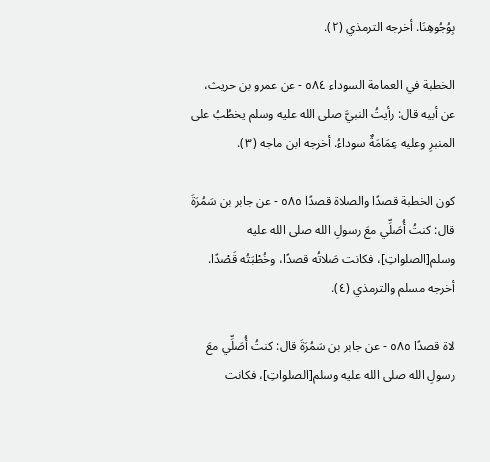بِوُجُوهِنَا. أخرجه الترمذي (٢).

الخطبة في العمامة السوداء ٥٨٤ - عن عمرو بن حريث، عن أبيه قال: رأيتُ النبيَّ صلى الله عليه وسلم يخطُبُ على المنبرِ وعليه عِمَامَةٌ سوداءُ. أخرجه ابن ماجه (٣).

كون الخطبة قصدًا والصلاة قصدًا ٥٨٥ - عن جابر بن سَمُرَةَ قال: كنتُ أُصَلِّي معَ رسولِ الله صلى الله عليه وسلم[الصلواتِ]، فكانت صَلاتُه قصدًا، وخُطْبَتُه قَصْدًا. أخرجه مسلم والترمذي (٤).

لاة قصدًا ٥٨٥ - عن جابر بن سَمُرَةَ قال: كنتُ أُصَلِّي معَ رسولِ الله صلى الله عليه وسلم[الصلواتِ]، فكانت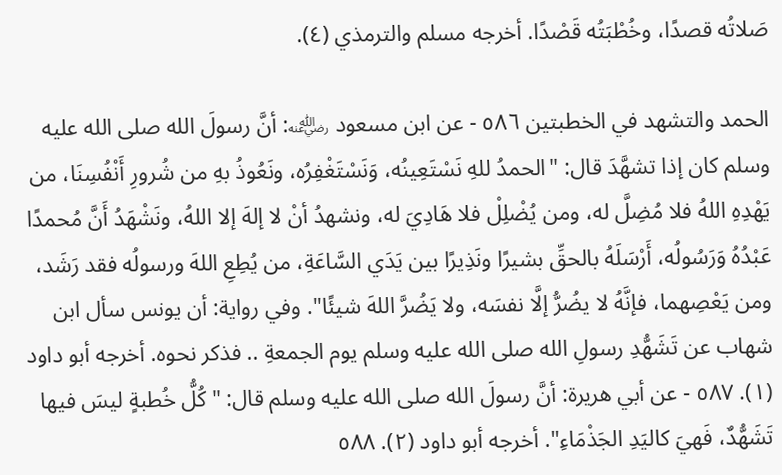صَلاتُه قصدًا، وخُطْبَتُه قَصْدًا. أخرجه مسلم والترمذي (٤).

الحمد والتشهد في الخطبتين ٥٨٦ - عن ابن مسعود ﵁: أنَّ رسولَ الله صلى الله عليه وسلم كان إذا تشهَّدَ قال: "الحمدُ للهِ نَسْتَعِينُه، وَنَسْتَغْفِرُه، ونَعُوذُ بهِ من شُرورِ أَنْفُسِنَا، من يَهْدِهِ اللهُ فلا مُضِلَّ له، ومن يُضْلِلْ فلا هَادِيَ له، ونشهدُ أنْ لا إلهَ إلا اللهُ، ونَشْهَدُ أَنَّ مُحمدًا عَبْدُهُ وَرَسُولُه، أَرْسَلَهُ بالحقِّ بشيرًا ونَذِيرًا بين يَدَي السَّاعَةِ، من يُطِعِ اللهَ ورسولُه فقد رَشَد، ومن يَعْصِهما، فإنَّهُ لا يضُرُّ إلَّا نفسَه، ولا يَضُرَّ اللهَ شيئًا". وفي رواية: أن يونس سأل ابن شهاب عن تَشَهُّدِ رسولِ الله صلى الله عليه وسلم يوم الجمعةِ .. فذكر نحوه. أخرجه أبو داود (١). ٥٨٧ - عن أبي هريرة: أنَّ رسولَ الله صلى الله عليه وسلم قال: "كُلُّ خُطبةٍ ليسَ فيها تَشَهُّدٌ، فَهيَ كاليَدِ الجَذْمَاءِ". أخرجه أبو داود (٢). ٥٨٨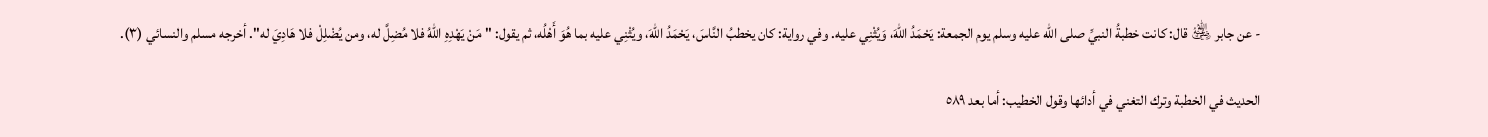- عن جابر ﵁ قال: كانت خطبةُ النبيِّ صلى الله عليه وسلم يوم الجمعة: يَحْمَدُ اللهَ، وَيُثْنِي عليه. وفي رواية: كان يخطبُ النَّاسَ، يَحْمَدُ اللهَ، ويُثْنِي عليه بما هُوَ أَهْلُه، ثم يقول: "مَنْ يَهْدِهِ اللهُ فلا مُضِلَّ له، ومن يُضْلِلْ فلا هَادِيَ له". أخرجه مسلم والنسائي (٣).

الحديث في الخطبة وترك التغني في أدائها وقول الخطيب: أما بعد ٥٨٩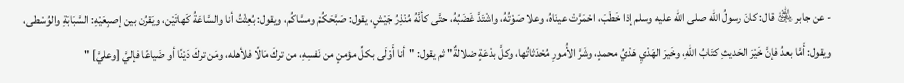- عن جابر ﵁ قال: كانَ رسولُ الله صلى الله عليه وسلم إذا خَطَبَ، احْمَرَّتْ عينَاهُ، وعلا صَوْتُهُ، واشْتَدَّ غَضَبُهُ، حتَّى كأنَّهُ مُنْذِرُ جَيْشٍ، يقول: صَبَّحَكُمْ ومسَّاكُم، ويقول: بُعِثْتُ أنا والسَّاعَةُ كَهاتَيْن، ويَقرُن بين إصبِعَيْهِ: السَّبَابَةِ والوُسْطى، ويقول: أَمَّا بعدُ فإنَّ خَيْرَ الحَديثِ كتَابُ اللهِ، وخَيرَ الهَدْيِ هَدْيُ محمدٍ، وشَرَّ الأُمورِ مُحْدَثاتُها، وكلَّ بدْعَةٍ ضلالةٌ" ثم يقول: "أنا أَوْلَى بكلِّ مؤمنٍ من نَفسِهِ، من تركَ مَالًا فلأهله، ومَن تركَ دَيْنًا أو ضَياعًا فإليَّ [وعليَّ] "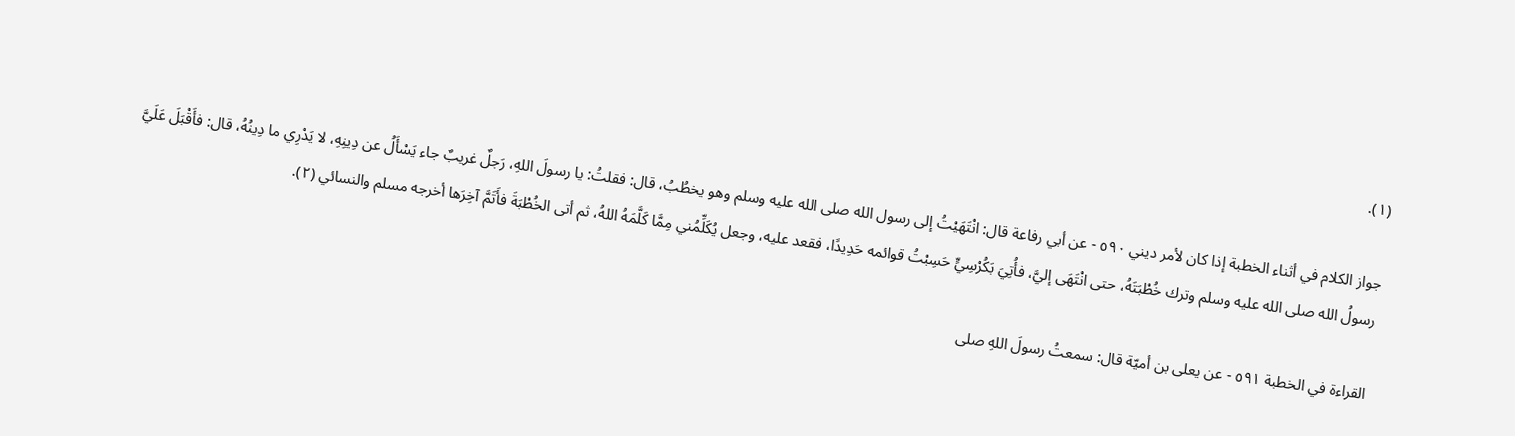(١).

جواز الكلام في أثناء الخطبة إذا كان لأمر ديني ٥٩٠ - عن أبي رفاعة قال: انْتَهَيْتُ إلى رسول الله صلى الله عليه وسلم وهو يخطُبُ، قال: فقلتُ: يا رسولَ اللهِ، رَجلٌ غريبٌ جاء يَسْأَلُ عن دِينِهِ، لا يَدْرِي ما دِينُهُ، قال: فأَقْبَلَ عَلَيَّ رسولُ الله صلى الله عليه وسلم وترك خُطْبَتَهُ، حتى انْتَهَى إليَّ، فأُتِيَ بَكُرْسِيٍّ حَسِبْتُ قوائمه حَدِيدًا، فقعد عليه، وجعل يُكَلِّمُني مِمَّا كَلَّمَهُ اللهُ، ثم أتى الخُطْبَةَ فأَتَمَّ آخِرَها أخرجه مسلم والنسائي (٢).

القراءة في الخطبة ٥٩١ - عن يعلى بن أميّة قال: سمعتُ رسولَ اللهِ صلى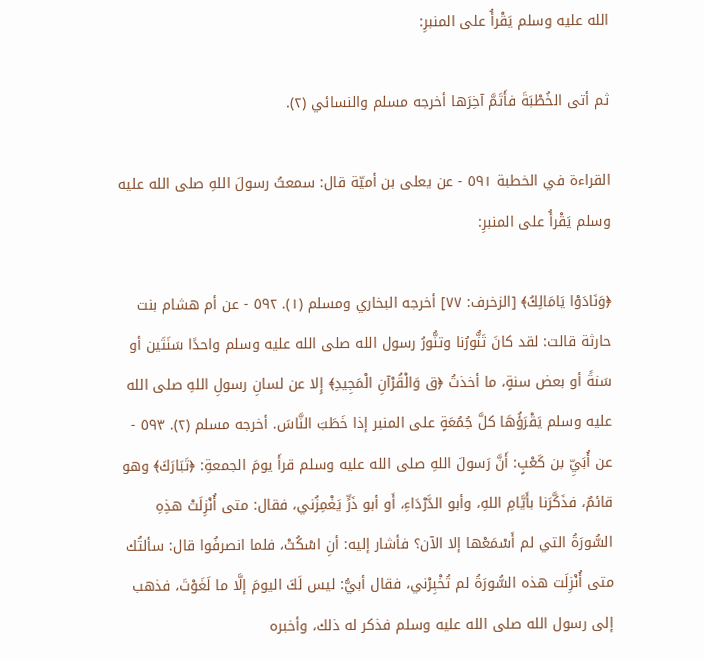الله عليه وسلم يَقْرأُ على المنبرِ:

ثم أتى الخُطْبَةَ فأَتَمَّ آخِرَها أخرجه مسلم والنسائي (٢).

القراءة في الخطبة ٥٩١ - عن يعلى بن أميّة قال: سمعتُ رسولَ اللهِ صلى الله عليه وسلم يَقْرأُ على المنبرِ:

﴿وَنَادَوْا يَامَالِكُ﴾ [الزخرف: ٧٧] أخرجه البخاري ومسلم (١). ٥٩٢ - عن أم هشام بنت حارثة قالت: لقد كانَ تَنُّورُنا وتنُّورُ رسول الله صلى الله عليه وسلم واحدًا سَنَتَين أو سَنةً أو بعض سنةٍ، ما أخذتُ ﴿ق وَالْقُرْآنِ الْمَجِيدِ﴾ إِلا عن لسانِ رسولِ اللهِ صلى الله عليه وسلم يَقْرَؤُهَا كلَّ جُمُعَةٍ على المنبر إذا خَطَبَ النَّاسَ. أخرجه مسلم (٢). ٥٩٣ - عن أُبَيِّ بن كَعْبٍ: أَنَّ رَسولَ اللهِ صلى الله عليه وسلم قرأَ يومَ الجمعةِ: ﴿تَبَارَكَ﴾ وهو قائمٌ، فذَكَّرَنا بأَيَّامِ اللهِ، وأبو الدَّرْدَاءِ، أَو أبو ذَرٍّ يَغْمِزُني، فقال: متى أُنْزِلَتْ هذِهِ السُّورَةُ التي لم أَسْمَعْها إلا الآن؟ فأشار إليه: أنِ اسْكُتْ، فلما انصرفُوا قال: سألتُك متى أُنْزِلَت هذه السُّورَةُ لم تُخْبِرْني، فقال أبيُّ: ليس لَكَ اليومَ إلَّا ما لَغَوْتَ، فذهب إلى رسول الله صلى الله عليه وسلم فذكر له ذلك، وأخبره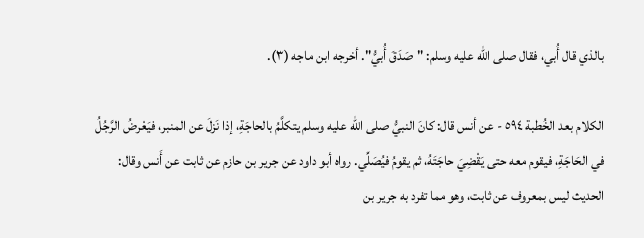بالذي قال أُبي، فقال صلى الله عليه وسلم: "صَدَقَ أُبيُّ". أخرجه ابن ماجه (٣).

الكلام بعد الخُطبة ٥٩٤ - عن أنس قال: كانَ النبيُّ صلى الله عليه وسلم يتكلَّمُ بالحاجَةِ، إذا نَزلَ عن المنبر، فيَعْرضُ الرَّجُلُ في الحَاجَةِ، فيقوم معه حتى يَقْضِيَ حاجَتَهُ، ثم يقومُ فيُصَلِّي. رواه أبو داود عن جرير بن حازم عن ثابت عن أَنس وقال: الحديث ليس بمعروف عن ثابت، وهو مما تفرد به جرير بن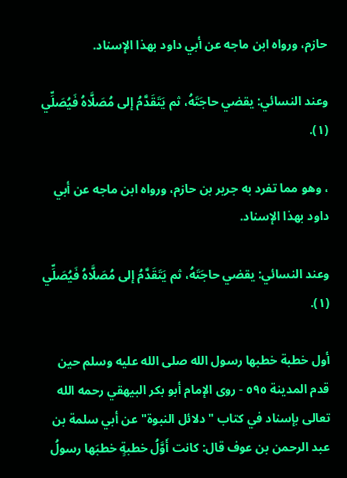حازم، ورواه ابن ماجه عن أبي داود بهذا الإسناد.

وعند النسائي: يقضي حاجَتَهُ، ثم يَتَقَدَّمُ إلى مُصَلَّاهُ فَيُصَلِّي (١).

، وهو مما تفرد به جرير بن حازم، ورواه ابن ماجه عن أبي داود بهذا الإسناد.

وعند النسائي: يقضي حاجَتَهُ، ثم يَتَقَدَّمُ إلى مُصَلَّاهُ فَيُصَلِّي (١).

أول خطبة خطبها رسول الله صلى الله عليه وسلم حين قدم المدينة ٥٩٥ - روى الإمام أبو بكر البيهقي رحمه الله تعالى بإسناد في كتاب "دلائل النبوة" عن أبي سلمة بن عبد الرحمن بن عوف قال: كانت أَوَّلُ خطبةٍ خطبَها رسولُ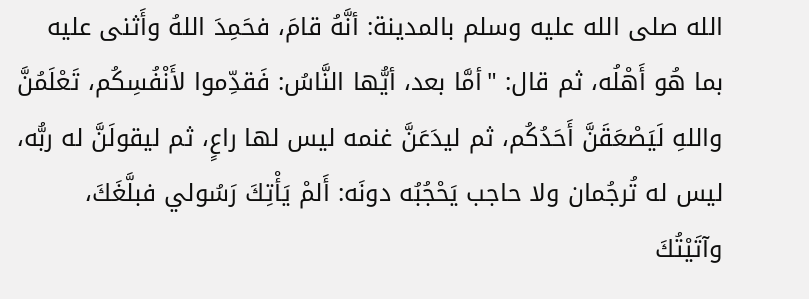الله صلى الله عليه وسلم بالمدينة: أنَّهُ قامَ، فحَمِدَ اللهُ وأَثنى عليه بما هُو أَهْلُه، ثم قال: "أمَّا بعد، أيُّها النَّاسُ: فَقدِّموا لأَنْفُسِكُم، تَعْلَمُنَّ واللهِ لَيَصْعَقَنَّ أَحَدُكُم، ثم ليدَعَنَّ غنمه ليس لها راعٍ، ثم ليقولَنَّ له ربُّه، ليس له تُرجُمان ولا حاجب يَحْجُبُه دونَه: أَلمْ يَأْتِكَ رَسُولي فبلَّغَكَ، وآتَيْتُكَ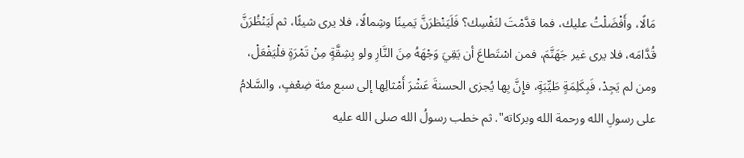مَالًا، وأَفْضَلْتُ عليك، فما قدَّمْتَ لنَفْسِك؟ فَلَيَنْظرَنَّ يَمينًا وشِمالًا، فلا يرى شيئًا، ثم لَيَنْظُرَنَّ قُدَّامَه، فلا يرى غير جَهَنَّمَ، فمن اسْتَطاعَ أن يَقِيَ وَجْهَهُ مِنَ النَّارِ ولو بِشِقَّةٍ مِنْ تَمْرَةٍ فلْيَفْعَلْ، ومن لم يَجِدْ، فَبِكَلِمَةٍ طَيِّبَةٍ، فإِنَّ بِها يُجزى الحسنةَ عَشْرَ أَمْثالِها إلى سبع مئة ضِعْفٍ، والسَّلامُ على رسولِ الله ورحمة الله وبركاته". ثم خطب رسولُ الله صلى الله عليه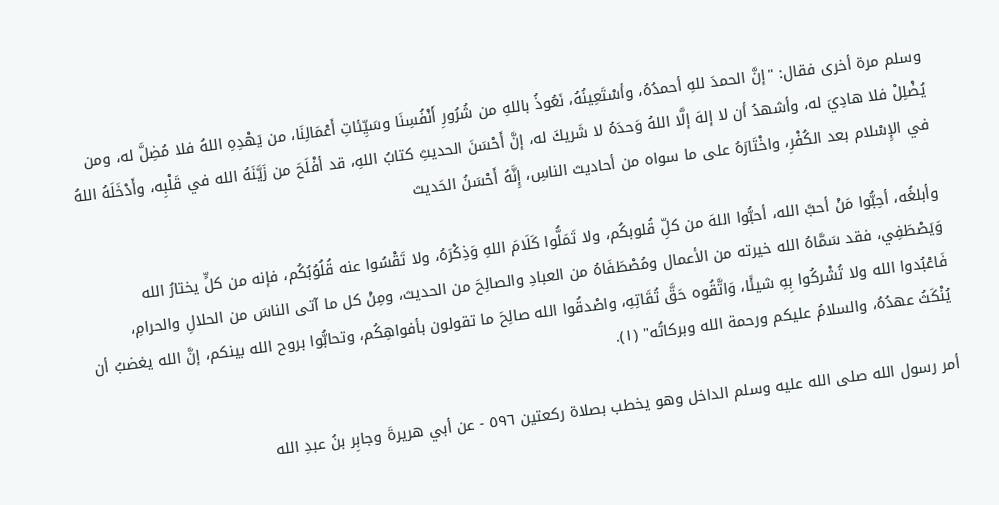وسلم مرة أخرى فقال: "إنَّ الحمدَ للهِ أحمدُهُ، وأسْتَعِينُهُ، نَعُوذُ باللهِ من شُرُورِ أَنْفُسِنَا وسَيِّئاتِ أَعْمَالِنَا، من يَهْدِهِ اللهُ فلا مُضِلَّ له، ومن يُضْلِلْ فلا هادِيَ له، وأشهدُ أن لا إلهَ إلَّا اللهُ وَحدَهُ لا شَريكَ له، إنَّ أَحْسَنَ الحديثِ كتابُ اللهِ، قد أفْلَحَ من زَيَّنَهُ الله في قَلْبِه، وأَدْخَلَهُ اللهُ في الإِسْلام بعد الكُفْرِ، واخْتَارَهُ على ما سواه من أحاديث الناسِ، إِنَّهُ أَحْسَنُ الحَديث

وأبلغُه، أحِبُّوا مَنْ أحبَّ الله، أحبُّوا اللهَ من كلِّ قُلوبكُم، ولا تَمَلُّوا كَلَامَ اللهِ وَذِكْرَهُ، ولا تَقْسُوا عنه قُلُوُبُكُم، فإنه من كلٍّ يختارُ الله وَيَصْطَفِي، فقد سَمَّاهُ الله خيرته من الأعمال ومُصْطَفَاهُ من العبادِ والصالِحَ من الحديث، ومِنْ كل ما آتى الناسَ من الحلالِ والحرامِ، فَاعْبُدوا الله ولا تُشْركُوا بِهِ شيئًا، وَاتَّقُوه حَقَّ تُقَاتِهِ، واصْدقُوا الله صالِحَ ما تقولون بأفواهِكُم، وتحابُّوا بروح الله بينكم، إنَّ الله يغضبُ أن يُنْكَثُ عهدُهُ، والسلامُ عليكم ورحمة الله وبركاتُه" (١).

أمر رسول الله صلى الله عليه وسلم الداخل وهو يخطب بصلاة ركعتين ٥٩٦ - عن أبي هريرةَ وجابِر بنُ عبدِ الله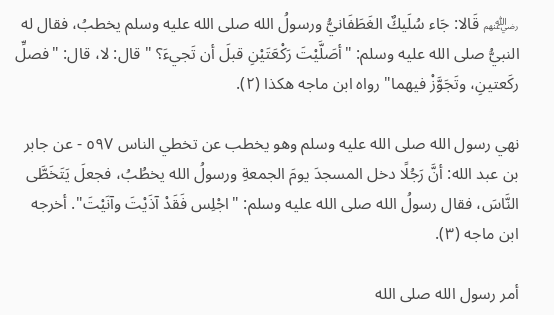﵃ قَالا: جَاء سُلَيكٌ الغَطَفَانيُّ ورسولُ الله صلى الله عليه وسلم يخطبُ، فقال له النبيُّ صلى الله عليه وسلم: "أصَلَّيْتَ رَكْعَتَيْنِ قبلَ أن تَجيءَ؟ " قال: لا، قال: "فصلِّ ركَعتينِ، وتَجَوَّزْ فيهما" رواه ابن ماجه هكذا (٢).

نهي رسول الله صلى الله عليه وسلم وهو يخطب عن تخطي الناس ٥٩٧ - عن جابر بن عبد الله: أنَّ رَجُلًا دخل المسجدَ يومَ الجمعةِ ورسولُ الله يخطُبُ، فجعلَ يَتَخَطَّى النَّاسَ، فقال رسولُ الله صلى الله عليه وسلم: "اجْلِس فَقَدْ آذَيْتَ وآنَيْتَ". أخرجه ابن ماجه (٣).

أمر رسول الله صلى الله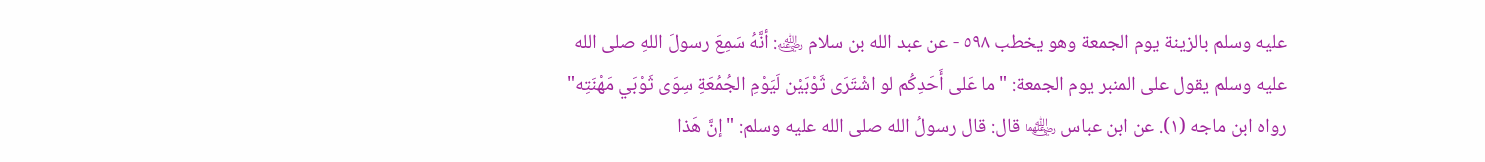عليه وسلم بالزينة يوم الجمعة وهو يخطب ٥٩٨ - عن عبد الله بن سلام ﵁: أنَّهُ سَمِعَ رسولَ اللهِ صلى الله عليه وسلم يقول على المنبر يوم الجمعة: "ما عَلى أَحَدِكُم لو اشْتَرَى ثَوْبَيْن لَيَوْمِ الجُمُعَةِ سِوَى ثَوْبَي مَهْنَتِه" رواه ابن ماجه (١). عن ابن عباس ﵄ قال: قال رسولُ الله صلى الله عليه وسلم: "إنَّ هَذا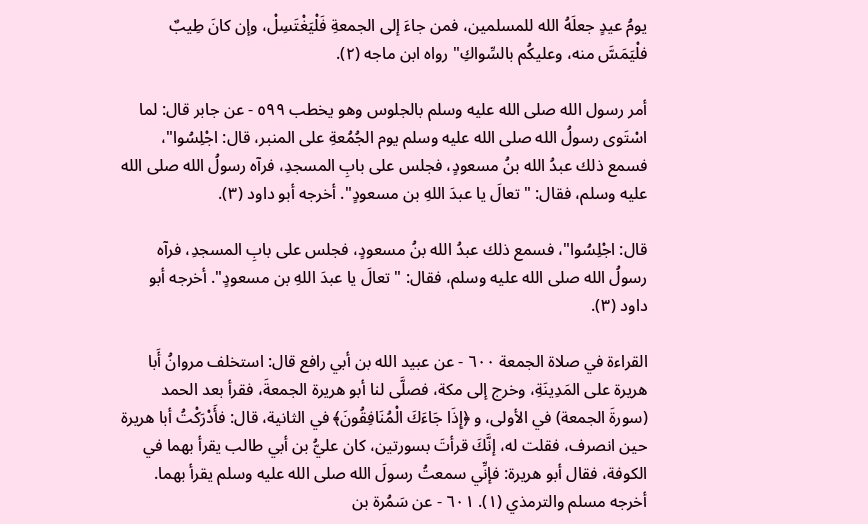يومُ عيدٍ جعلَهُ الله للمسلمين، فمن جاءَ إلى الجمعةِ فَلْيَغْتَسِلْ، وإن كانَ طِيبٌ فلْيَمَسَّ منه، وعليكُم بالسِّواكِ" رواه ابن ماجه (٢).

أمر رسول الله صلى الله عليه وسلم بالجلوس وهو يخطب ٥٩٩ - عن جابر قال: لما اسْتَوى رسولُ الله صلى الله عليه وسلم يوم الجُمُعةِ على المنبر، قال: اجْلِسُوا"، فسمع ذلك عبدُ الله بنُ مسعودٍ، فجلس على بابِ المسجدِ، فرآه رسولُ الله صلى الله عليه وسلم، فقال: "تعالَ يا عبدَ اللهِ بن مسعودٍ". أخرجه أبو داود (٣).

قال: اجْلِسُوا"، فسمع ذلك عبدُ الله بنُ مسعودٍ، فجلس على بابِ المسجدِ، فرآه رسولُ الله صلى الله عليه وسلم، فقال: "تعالَ يا عبدَ اللهِ بن مسعودٍ". أخرجه أبو داود (٣).

القراءة في صلاة الجمعة ٦٠٠ - عن عبيد الله بن أبي رافع قال: استخلف مروانُ أَبا هريرة على المَدِينَةِ، وخرج إلى مكة، فصلَّى لنا أبو هريرة الجمعةَ، فقرأ بعد الحمد (سورةَ الجمعة) في الأولى، و ﴿إِذَا جَاءَكَ الْمُنَافِقُونَ﴾ في الثانية، قال: فأَدْرَكْتُ أبا هريرة حين انصرف، فقلت له، إنَّكَ قرأتَ بسورتين، كان عليُّ بن أبي طالب يقرأ بهما في الكوفة، فقال أبو هريرة: فإنِّي سمعتُ رسولَ الله صلى الله عليه وسلم يقرأ بهما. أخرجه مسلم والترمذي (١). ٦٠١ - عن سَمُرة بن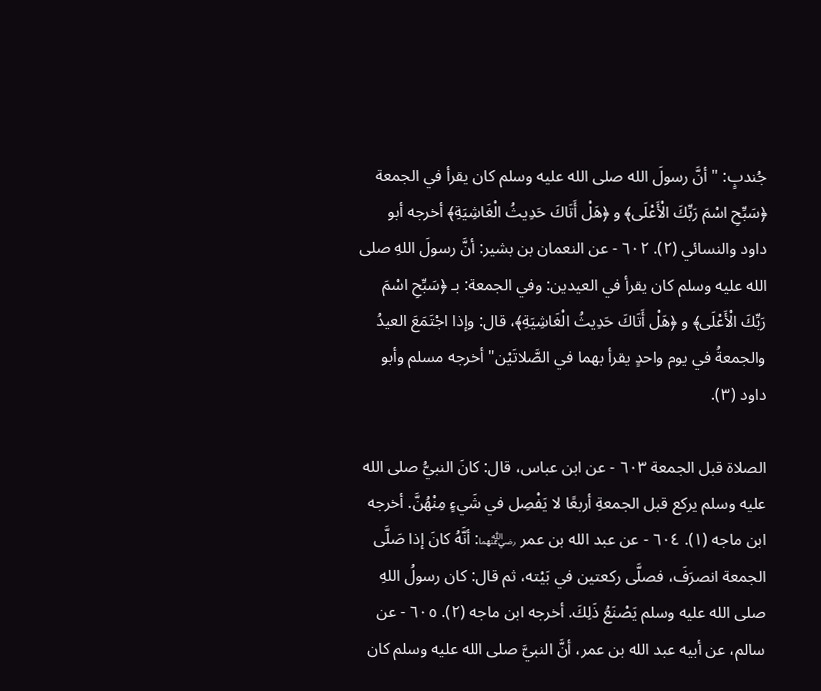جُندبٍ: "أنَّ رسولَ الله صلى الله عليه وسلم كان يقرأ في الجمعة ﴿سَبِّحِ اسْمَ رَبِّكَ الْأَعْلَى﴾ و ﴿هَلْ أَتَاكَ حَدِيثُ الْغَاشِيَةِ﴾ أخرجه أبو داود والنسائي (٢). ٦٠٢ - عن النعمان بن بشير: أنَّ رسولَ اللهِ صلى الله عليه وسلم كان يقرأ في العيدين: وفي الجمعة: بـ ﴿سَبِّحِ اسْمَ رَبِّكَ الْأَعْلَى﴾ و ﴿هَلْ أَتَاكَ حَدِيثُ الْغَاشِيَةِ﴾، قال: وإذا اجْتَمَعَ العيدُ والجمعةُ في يوم واحدٍ يقرأ بهما في الصَّلاتَيْن" أخرجه مسلم وأبو داود (٣).

الصلاة قبل الجمعة ٦٠٣ - عن ابن عباس، قال: كانَ النبيُّ صلى الله عليه وسلم يركع قبل الجمعةِ أربعًا لا يَفْصِل في شَيءٍ مِنْهُنَّ. أخرجه ابن ماجه (١). ٦٠٤ - عن عبد الله بن عمر ﵄: أنَّهُ كانَ إذا صَلَّى الجمعة انصرَفَ، فصلَّى ركعتين في بَيْته، ثم قال: كان رسولُ اللهِ صلى الله عليه وسلم يَصْنَعُ ذَلِكَ. أخرجه ابن ماجه (٢). ٦٠٥ - عن سالم، عن أبيه عبد الله بن عمر، أنَّ النبيَّ صلى الله عليه وسلم كان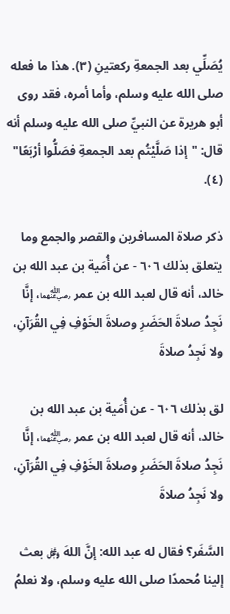يُصَلِّي بعد الجمعةِ ركعتينِ (٣). هذا ما فعله صلى الله عليه وسلم، وأما أمره، فقد روى أبو هريرة عن النبيِّ صلى الله عليه وسلم أنه قال: "إذا صَلَّيْتُم بعد الجمعةِ فصَلُّوا أرْبَعًا" (٤).

ذكر صلاة المسافرين والقصر والجمع وما يتعلق بذلك ٦٠٦ - عن أُمَية بن عبد الله بن خالد، أنه قال لعبد الله بن عمر ﵄، إنَّا نَجِدُ صلاةَ الحَضَرِ وصلاةَ الخَوْفِ فِي القُرَآنِ، ولا نَجِدُ صلاةَ

لق بذلك ٦٠٦ - عن أُمَية بن عبد الله بن خالد، أنه قال لعبد الله بن عمر ﵄، إنَّا نَجِدُ صلاةَ الحَضَرِ وصلاةَ الخَوْفِ فِي القُرَآنِ، ولا نَجِدُ صلاةَ

السَّفَر؟ فقال له عبد الله: إنَّ اللهَ ﷿ بعث إلينا مُحمدًا صلى الله عليه وسلم، ولا نعلمُ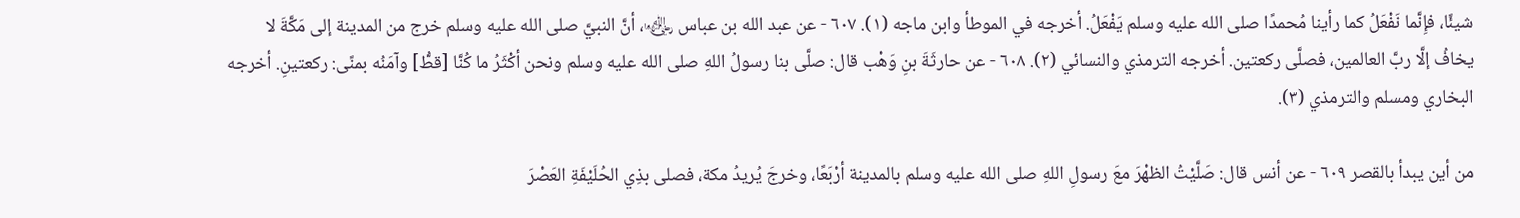شيئًا، فإِنَّما نَفْعَلُ كما رأينا مُحمدًا صلى الله عليه وسلم يَفْعَلُ. أخرجه في الموطأ وابن ماجه (١). ٦٠٧ - عن عبد الله بن عباس ﵄، أنَّ النبيَّ صلى الله عليه وسلم خرج من المدينة إلى مَكَّةَ لا يخافُ إلَّا ربَّ العالمين، فصلَّى ركعتين. أخرجه الترمذي والنسائي (٢). ٦٠٨ - عن حارثَةَ بنِ وَهْب قال: صلَّى بنا رسولُ اللهِ صلى الله عليه وسلم ونحن أكْثَرُ ما كُنَّا [قطُّ] وآمَنُه بمنًى: ركعتينِ. أخرجه البخاري ومسلم والترمذي (٣).

من أين يبدأ بالقصر ٦٠٩ - عن أنس قال: صَلَّيْتُ الظهْرَ معَ رسولِ اللهِ صلى الله عليه وسلم بالمدينة أرْبَعًا، وخرجَ يُريدُ مكة، فصلى بذِي الحُلَيْفَةِ العَصْرَ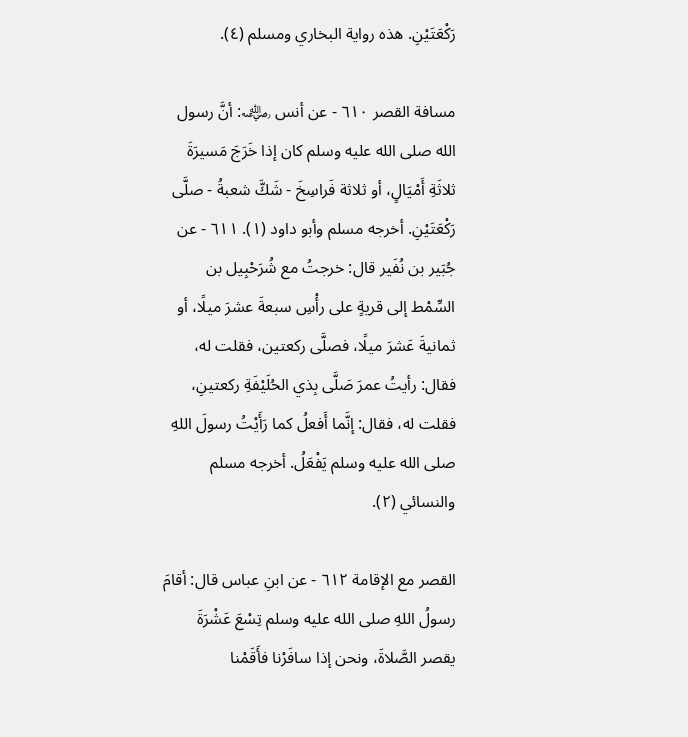رَكْعَتَيْنِ. هذه رواية البخاري ومسلم (٤).

مسافة القصر ٦١٠ - عن أنس ﵁: أنَّ رسول الله صلى الله عليه وسلم كان إذا خَرَجَ مَسيرَةَ ثلاثَةِ أَمْيَالٍ، أو ثلاثة فَراسِخَ - شَكَّ شعبةُ - صلَّى رَكْعَتَيْنِ. أخرجه مسلم وأبو داود (١). ٦١١ - عن جُبَير بن نُفَير قال: خرجتُ مع شُرَحْبِيل بن السِّمْط إلى قريةٍ على رأْسِ سبعةَ عشرَ ميلًا، أو ثمانيةَ عَشرَ ميلًا، فصلَّى ركعتين، فقلت له، فقال: رأيتُ عمرَ صَلَّى بِذي الحُلَيْفَةِ ركعتينِ، فقلت له، فقال: إنَّما أَفعلُ كما رَأَيْتُ رسولَ اللهِ صلى الله عليه وسلم يَفْعَلُ. أخرجه مسلم والنسائي (٢).

القصر مع الإقامة ٦١٢ - عن ابنِ عباس قال: أقامَ رسولُ اللهِ صلى الله عليه وسلم تِسْعَ عَشْرَةَ يقصر الصَّلاةَ، ونحن إذا سافَرْنا فأَقَمْنا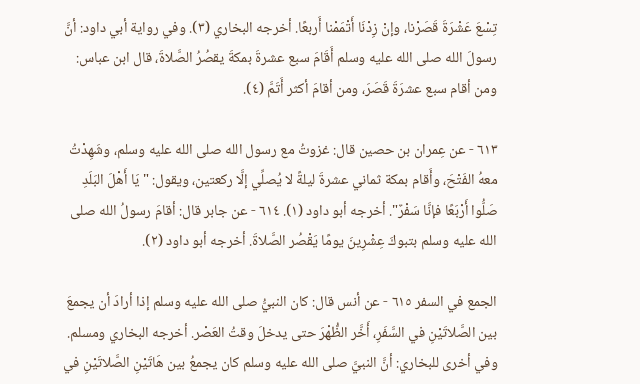تِسْعَ عَشْرَةَ قَصَرْنا، وإنْ زِدْنَا أَتْمَمْنا أَربعًا. أخرجه البخاري (٣). وفي رواية أبي داود: أنَّ رسولَ الله صلى الله عليه وسلم أَقَامَ سبع عشرةَ بمكةَ يقصُرُ الصَّلاةَ، قال ابن عباس: ومن أقام سبع عشرَةَ قَصَرَ، ومن أقامَ أكثر أَتَمَّ (٤).

٦١٣ - عن عِمران بن حصين قال: غزوتُ مع رسول الله صلى الله عليه وسلم، وشَهِدْتُ معهُ الفَتْحَ، وأَقام بمكة ثماني عشرةَ ليلةً لا يُصلِّي إلَّا ركعتين، ويقول: "يَا أَهْلَ البَلَدِ صَلُّوا أَرْبَعًا فإنَّا سَفْرٌ". أخرجه أبو داود (١). ٦١٤ - عن جابر قال: أقامَ رسولُ الله صلى الله عليه وسلم بتبوكَ عِشْرِينَ يومًا يَقْصُر الصَّلاةَ. أخرجه أبو داود (٢).

الجمع في السفر ٦١٥ - عن أنس قال: كان النبيُّ صلى الله عليه وسلم إذا أرادَ أن يجمعَ بين الصَّلاتَيْنِ في السَّفَرِ، أَخَّر الظُّهْرَ حتى يدخلَ وقتُ العَصْر. أخرجه البخاري ومسلم. وفي أخرى للبخاري: أنَّ النبيَّ صلى الله عليه وسلم كان يجمعُ بين هَاتَيْنِ الصَّلاتَيْنِ في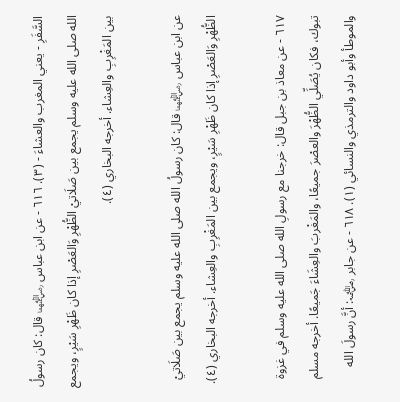السَّفَرِ - يعني المغرب والعشاءَ - (٣). ٦١٦ - عن ابن عباس ﵄ قال: كان رسولُ الله صلى الله عليه وسلم يجمع بين صَلَاتيْ الظُّهْرِ وَالعَصْرِ إذا كان ظَهْرِ سَيْرٍ، ويجمع بين المَغْرِبِ والعِشاء. أخرجه البخاري (٤).

عن ابن عباس ﵄ قال: كان رسولُ الله صلى الله عليه وسلم يجمع بين صَلَاتيْ الظُّهْرِ وَالعَصْرِ إذا كان ظَهْرِ سَيْرٍ، ويجمع بين المَغْرِبِ والعِشاء. أخرجه البخاري (٤).

٦١٧ - عن معاذ بن جبل قال: خرجنا مع رسولِ الله صلى الله عليه وسلم في غزوة تبوك، فكان يُصَلِّي الظُّهْرَ والعصْرَ جميعًا، والمَغْربَ والعِشَاءَ جَميعًا. أخرجه مسلم والموطأ وأبو داود والترمذي والنسائي (١). ٦١٨ - عن جابر ﵁: أنَّ رسولَ الله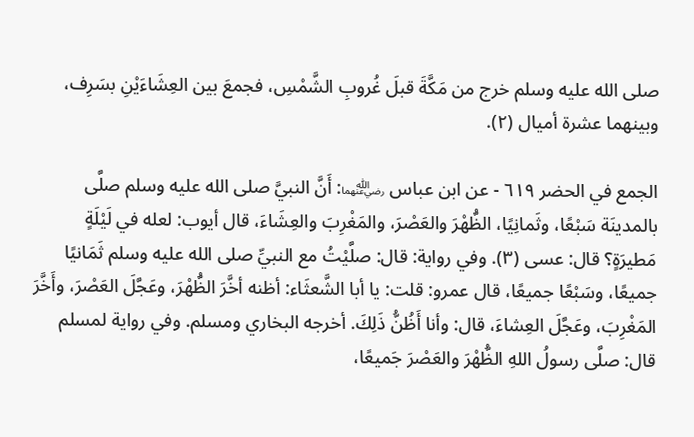صلى الله عليه وسلم خرج من مَكَّةَ قبلَ غُروبِ الشَّمْسِ، فجمعَ بين العِشَاءَيْنِ بسَرِف، وبينهما عشرة أميال (٢).

الجمع في الحضر ٦١٩ - عن ابن عباس ﵄: أَنَّ النبيَّ صلى الله عليه وسلم صلَّى بالمدينَة سَبْعًا، وثَمانِيًا، الظُّهْرَ والعَصْرَ، والمَغْرِبَ والعِشَاءَ، قال أيوب: لعله في لَيْلَةٍ مَطيرَةٍ؟ قال: عسى (٣). وفي رواية: قال: صلَّيْتُ مع النبيِّ صلى الله عليه وسلم ثَمَانيًا جميعًا، وسَبْعًا جميعًا، قال عمرو: قلت: يا أبا الشَّعثَاء: أظنه أخَّرَ الظُّهْرَ، وعَجَّلَ العَصْرَ، وأَخَّرَ المَغْرِبَ، وعَجَّلَ العِشاءَ، قال: وأنا أَظُنُّ ذَلِكَ. أخرجه البخاري ومسلم. وفي رواية لمسلم قال: صلَّى رسولُ اللهِ الظُّهْرَ والعَصْرَ جَميعًا،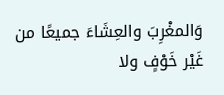وَالمغْرِبَ والعِشَاءَ جميعًا من غَيْر خَوْفٍ ولا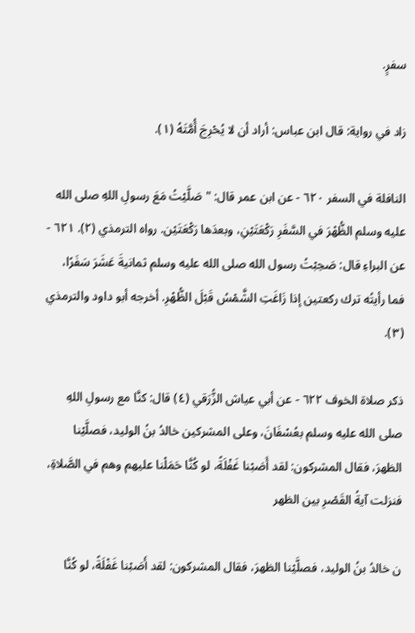سفرٍ.

زاد في رواية: قال ابن عباس: أراد أن لا يُحْرِجَ أُمَّتَهُ (١).

النافلة في السفر ٦٢٠ - عن ابن عمر قال: "صَلَّيْتُ مَعَ رسولِ اللهِ صلى الله عليه وسلم الظُّهْرَ في السَّفَرِ رَكْعَتَيْنِ، وبعدَها رَكْعَتَيْن. رواه الترمذي (٢). ٦٢١ - عن البراءِ قال: صَحِبْتُ رسول الله صلى الله عليه وسلم ثمانيةَ عَشَرَ سَفَرًا، فما رأيتُه ترك ركعتين إذا زَاغَتِ الشَّمْسُ قَبْلَ الظُّهْرِ. أخرجه أبو داود والترمذي (٣).

ذكر صلاة الخوف ٦٢٢ - عن أبي عياش الزُّرَقي (٤) قال: كنَّا مع رسولِ اللهِ صلى الله عليه وسلم بعُسْفَانَ، وعلى المشركين خالدُ بنُ الوليد، فصلَّيْنا الظهرَ، فقال المشركون: لقد أَصَبْنا غَفْلَةً، لو كُنَّا حَمَلْنا عليهم وهم في الصَّلاةِ، فنزلت آيةُ القَصْرِ بين الظهر

ن خالدُ بنُ الوليد، فصلَّيْنا الظهرَ، فقال المشركون: لقد أَصَبْنا غَفْلَةً، لو كُنَّا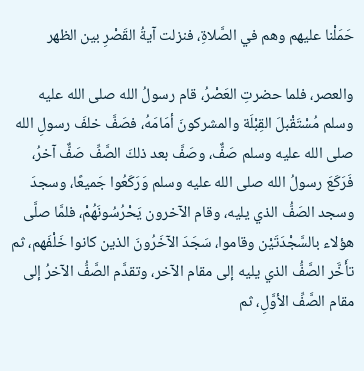حَمَلْنا عليهم وهم في الصَّلاةِ، فنزلت آيةُ القَصْرِ بين الظهر

والعصر، فلما حضرتِ العَصْرُ، قام رسولُ الله صلى الله عليه وسلم مُسْتَقْبلَ القِبْلَة والمشركونَ أمَامَهُ، فصَفَّ خلفَ رسولِ الله صلى الله عليه وسلم صَفٌّ، وصَفَّ بعد ذلكَ الصَّفِّ صَفٌّ آخرُ، فَرَكَعَ رسولُ الله صلى الله عليه وسلم وَرَكَعُوا جَميعًا، وسجدَ وسجد الصَفُّ الذي يليه، وقام الآخرون يَحْرُسُونَهُمْ، فلمَّا صلَّى هؤلاء بالسَّجْدَتَيْن وقاموا، سَجَدَ الآخَرُونَ الذين كانوا خَلْفَهم، ثم تأَخَّر الصَّفُّ الذي يليه إلى مقام الآخر، وتقدَّم الصَّفُّ الآخرُ إلى مقام الصَّفِّ الأوَّلِ، ثم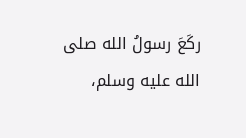ركَعَ رسولُ الله صلى الله عليه وسلم،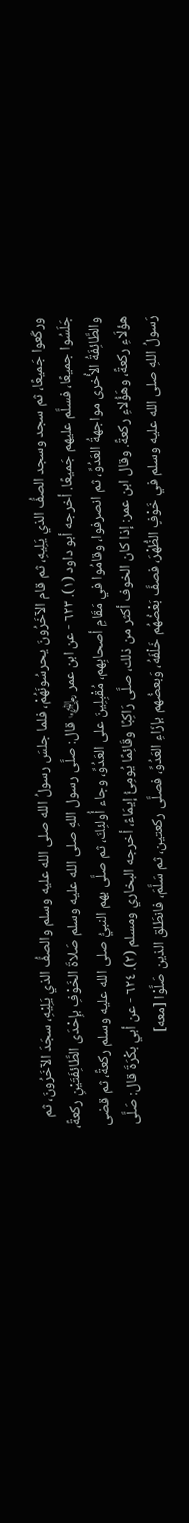وركَعوا جَميعًا، ثم سجد وسجد الصفُّ الذي يَلِيهِ، ثم قام الآخَرُونَ يحرسُونَهُمْ، فلما جلسَ رسولُ الله صلى الله عليه وسلم والصفُّ الذي يَلِيْهِ، سجَدَ الآخَرُونَ، ثم جَلَسُوا جميعًا، فسلَّم عليهم جَميعًا. أخرجه أبو داود (١). ٦٢٣ - عن ابن عمر ﵄ قال: صلَّى رسول اللهِ صلى الله عليه وسلم صَلاةَ الخَوْفِ بإِحْدَى الطَّائِفَتَيْنِ ركعةً، والطَّائِفَةُ الأُخرى مواجهةُ العَدُوِّ، ثم انصرفوا، وقامُوا في مَقَامِ أصحابِهم، مُقْبِلِينَ على العَدُوِّ، وجاء أُولئِكَ، ثم صلَّى بهم النبيُّ صلى الله عليه وسلم ركعةً، ثم قضى هؤلَاءِ ركعةً، وهَؤُلاءِ ركعةً. وقال ابن عمر: إذا كان الخوف أكثر من ذلك، صلَّى رَاكِبًا وقَائِمًا يُومِئُ إيمَاءً، أخرجه البخاري ومسلم (٢). ٦٢٤ - عن أبي بكْرَةَ قال: صَلَّى رَسولُ اللهِ صلى الله عليه وسلم في خَوْفٍ الظُّهْرَ، فصفَّ بَعْضُهُم خَلْفَهُ، وَبعضُهم بإزَاءِ العَدُوِّ، فصلَّى ركعتين، ثم سَلَّمَ، فانطَلق الذين صَلَّوْا [معه]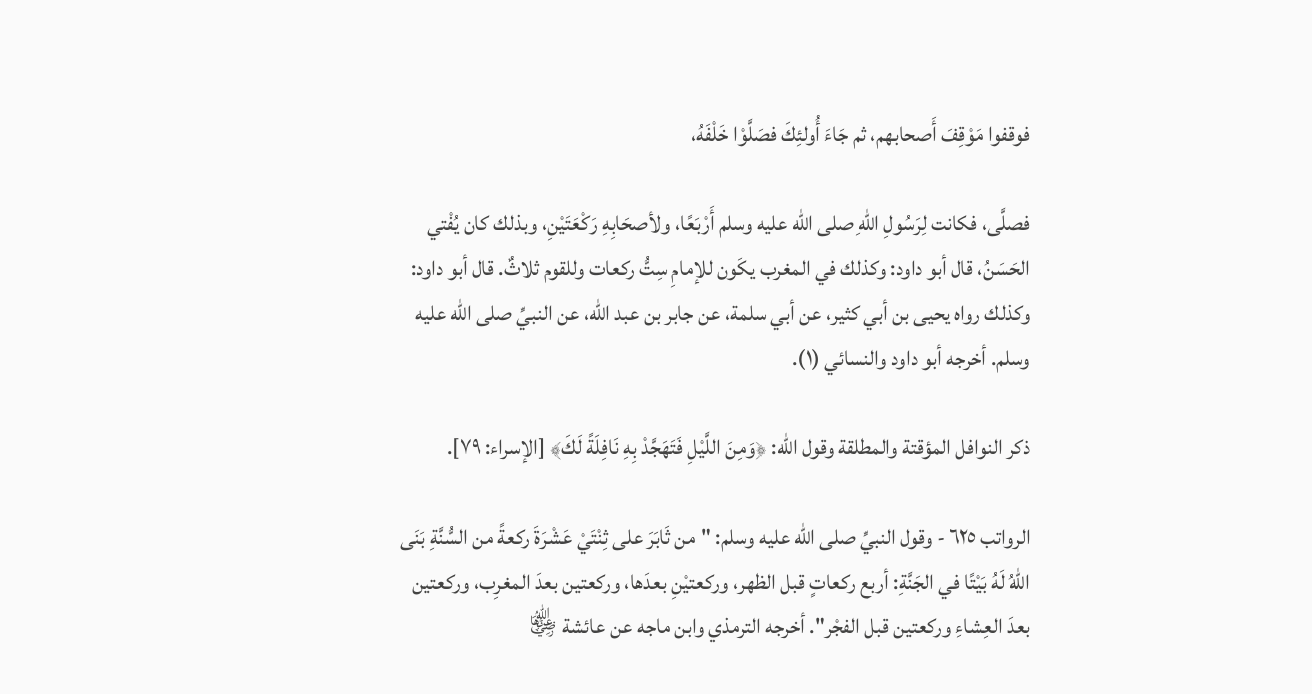فوقفوا مَوْقِفَ أَصحابهم، ثم جَاءَ أُولئِكَ فصَلَّوْا خَلْفَهُ،

فصلَّى، فكانت لِرَسُولِ اللهِ صلى الله عليه وسلم أَرْبَعًا، ولأصحَابِهِ رَكْعَتَيْنِ، وبذلك كان يُفْتي الحَسَنُ، قال أبو داود: وكذلك في المغرب يكَون للإمامِ سِتُّ ركعات وللقوم ثلاثٌ. قال أبو داود: وكذلك رواه يحيى بن أبي كثير، عن أبي سلمة، عن جابر بن عبد الله، عن النبيِّ صلى الله عليه وسلم. أخرجه أبو داود والنسائي (١).

ذكر النوافل المؤقتة والمطلقة وقول الله: ﴿وَمِنَ اللَّيْلِ فَتَهَجَّدْ بِهِ نَافِلَةً لَكَ﴾ [الإسراء: ٧٩].

الرواتب ٦٢٥ - وقول النبيِّ صلى الله عليه وسلم: "من ثَابَرَ على ثِنْتَيْ عَشْرَةَ ركعةً من السُّنَّةِ بَنَى اللهُ لَهُ بَيْتًا في الجَنَّةِ: أربع ركعاتٍ قبل الظهر، وركعتيْنِ بعدَها، وركعتين بعدَ المغرِب، وركعتين بعدَ العِشاءِ وركعتين قبل الفجْر". أخرجه الترمذي وابن ماجه عن عائشة ﵂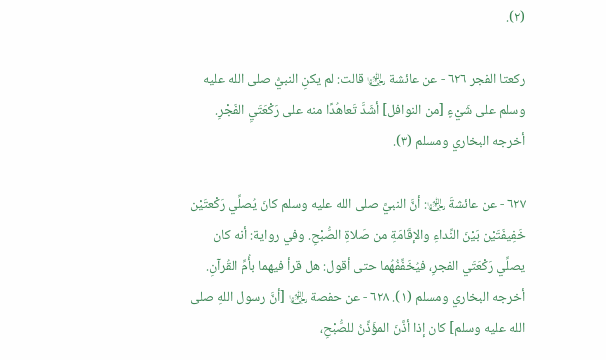(٢).

ركعتا الفجر ٦٢٦ - عن عائشة ﵂ قالت: لم يكنِ النبيُّ صلى الله عليه وسلم على شَيْءٍ [من النوافل] أشَدَّ تَعاهُدًا منه على رَكْعَتَيِ الفَجْرِ. أخرجه البخاري ومسلم (٣).

٦٢٧ - عن عائشةَ ﵂: أنَّ النبيَّ صلى الله عليه وسلم كانَ يُصلِّي رَكْعتَيْن خَفِيفَتَيْن بَيْنَ النِّداءِ والإقَامَةِ من صَلاةِ الصُّبْحِ. وفي رواية: أنه كان يصلِّي رَكْعَتَي الفجرِ، فيُخَفِّفُهُما حتى أقول: هل قرأ فيهما بأُمِّ القُرآنِ. أخرجه البخاري ومسلم (١). ٦٢٨ - عن حفصة ﵂ [أنَّ رسول اللهِ صلى الله عليه وسلم] كان إذا أذَّنَ المؤَذِّنُ للصُّبْحِ،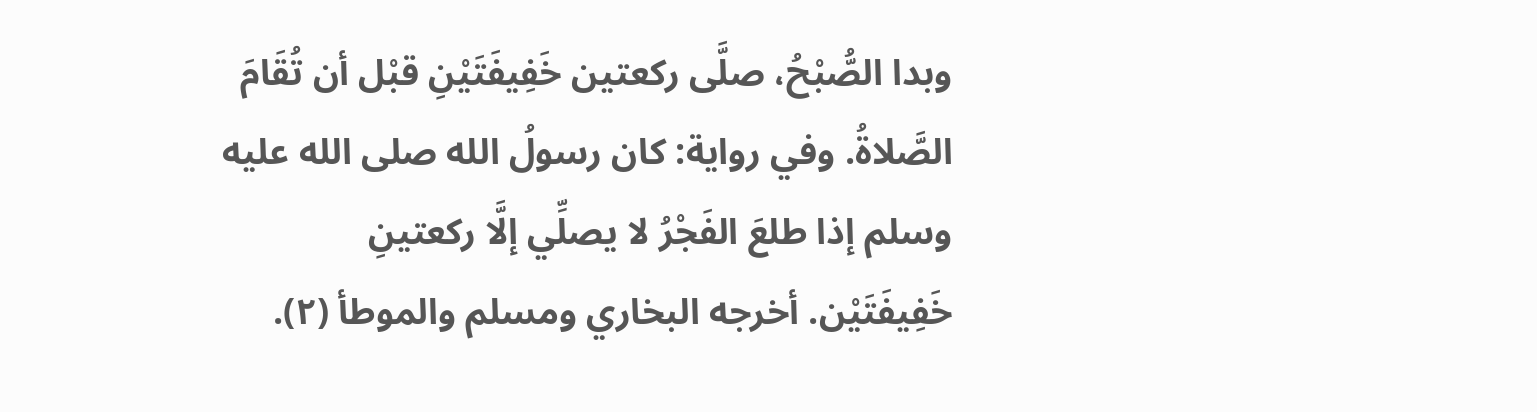وبدا الصُّبْحُ، صلَّى ركعتين خَفِيفَتَيْنِ قبْل أن تُقَامَ الصَّلاةُ. وفي رواية: كان رسولُ الله صلى الله عليه وسلم إذا طلعَ الفَجْرُ لا يصلِّي إلَّا ركعتينِ خَفِيفَتَيْن. أخرجه البخاري ومسلم والموطأ (٢).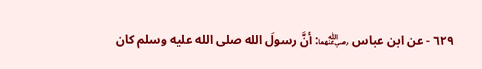٦٢٩ - عن ابن عباس ﵄: أنَّ رسولَ الله صلى الله عليه وسلم كان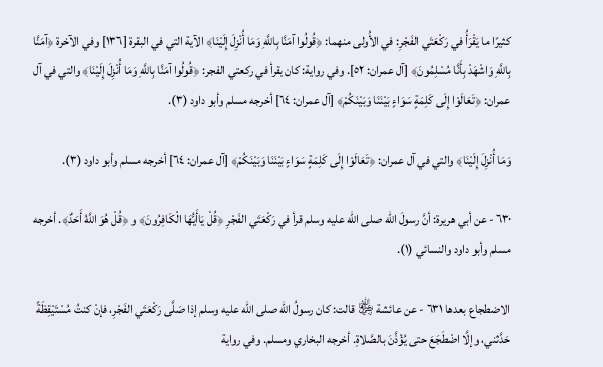كثيرًا ما يَقْرَأُ في رَكْعَتَي الفَجْرِ: في الأُولى منهما: ﴿قُولُوا آمَنَّا بِاللَّهِ وَمَا أُنْزِلَ إِلَيْنَا﴾ الآية التي في البقرة [١٣٦] وفي الآخرة ﴿آمَنَّا بِاللَّهِ وَاشْهَدْ بِأَنَّا مُسْلِمُونَ﴾ [آل عمران: ٥٢]. وفي رواية: كان يقرأ في ركعتي الفجر: ﴿قُولُوا آمَنَّا بِاللَّهِ وَمَا أُنْزِلَ إِلَيْنَا﴾ والتي في آل عمران: ﴿تَعَالَوْا إِلَى كَلِمَةٍ سَوَاءٍ بَيْنَنَا وَبَيْنَكُمْ﴾ [آل عمران: ٦٤] أخرجه مسلم وأبو داود (٣).

وَمَا أُنْزِلَ إِلَيْنَا﴾ والتي في آل عمران: ﴿تَعَالَوْا إِلَى كَلِمَةٍ سَوَاءٍ بَيْنَنَا وَبَيْنَكُمْ﴾ [آل عمران: ٦٤] أخرجه مسلم وأبو داود (٣).

٦٣٠ - عن أبي هريرة: أنَّ رسولَ الله صلى الله عليه وسلم قرأ في رَكْعَتَي الفَجْرِ ﴿قُلْ يَاأَيُّهَا الْكَافِرُونَ﴾ و ﴿قُلْ هُوَ اللَّهُ أَحَدٌ﴾. أخرجه مسلم وأبو داود والنسائي (١).

الاضطجاع بعدها ٦٣١ - عن عائشة ﵂ قالت: كان رسولُ الله صلى الله عليه وسلم إذا صَلَّى رَكْعَتَي الفَجْرِ، فإنْ كنتُ مُسْتَيْقِظَةً حَدَّثني، وإلَّا اضْطَجَعَ حتى يُؤْذَّنَ بالصَّلاةِ. أخرجه البخاري ومسلم. وفي رواية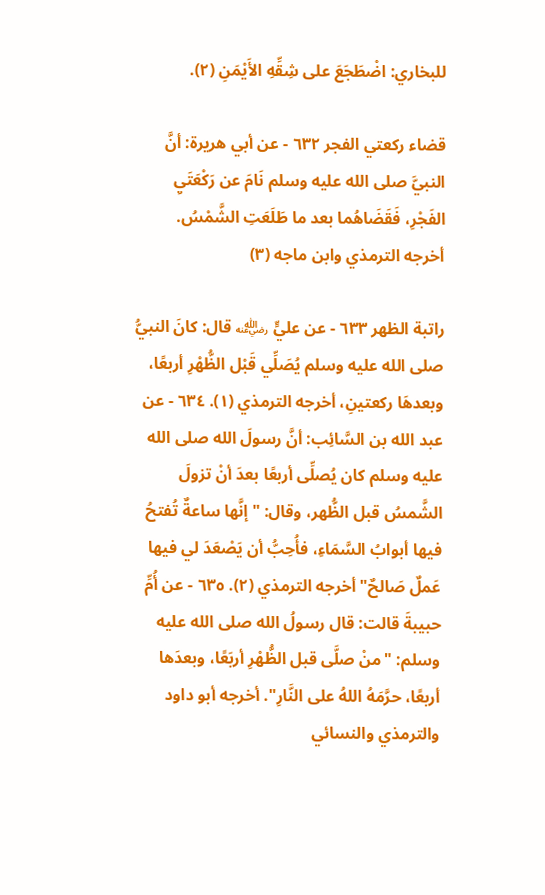للبخاري: اضْطَجَعَ على شِقِّهِ الأَيْمَنِ (٢).

قضاء ركعتي الفجر ٦٣٢ - عن أبي هريرة: أنَّ النبيَّ صلى الله عليه وسلم نَامَ عن رَكْعَتَيِ الفَجْرِ، فَقَضَاهُما بعد ما طَلَعَتِ الشَّمْسُ. أخرجه الترمذي وابن ماجه (٣)

راتبة الظهر ٦٣٣ - عن عليٍّ ﵁ قال: كانَ النبيُّ صلى الله عليه وسلم يُصَلِّي قَبْل الظُّهْرِ أربعًا، وبعدهَا ركعتينِ، أخرجه الترمذي (١). ٦٣٤ - عن عبد الله بن السَّائِب: أنَّ رسولَ الله صلى الله عليه وسلم كان يُصلِّى أربعًا بعدَ أنْ تزولَ الشَّمسُ قبل الظُّهر، وقال: "إنَّها ساعةٌ تُفتحُ فيها أبوابُ السَّمَاءِ، فأُحِبُّ أن يَصْعَدَ لي فيها عَملٌ صَالحٌ" أخرجه الترمذي (٢). ٦٣٥ - عن أُمِّ حبيبةَ قالت: قال رسولُ الله صلى الله عليه وسلم: "منْ صلَّى قبل الظُّهْرِ أربَعًا، وبعدَها أربعًا، حرَّمَهُ اللهُ على النَّارِ". أخرجه أبو داود والترمذي والنسائي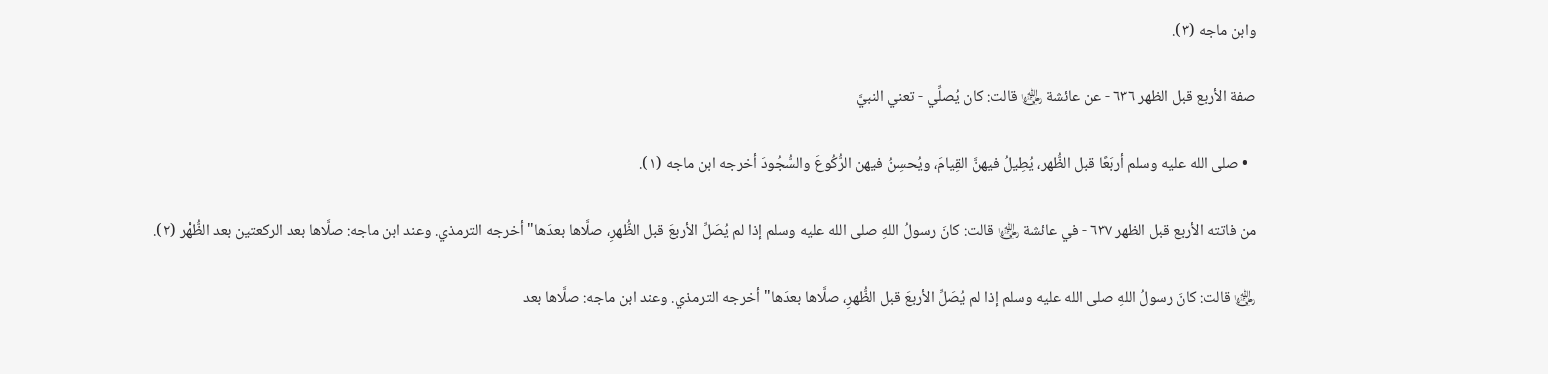وابن ماجه (٣).

صفة الأربع قبل الظهر ٦٣٦ - عن عائشة ﵂ قالت: كان يُصلِّي - تعني النبيَّ

  • صلى الله عليه وسلم أربَعًا قبل الظُّهر، يُطِيلُ فيهنَّ القِيامَ، ويُحسِنُ فيهن الرُّكُوعَ والسُّجُودَ أخرجه ابن ماجه (١).

من فاتته الأربع قبل الظهر ٦٣٧ - في عائشة ﵂ قالت: كانَ رسولُ اللهِ صلى الله عليه وسلم إذا لم يُصَلِّ الأربعَ قبل الظُّهرِ، صلَّاها بعدَها" أخرجه الترمذي. وعند ابن ماجه: صلَّاها بعد الركعتين بعد الظُّهْر (٢).

﵂ قالت: كانَ رسولُ اللهِ صلى الله عليه وسلم إذا لم يُصَلِّ الأربعَ قبل الظُّهرِ، صلَّاها بعدَها" أخرجه الترمذي. وعند ابن ماجه: صلَّاها بعد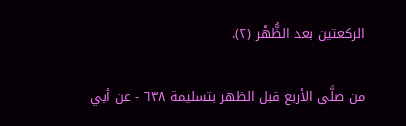الركعتين بعد الظُّهْر (٢).

من صلَّى الأربع قبل الظهر بتسليمة ٦٣٨ - عن أبي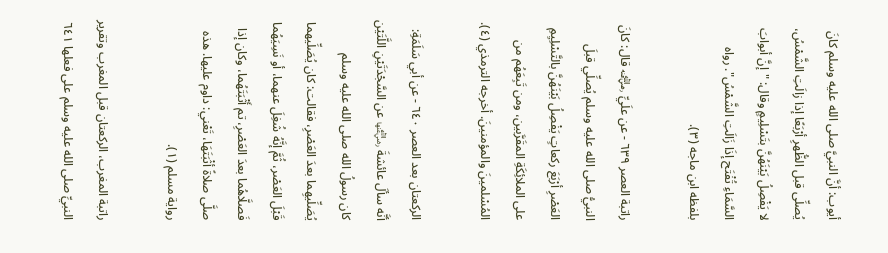أيوب: أنَّ النبيَّ صلى الله عليه وسلم كانَ يُصلِّى قبل الظُّهرِ أرْبَعًا إذا زالَتِ الشَّمْسُ، لا يَفْصِلُ بَيْنَهُنَّ بتَسْلِيمٍ وقال: "إنَّ أبوابَ السَّمَاءِ تُفْتَح إذَا زَالَتِ الشَّمْسُ". رواه بلفظه ابن ماجه (٣).

راتبة العصر ٦٣٩ - عن علَيِّ ﵁ قال: كانَ النبيُّ صلى الله عليه وسلم يُصلِّي قبلَ العَصْرِ أرْبَعَ ركعاتٍ يَفْصِلُ بَيْنَهُنَّ بالتَّسْلِيِمِ على الملائِكَةِ المقَرَّبين، ومن تَبِعَهُم من المُسْلمينَ والمؤمنينَ. أخرجه الترمذي (٤).

الركعتان بعد العصر ٦٤٠ - عن أبي سَلَمَةِ: أنَّه سألَ عائشةَ ﵂ عن السَّجْدَتَيْنِ اللَّتَيْن كان رسولُ الله صلى الله عليه وسلم يُصَلِّيهِما بعدَ العَصْرِ، فقالت: كان يُصَلِّيهما قَبْلَ العَصْر، ثُمَّ إنَّهُ شُغِلَ عنهما، أو نَسِيَهُما فَصلَّاهُما بعدَ العَصْرِ، تم أَثْبَتَهُما، وكان إذا صلَّى صلاةً أثْبَتَهَا، تَعْني: داوم عليها. هذه رواية مسلم (١).

راتبة المغرب، الركعتان قبل المغرب وتقرير النبيِّ صلى الله عليه وسلم على فعلها ٦٤١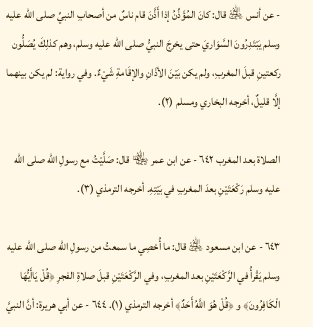- عن أنس ﵁ قال: كانَ المُؤَذِّنُ إذا أَذَّنَ قام ناسٌ من أصحابِ النبيِّ صلى الله عليه وسلم يَبْتَدِرُونَ السَّوَاريَ حتى يخرجَ النبيُّ صلى الله عليه وسلم، وهم كذلِكَ يُصَلُّون ركعتينِ قبلَ المغربِ، ولم يكن بَيْنَ الأذَانِ والإقَامةِ شَيْءٌ. وفي رواية: لم يكن بينهما إلَّا قليلٌ، أخرجه البخاري ومسلم (٢).

الصلاة بعد المغرب ٦٤٢ - عن ابن عمر ﵄ قال: صَلَّيْتُ مع رسولِ الله صلى الله عليه وسلم رَكْعَتَيْنِ بعدَ المغربِ في بَيْتِهِ. أخرجه الترمذي (٣).

٦٤٣ - عن ابن مسعود ﵁ قال: ما أُحْصِي ما سمعتُ من رسولِ الله صلى الله عليه وسلم يَقْرأُ في الرَّكْعَتَيْنِ بعد المغربِ، وفي الرَّكْعَتَيْنِ قبلَ صلاةِ الفجرِ ﴿قُلْ يَاأَيُّهَا الْكَافِرُونَ﴾ و ﴿قُلْ هُوَ اللَّهُ أَحَدٌ﴾ أخرجه الترمذي (١). ٦٤٤ - عن أبي هريرة: أنَّ النبيَّ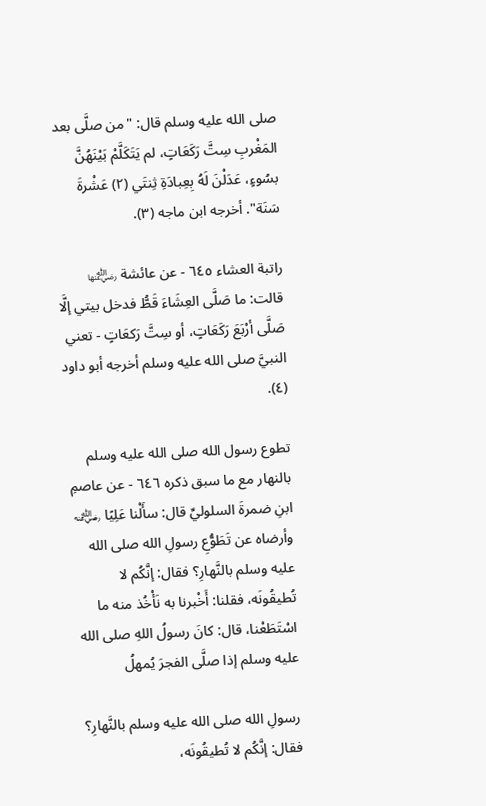صلى الله عليه وسلم قال: "من صلَّى بعد المَغْربِ سِتَّ رَكَعَاتٍ، لم يَتَكَلَّمْ بَيْنَهُنَّ بسُوءٍ، عَدَلْنَ لَهُ بِعِبادَةِ ثِنتَي (٢) عَشْرةَ سَنَة". أخرجه ابن ماجه (٣).

راتبة العشاء ٦٤٥ - عن عائشة ﵂ قالت: ما صَلَّى العِشَاءَ قَطُّ فدخل بيتي إلَّا صَلَّى أرْبَعَ رَكَعَاتٍ، أو سِتَّ رَكعَاتٍ - تعني النبيَّ صلى الله عليه وسلم أخرجه أبو داود (٤).

تطوع رسول الله صلى الله عليه وسلم بالنهار مع ما سبق ذكره ٦٤٦ - عن عاصمِ ابنِ ضمرةَ السلوليِّ قال: سأَلْنا عَلِيًا ﵁ وأرضاه عن تَطَوُّعِ رسولِ الله صلى الله عليه وسلم بالنَّهارِ؟ فقال: إنَّكُم لا تُطيقُونَه، فقلنا: أَخْبرنا به نَأْخُذ منه ما اسْتَطَعْنا، قال: كانَ رسولُ اللهِ صلى الله عليه وسلم إذا صلَّى الفجرَ يُمهلُ

رسولِ الله صلى الله عليه وسلم بالنَّهارِ؟ فقال: إنَّكُم لا تُطيقُونَه،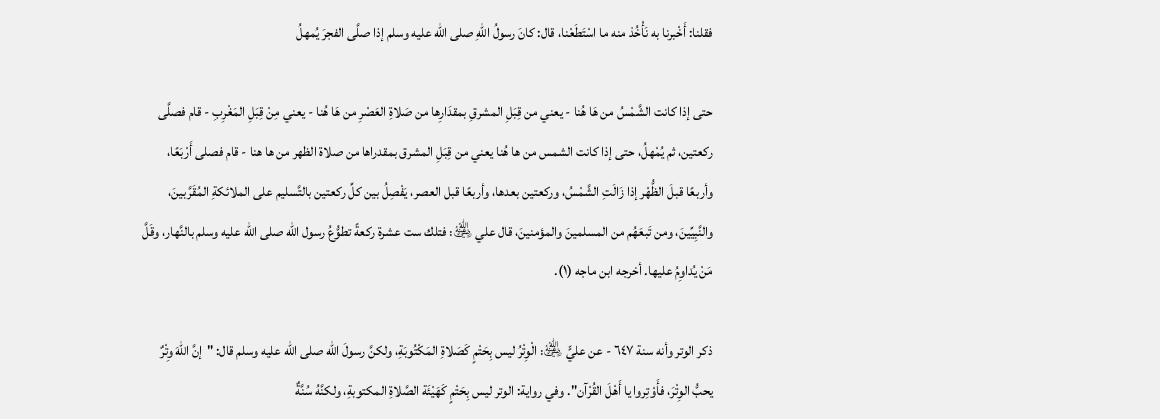فقلنا: أَخْبرنا به نَأْخُذ منه ما اسْتَطَعْنا، قال: كانَ رسولُ اللهِ صلى الله عليه وسلم إذا صلَّى الفجرَ يُمهلُ

حتى إذا كانت الشَّمْسُ من هَا هُنا - يعني من قِبَلِ المشرقِ بمقدَارِها من صَلاةِ العَصْرِ من هَا هُنا - يعني مِنْ قِبَلِ المَغْرِبِ - قام فصلَّى ركعتين، ثم يُمْهلُ، حتى إذا كانت الشمس من ها هُنا يعني من قِبَلِ المشرق بمقدراها من صلاة الظهر من ها هنا - قام فصلى أَرْبَعًا، وأربعًا قبلَ الظُّهْر إذا زَالَتِ الشَّمْسُ، وركعتين بعدها، وأربعًا قبل العصر، يَفْصِلُ بين كلِّ ركعتين بالتَّسليم على الملائكةِ المُقَرَّبينَ، والنَّبِيِّينَ، ومن تَبعَهُم من المسلمينَ والمؤمنينَ، قال علي ﵁: فتلك ست عشرة ركعةً تطوُّعُ رسول الله صلى الله عليه وسلم بالنَّهار، وقَلَّ مَنْ يُداوِمُ عليها. أخرجه ابن ماجه (١).

ذكر الوتر وأنه سنة ٦٤٧ - عن عليٍّ ﵁: الْوِتْرُ ليس بِحَتْمٍ كَصَلاةِ المَكْتُوبَةِ، ولكنَّ رسولَ الله صلى الله عليه وسلم قال: "إنَّ اللهَ وِتْرٌ يحبُّ الوِتْرَ، فأَوْتِروا يا أَهْلَ القُرْآن". وفي رواية: الوتر ليس بِحَتْمٍ كَهَيْئَة الصَّلاةِ المكتوبةِ، ولكنَّهُ سُنَّةٌ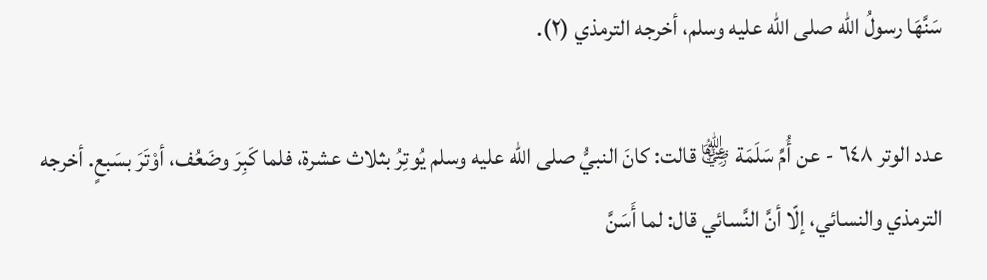سَنَّهَا رسولُ الله صلى الله عليه وسلم، أخرجه الترمذي (٢).

عدد الوتر ٦٤٨ - عن أُمِّ سَلَمَة ﵂ قالت: كانَ النبيُّ صلى الله عليه وسلم يُوتِرُ بثلاث عشرة، فلما كَبِرَ وضَعُف، أوْتَرَ بسَبعٍ. أخرجه الترمذي والنسائي، إلّا أنَّ النَّسائي قال: لما أَسَنَّ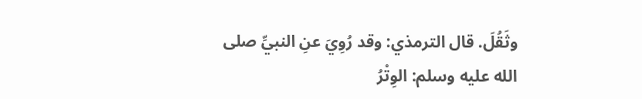وثَقُلَ. قال الترمذي: وقد رُوِيَ عنِ النبيِّ صلى الله عليه وسلم: الوِتْرُ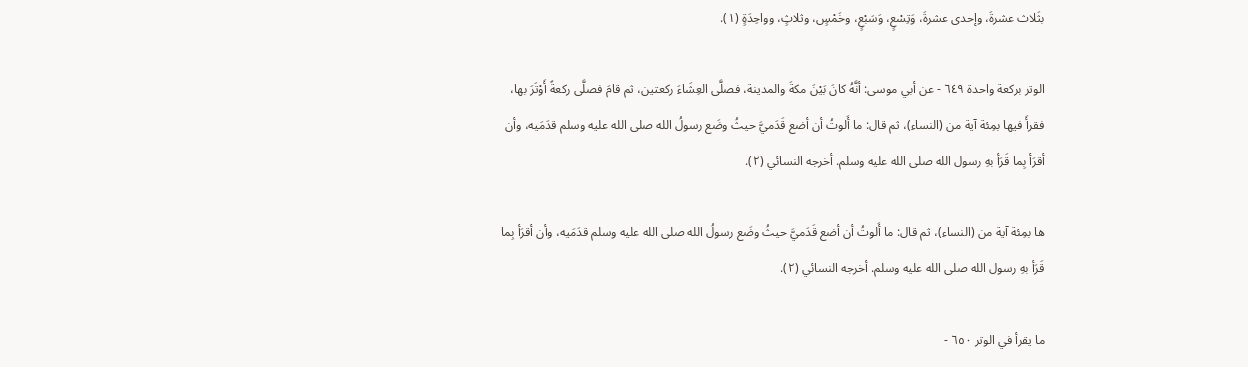بثَلاث عشرةَ، وإحدى عشرةَ، وَتِسْعٍ، وَسَبْعٍ، وخَمْسٍ، وثلاثٍ، وواحِدَةٍ (١).

الوتر بركعة واحدة ٦٤٩ - عن أبي موسى: أنَّهُ كانَ بَيْنَ مكةَ والمدينة، فصلَّى العِشَاءَ ركعتين، ثم قامَ فصلَّى ركعةً أَوْتَرَ بها، فقرأَ فيها بمِئة آية من (النساء)، ثم قال: ما أَلوتُ أن أضع قَدَميَّ حيثُ وضَع رسولُ الله صلى الله عليه وسلم قدَمَيه، وأن أقرَأ بِما قَرَأ بهِ رسول الله صلى الله عليه وسلم. أخرجه النسائي (٢).

ها بمِئة آية من (النساء)، ثم قال: ما أَلوتُ أن أضع قَدَميَّ حيثُ وضَع رسولُ الله صلى الله عليه وسلم قدَمَيه، وأن أقرَأ بِما قَرَأ بهِ رسول الله صلى الله عليه وسلم. أخرجه النسائي (٢).

ما يقرأ في الوتر ٦٥٠ -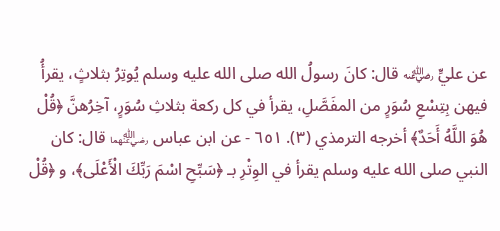عن عليٍّ ﵁ قال: كانَ رسولُ الله صلى الله عليه وسلم يُوتِرُ بثلاثٍ، يقرأُ فيهن بِتِسْعِ سُوَرٍ من المفَصَّلِ، يقرأ في كل ركعة بثلاثِ سُوَرٍ، آخِرُهنَّ ﴿قُلْ هُوَ اللَّهُ أَحَدٌ﴾ أخرجه الترمذي (٣). ٦٥١ - عن ابن عباس ﵄ قال: كان النبي صلى الله عليه وسلم يقرأ في الوِتْرِ بـ ﴿سَبِّحِ اسْمَ رَبِّكَ الْأَعْلَى﴾، و ﴿قُلْ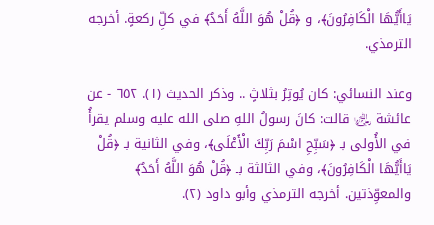يَاأَيُّهَا الْكَافِرُونَ﴾، و ﴿قُلْ هُوَ اللَّهُ أَحَدٌ﴾ في كلِّ ركعةٍ. أخرجه الترمذي.

وعند النسائي: كان يُوتِرُ بثلاثٍ .. وذكر الحديث (١). ٦٥٢ - عن عائشة ﵂ قالت: كانَ رسولُ اللهِ صلى الله عليه وسلم يقرأُ في الأُولى بـ ﴿سَبِّحِ اسْمَ رَبِّكَ الْأَعْلَى﴾، وفي الثانية بـ ﴿قُلْ يَاأَيُّهَا الْكَافِرُونَ﴾، وفي الثالثة بـ ﴿قُلْ هُوَ اللَّهُ أَحَدٌ﴾ والمعوِّذتين. أخرجه الترمذي وأبو داود (٢).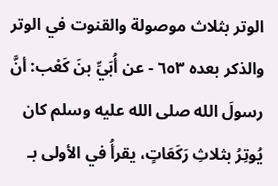الوتر بثلاث موصولة والقنوت في الوتر والذكر بعده ٦٥٣ - عن أُبَيِّ بنَ كَعْب: أنَّ رسولَ الله صلى الله عليه وسلم كان يُوتِرُ بثلاثِ رَكَعَاتٍ، يقرأُ في الأولى بـ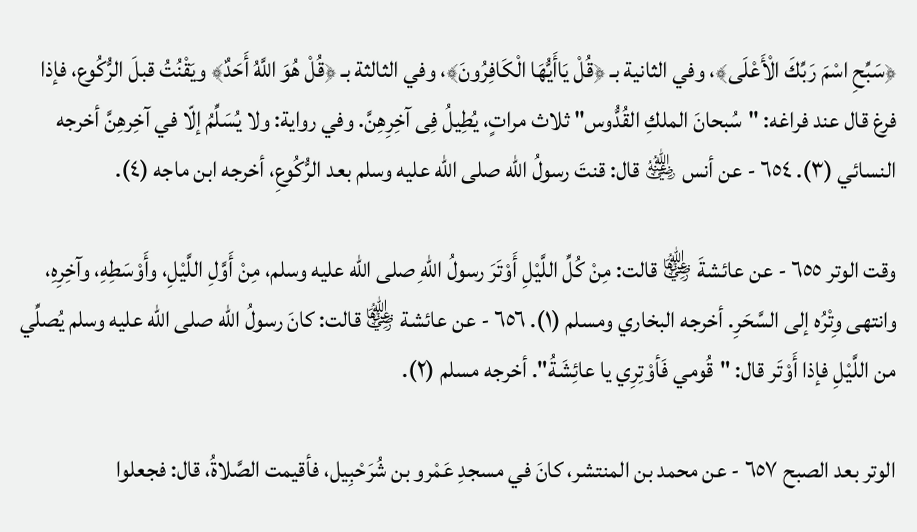﴿سَبِّحِ اسْمَ رَبِّكَ الْأَعْلَى﴾، وفي الثانية بـ ﴿قُلْ يَاأَيُّهَا الْكَافِرُونَ﴾، وفي الثالثة بـ ﴿قُلْ هُوَ اللَّهُ أَحَدٌ﴾ ويَقْنُتُ قبلَ الرُّكُوع، فإذا فرغ قال عند فراغه: "سُبحانَ الملكِ القُدُّوس" ثلاث مراتٍ، يُطِيلُ فِى آخِرِهِنَّ. وفي رواية: ولا يُسَلِّمُ إلّا في آخِرهِنَّ أخرجه النسائي (٣). ٦٥٤ - عن أنس ﵁ قال: قنتَ رسولُ الله صلى الله عليه وسلم بعد الرُّكُوعِ، أخرجه ابن ماجه (٤).

وقت الوتر ٦٥٥ - عن عائشةَ ﵂ قالت: مِنْ كُلِّ اللَّيْلِ أَوْتَرَ رسولُ اللهِ صلى الله عليه وسلم، مِنْ أَوَّلِ اللَّيْلِ، وأَوْسَطِهِ، وآخِرِهِ، وانتهى وِتْرُه إلى السَّحَرِ. أخرجه البخاري ومسلم (١). ٦٥٦ - عن عائشة ﵂ قالت: كانَ رسولُ الله صلى الله عليه وسلم يُصلِّي من اللَّيْلِ فإذا أَوْتَر قال: "قُومي فَأوْتِرِي يا عائِشَةُ". أخرجه مسلم (٢).

الوتر بعد الصبح ٦٥٧ - عن محمد بن المنتشر، كانَ في مسجدِ عَمْرو بن شُرَحْبِيل، فأقيمت الصَّلاةُ، قال: فجعلوا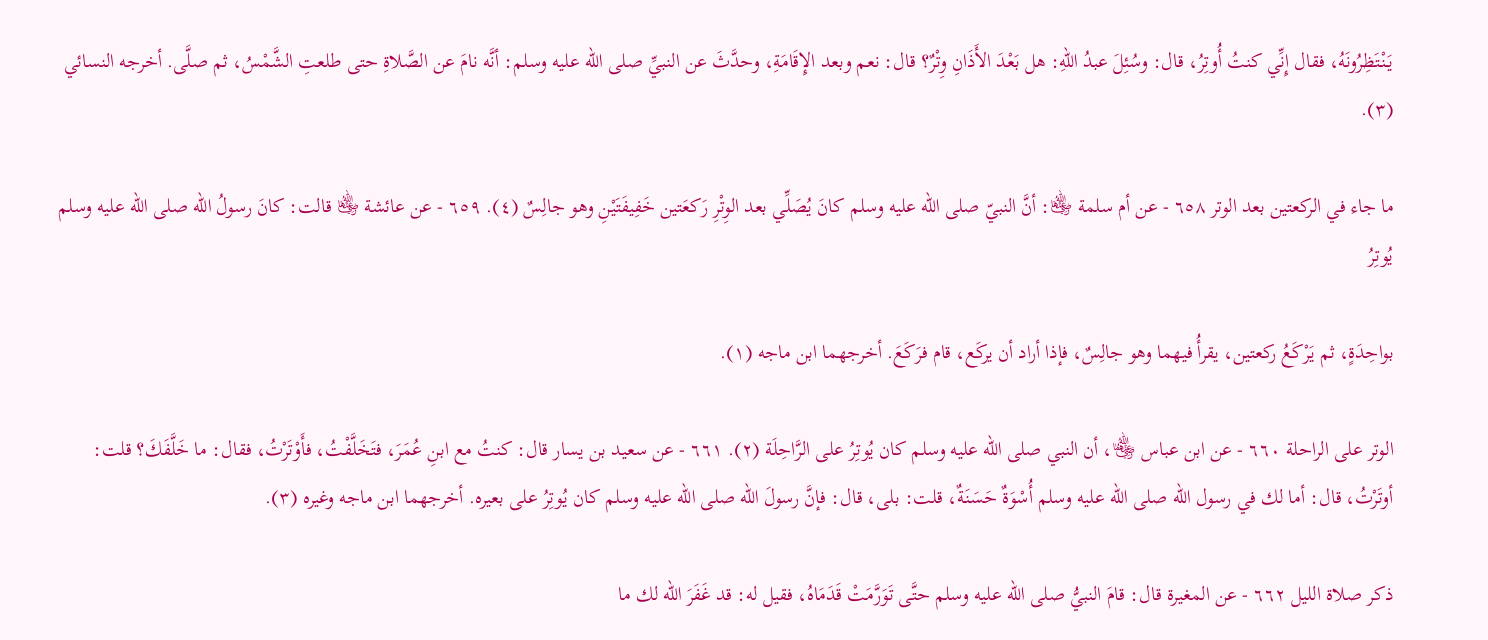يَنْتَظِرُونَهُ، فقال إِنِّي كنتُ أُوتِرُ، قال: وسُئِلَ عبدُ اللهِ: هل بَعْدَ الأَذَانِ وِتْرٌ؟ قال: نعم وبعد الإِقَامَةِ، وحدَّثَ عن النبيِّ صلى الله عليه وسلم: أنَّه نامَ عن الصَّلاةِ حتى طلعتِ الشَّمْسُ، ثم صلَّى. أخرجه النسائي (٣).

ما جاء في الركعتين بعد الوتر ٦٥٨ - عن أم سلمة ﵂: أنَّ النبيّ صلى الله عليه وسلم كانَ يُصَلِّي بعد الوِتْرِ رَكعَتين خَفِيفَتَيْنِ وهو جالِسٌ (٤). ٦٥٩ - عن عائشة ﵂ قالت: كانَ رسولُ الله صلى الله عليه وسلم يُوتِرُ

بواحِدَةٍ، ثم يَرْكَعُ ركعتين، يقرأُ فيهما وهو جالِسٌ، فإذا أراد أن يركَع، قام فرَكَعَ. أخرجهما ابن ماجه (١).

الوتر على الراحلة ٦٦٠ - عن ابن عباس ﵄، أن النبي صلى الله عليه وسلم كان يُوتِرُ على الرَّاحِلَة (٢). ٦٦١ - عن سعيد بن يسار قال: كنتُ مع ابنِ عُمَرَ، فتَخَلَّفْتُ، فأَوْتَرْتُ، فقال: ما خَلَّفَكَ؟ قلت: أوتَرْتُ، قال: أما لك في رسول الله صلى الله عليه وسلم أُسْوَةٌ حَسَنَةٌ، قلت: بلى، قال: فإنَّ رسولَ الله صلى الله عليه وسلم كان يُوتِرُ على بعيره. أخرجهما ابن ماجه وغيره (٣).

ذكر صلاة الليل ٦٦٢ - عن المغيرة قال: قامَ النبيُّ صلى الله عليه وسلم حتَّى تَوَرَّمَتْ قَدَمَاهُ، فقيل له: قد غَفَرَ الله لك ما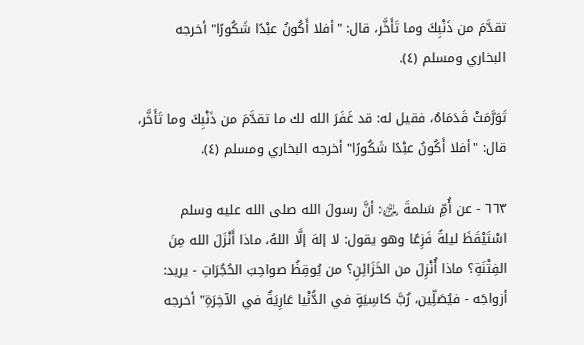تقدَّمَ من ذَنْبِكَ وما تَأَخَّر، قال: "أفلا أَكُونُ عبْدًا شَكُورًا" أخرجه البخاري ومسلم (٤).

تَوَرَّمَتْ قَدَمَاهُ، فقيل له: قد غَفَرَ الله لك ما تقدَّمَ من ذَنْبِكَ وما تَأَخَّر، قال: "أفلا أَكُونُ عبْدًا شَكُورًا" أخرجه البخاري ومسلم (٤).

٦٦٣ - عن أُمِّ سَلمةَ ﵂: أنَّ رسولَ الله صلى الله عليه وسلم اسْتَيْقَظَ ليلةً فَزِعًا وهو يقول: لا إلهَ إلَّا اللهُ، ماذا أَنْزَلَ الله مِنَ الفِتْنَةِ؟ ماذا أُنْزِلَ من الخَزَائِنِ؟ من يُوقِظُ صواحِبَ الحُجُرَاتِ - يريد: أزواجَه - فيُصَلِّين، رُبَّ كاسِيَةٍ في الدُّنْيا عَارِيَةٌ في الآخِرَةِ" أخرجه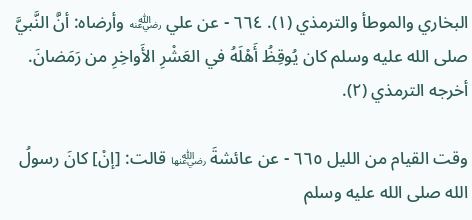البخاري والموطأ والترمذي (١). ٦٦٤ - عن علي ﵁ وأرضاه: أنَّ النَّبيَّ صلى الله عليه وسلم كان يُوقِظُ أَهْلَهُ في العَشْرِ الأَواخِرِ من رَمَضانَ. أخرجه الترمذي (٢).

وقت القيام من الليل ٦٦٥ - عن عائشةَ ﵂ قالت: [إنْ] كانَ رسولُ الله صلى الله عليه وسلم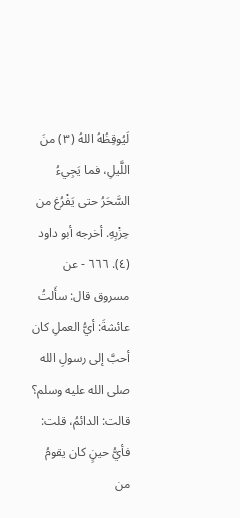لَيُوقِظُهُ اللهُ (٣) منَ اللَّيلِ، فما يَجِيءُ السَّحَرُ حتى يَفْرُغ من حِزْبِهِ. أخرجه أبو داود (٤). ٦٦٦ - عن مسروق قال: سأَلتُ عائشةَ: أيُّ العملِ كان أحبَّ إلى رسولِ الله صلى الله عليه وسلم؟ قالت: الدائمُ، قلت: فأيُّ حينٍ كان يقومُ من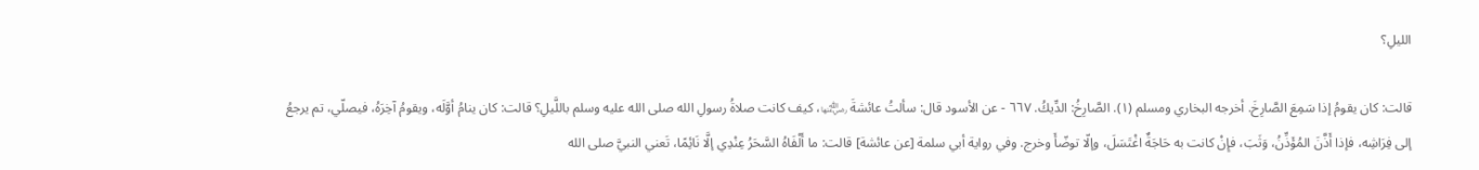الليلِ؟

قالت: كان يقومُ إذا سَمِعَ الصَّارِخَ. أخرجه البخاري ومسلم (١). الصَّارِخُ: الدِّيكُ. ٦٦٧ - عن الأسود قال: سألتُ عائشةَ ﵂، كيف كانت صلاةُ رسولِ الله صلى الله عليه وسلم باللَّيلِ؟ قالت: كان ينامُ أوَّلَه، ويقومُ آخِرَهُ، فيصلّي، تم يرجعُ إلى فِرَاشِه، فإذا أَذَّنَ المُؤَذِّنُ، وَثَبَ، فإِنْ كانت به حَاجَةٌ اغْتَسَلَ، وإلّا توضّأَ وخرج. وفي رواية أبي سلمة [عن عائشة] قالت: ما أَلْفَاهُ السَّحَرُ عِنْدِي إلَّا نَائِمًا، تَعني النبيَّ صلى الله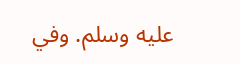عليه وسلم. وفي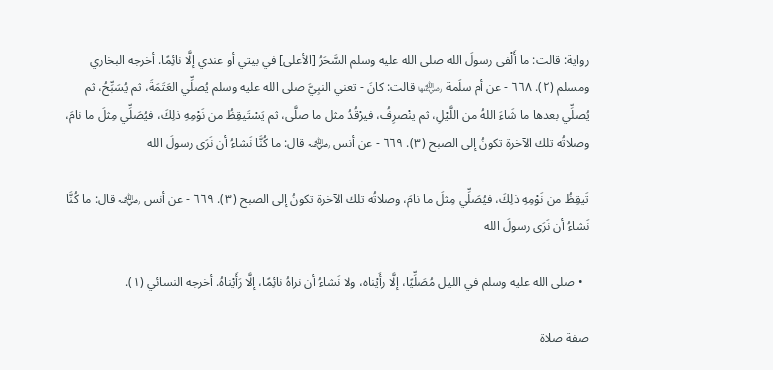رواية: قالت: ما أَلْفى رسولَ الله صلى الله عليه وسلم السَّحَرُ [الأعلى] في بيتي أو عندي إلَّا نائِمًا. أخرجه البخاري ومسلم (٢). ٦٦٨ - عن أم سلَمة ﵂ قالت: كانَ - تعني النبِيَّ صلى الله عليه وسلم يُصلِّي العَتَمَةَ، ثم يُسَبِّحُ، ثم يُصلِّي بعدها ما شَاءَ اللهُ من اللَّيْلِ، ثم ينْصرِفُ، فيرْقُدُ مثل ما صلَّى، ثم يَسْتَيقِظُ من نَوْمِهِ ذلِكَ، فيُصَلِّي مِثلَ ما نامَ، وصلاتُه تلك الآخرة تكونُ إلى الصبح (٣). ٦٦٩ - عن أنس ﵁ قال: ما كُنَّا نَشاءُ أن نَرَى رسولَ الله

تَيقِظُ من نَوْمِهِ ذلِكَ، فيُصَلِّي مِثلَ ما نامَ، وصلاتُه تلك الآخرة تكونُ إلى الصبح (٣). ٦٦٩ - عن أنس ﵁ قال: ما كُنَّا نَشاءُ أن نَرَى رسولَ الله

  • صلى الله عليه وسلم في الليل مُصَلِّيًا، إلَّا رأَيْناه، ولا نَشاءُ أن نراهُ نائِمًا، إلَّا رَأَيْناهُ. أخرجه النسائي (١).

صفة صلاة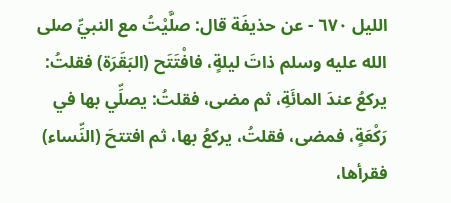الليل ٦٧٠ - عن حذيفَة قال: صلَّيْتُ مع النبيِّ صلى الله عليه وسلم ذاتَ ليلةٍ، فافْتَتَح (البَقَرَة) فقلتُ: يركعُ عندَ المائَةِ، ثم مضى، فقلتُ: يصلِّي بها في رَكْعَةٍ، فمضى، فقلتُ، يركعُ بها، ثم افتتحَ (النِّساء) فقرأها،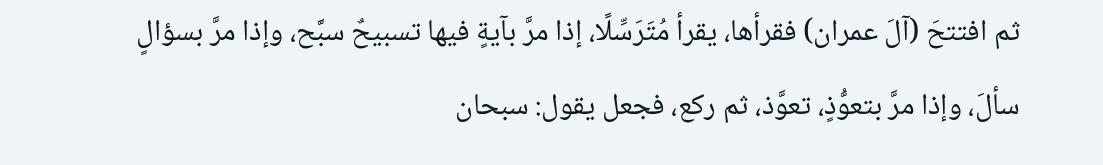ثم افتتحَ (آلَ عمران) فقرأها، يقرأ مُتَرَسِّلًا، إذا مرَّ بآيةٍ فيها تسبيحٌ سبَّح، وإذا مرَّ بسؤالٍ سألَ، وإذا مرَّ بتعوُّذٍ، تعوَّذ، ثم ركع، فجعل يقول: سبحان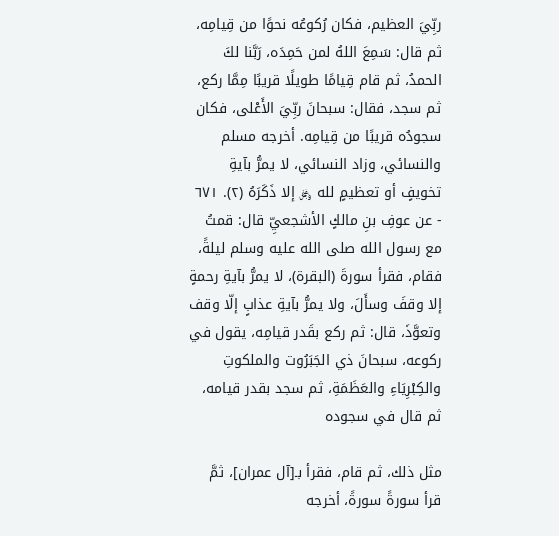ربِّيَ العظيم، فكان رُكوعُه نحوًا من قِيامِه، ثم قال: سَمِعَ اللهُ لمن حَمِدَه، رَبَّنا لكَ الحمدُ، ثم قام قِيامًا طويلًا قريبًا مِمَّا ركع، ثم سجد، فقال: سبحانَ ربِّيَ الأَعْلى، فكان سجودُه قريبًا من قِيامِه. أخرجه مسلم والنسائي، وزاد النسائي، لا يمرُّ بآيةِ تخويفٍ أو تعظيمٍ لله ﷿ إلا ذَكَرَهُ (٢). ٦٧١ - عن عوفِ بنِ مالكٍ الأشجعيِّ قال: قمتُ مع رسول الله صلى الله عليه وسلم ليلةً، فقام، فقرأ سورةَ (البقرة)، لا يمرُّ بآيةِ رحمةٍ إلا وقفَ وسأَلَ، ولا يمرُّ بآيةِ عذابٍ إلّا وقف وتعوَّذَ، قال: ثم ركع بقَدر قيامِه، يقول في ركوعه، سبحانَ ذي الجَبَرُوت والملكوتِ والكِبْرِيَاءِ والعَظَمَةِ، ثم سجد بقدر قيامه، ثم قال في سجوده

مثل ذلك، ثم قام، فقرأ بـ[آل عمران]، ثمَّ قرأ سورةً سورةً، أخرجه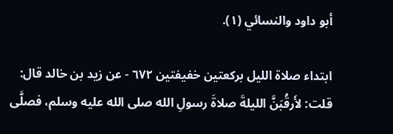أبو داود والنسائي (١).

ابتداء صلاة الليل بركعتين خفيفتين ٦٧٢ - عن زيد بن خالد قال: قلت: لأَرقُبَنَّ الليلةَ صلاةَ رسولِ الله صلى الله عليه وسلم، فصلَّى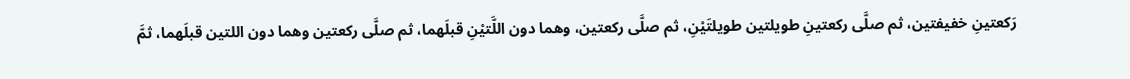رَكعتينِ خفيفتين، ثم صلَّى ركعتينِ طويلتين طويلتَيْنِ، ثم صلَّى ركعتين، وهما دون اللَّتيْنِ قبلَهما، ثم صلَّى ركعتين وهما دون اللتين قبلَهما، ثمَّ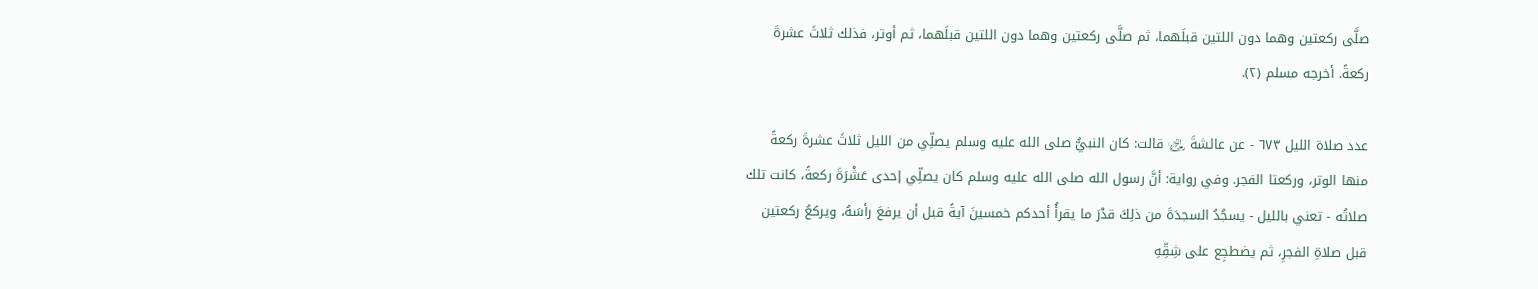صلَّى ركعتين وهما دون اللتين قبلَهما، ثم صلَّى ركعتين وهما دون اللتين قبلَهما، ثم أوتر، فذلك ثلاثَ عشرةَ ركعةً. أخرجه مسلم (٢).

عدد صلاة الليل ٦٧٣ - عن عائشةَ ﵂ قالت: كان النبيُّ صلى الله عليه وسلم يصلِّي من الليل ثلاثَ عشرةَ ركعةً منها الوتر، وركعتا الفجر. وفي رواية: أنَّ رسول الله صلى الله عليه وسلم كان يصلِّي إحدى عَشْرَةَ ركعةً، كانت تلك صلاتُه - تعني بالليل - يسجُدُ السجدَةَ من ذلِكَ قدْرَ ما يقرأُ أحدكم خمسينَ آيةً قبل أن يرفعَ رأسَهُ، ويركعُ ركعتين قبل صلاةِ الفجرِ، ثم يضطجِع على شِقِّهِ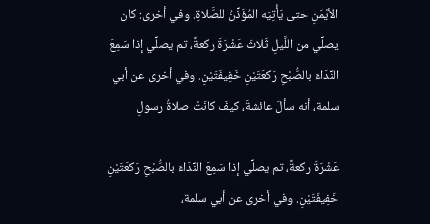الأيْمَنِ حتى يَأْتِيَه المُؤَذِّنُ للصَّلاةِ. وفي أخرى: كان يصلِّي من اللَّيلِ ثَلاثَ عَشْرَةَ ركعةً، تم يصلِّي إذا سَمِعَ النِّدَاءَ بالصُّبْحِ رَكعَتَيْنِ خَفِيفَتَيْنِ. وفي أخرى عن أبي سلمة، أنه سألَ عائشةَ، كيفَ كانَتْ صلاةُ رسولِ

عَشْرَةَ ركعةً، تم يصلِّي إذا سَمِعَ النِّدَاءَ بالصُّبْحِ رَكعَتَيْنِ خَفِيفَتَيْنِ. وفي أخرى عن أبي سلمة،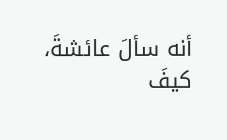أنه سألَ عائشةَ، كيفَ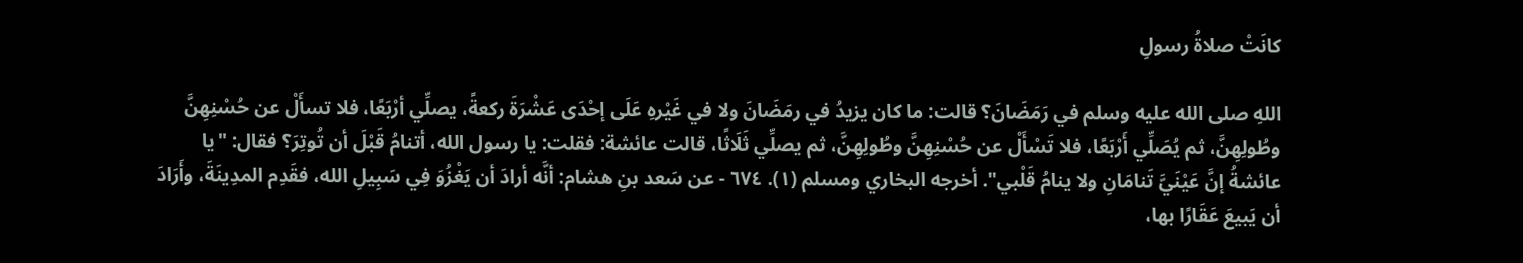كانَتْ صلاةُ رسولِ

اللهِ صلى الله عليه وسلم في رَمَضَانَ؟ قالت: ما كان يزيدُ في رمَضَانَ ولا في غَيْرهِ عَلَى إحْدَى عَشْرَةَ ركعةً، يصلِّي أرْبَعًا، فلا تسأَلْ عن حُسْنِهِنَّ وطُولِهِنَّ، ثم يُصَلِّي أَرْبَعًا، فلا تَسْأَلْ عن حُسْنِهِنَّ وطُولِهِنَّ، ثم يصلِّي ثَلَاثًا، قالت عائشة: فقلت: يا رسول الله، أتنامُ قَبْلَ أن تُوتِرَ؟ فقال: "يا عائشةُ إنَّ عَيْنَيَّ تَنامَانِ ولا ينامُ قَلْبي". أخرجه البخاري ومسلم (١). ٦٧٤ - عن سَعد بنِ هشام: أنَّه أرادَ أن يَغْزُوَ فِي سَبِيلِ الله، فقَدِم المدِينَةَ، وأَرَادَ أن يَبيعَ عَقَارًا بها،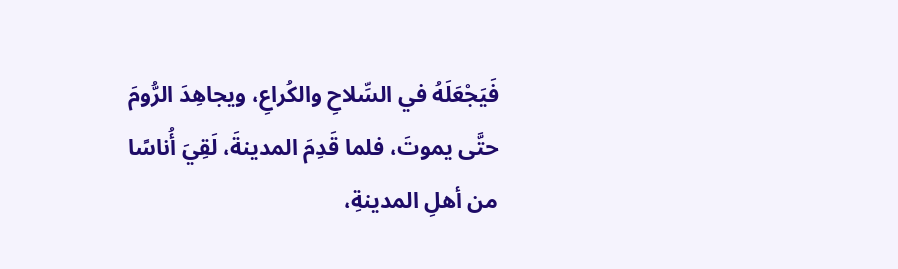فَيَجْعَلَهُ في السِّلاحِ والكُراعِ، ويجاهِدَ الرُّومَ حتَّى يموتَ، فلما قَدِمَ المدينةَ، لَقِيَ أُناسًا من أهلِ المدينةِ،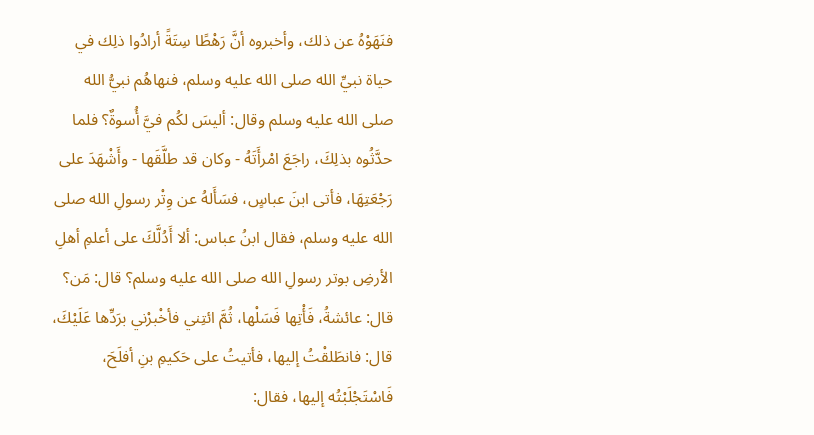فنَهَوْهُ عن ذلك، وأخبروه أنَّ رَهْطًا سِتَةً أرادُوا ذلِك في حياة نبيِّ الله صلى الله عليه وسلم، فنهاهُم نبيُّ الله صلى الله عليه وسلم وقال: أليسَ لكُم فيَّ أُسوةٌ؟ فلما حدَّثُوه بذلِكَ، راجَعَ امْرأَتَهُ - وكان قد طلَّقَها - وأَشْهَدَ على رَجْعَتِهَا، فأتى ابنَ عباسٍ، فسَأَلهُ عن وِتْر رسولِ الله صلى الله عليه وسلم، فقال ابنُ عباس: ألا أَدُلَّكَ على أعلمِ أهلِ الأرضِ بوتر رسولِ الله صلى الله عليه وسلم؟ قال: مَن؟ قال: عائشةُ، فَأْتِها فَسَلْها، ثُمَّ ائتِني فأخْبرْني برَدِّها عَلَيْكَ، قال: فانطَلقْتُ إليها، فأتيتُ على حَكيمِ بنِ أفلَحَ، فَاسْتَجْلَبْتُه إليها، فقال: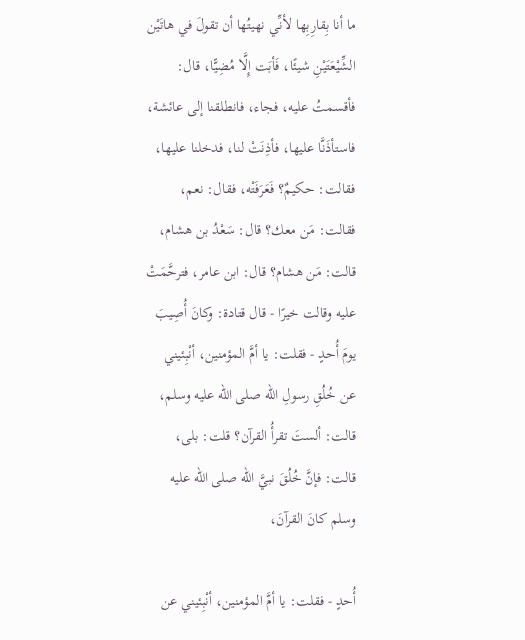ما أنا بِقارِبِها لأنِّي نهيتُها أن تقولَ في هاتَيْن الشِّيْعَتَيْنِ شيئًا، فَأبَت إِلَّا مُضِيًّا، قال: فأقسمتُ عليه، فجاء، فانطلقنا إلى عائشة، فاستأذَنَّا عليها، فأذِنَتْ لنا، فدخلنا عليها، فقالت: حكيمٌ؟ فَعَرَفَتْه، فقال: نعم، فقالت: مَن معك؟ قال: سَعْدُ بن هشام، قالت: مَن هشام؟ قال: ابن عامر، فترحَّمَتْ عليه وقالت خيرًا - قال قتادة: وكانَ أُصِيبَ يومَ أُحدٍ - فقلت: يا أمَّ المؤمنين، أنْبِئيني عن خُلُقِ رسولِ الله صلى الله عليه وسلم، قالت: ألستَ تقرأُ القرآن؟ قلت: بلى، قالت: فإنَّ خُلُقَ نبيَّ الله صلى الله عليه وسلم كانَ القرآنَ،

أُحدٍ - فقلت: يا أمَّ المؤمنين، أنْبِئيني عن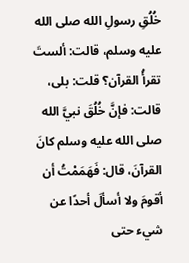خُلُقِ رسولِ الله صلى الله عليه وسلم، قالت: ألستَ تقرأُ القرآن؟ قلت: بلى، قالت: فإنَّ خُلُقَ نبيَّ الله صلى الله عليه وسلم كانَ القرآنَ، قال: فَهَمَمْتُ أن أقومَ ولا أسألَ أحدًا عن شيء حتى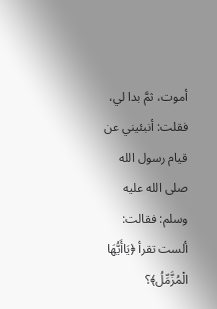أموت، ثمَّ بدا لي، فقلت: أنبئيني عن قيام رسول الله صلى الله عليه وسلم: فقالت: ألست تقرأ ﴿يَاأَيُّهَا الْمُزَّمِّلُ﴾؟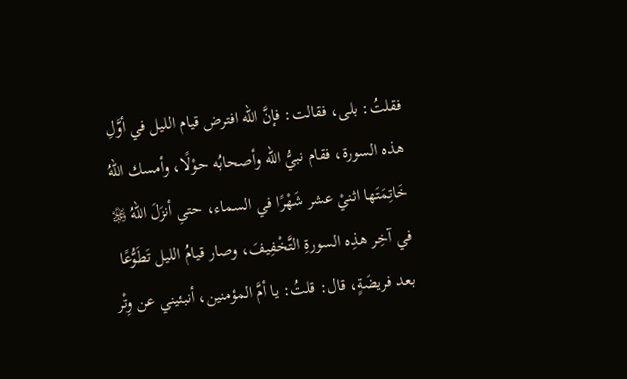فقلتُ: بلى، فقالت: فإنَّ الله افترض قيام الليل في أوَّلِ هذه السورة، فقام نبيُّ الله وأصحابُه حوْلًا، وأمسك اللهُ خَاتِمَتَها اثنيْ عشر شَهْرًا في السماء، حتىِ أنزَلَ اللهُ ﷿ في آخِر هذِه السورةِ التَّخْفِيفَ، وصار قيامُ الليل تَطَوُّعًا بعد فريضَةٍ، قال: قلتُ: يا أمَّ المؤمنين، أنبئيني عن وِتْر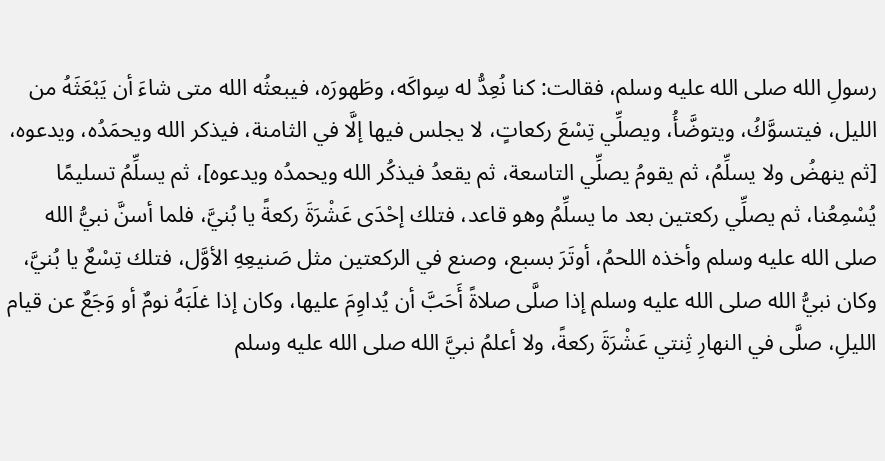رسولِ الله صلى الله عليه وسلم، فقالت: كنا نُعِدُّ له سِواكَه، وطَهورَه، فيبعثُه الله متى شاءَ أن يَبْعَثَهُ من الليل، فيتسوَّكُ، ويتوضَّأُ، ويصلِّي تِسْعَ ركعاتٍ، لا يجلس فيها إلَّا في الثامنة، فيذكر الله ويحمَدُه، ويدعوه، [ثم ينهضُ ولا يسلِّمُ، ثم يقومُ يصلِّي التاسعة، ثم يقعدُ فيذكُر الله ويحمدُه ويدعوه]، ثم يسلِّمُ تسليمًا يُسْمِعُنا، ثم يصلِّي ركعتين بعد ما يسلِّمُ وهو قاعد، فتلك إحْدَى عَشْرَةَ ركعةً يا بُنيَّ، فلما أسنَّ نبيُّ الله صلى الله عليه وسلم وأخذه اللحمُ، أوتَرَ بسبع، وصنع في الركعتين مثل صَنيعِهِ الأوَّل، فتلك تِسْعٌ يا بُنيَّ، وكان نبيُّ الله صلى الله عليه وسلم إذا صلَّى صلاةً أَحَبَّ أن يُداوِمَ عليها، وكان إذا غلَبَهُ نومٌ أو وَجَعٌ عن قيام الليلِ، صلَّى في النهارِ ثِنتي عَشْرَةَ ركعةً، ولا أعلمُ نبيَّ الله صلى الله عليه وسلم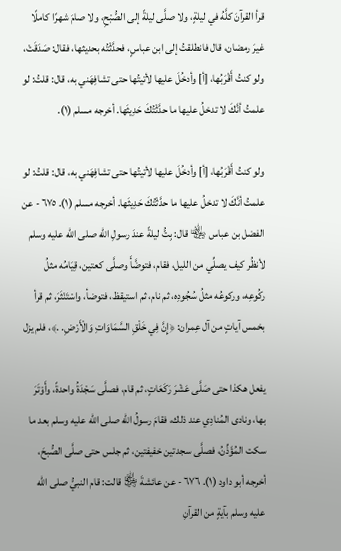قرأ القرآنَ كلَّهُ في ليلةٍ، ولا صلَّى ليلةً إلى الصُّبْحِ، ولا صامَ شهرًا كاملًا غيرَ رمضان، قال فانطلقتُ إلى ابن عباسٍ، فحدَّثْتُه بحديثها، فقال: صَدَقَتْ، ولو كنتُ أَقْرَبُها، [أ] وأدخُلَ عليها لأتيتُها حتى تشافِهَني به، قال: قلتُ: لو علمتُ أنَّكَ لا تدخلُ عليها ما حدَّثْتُكَ حَدِيثَها. أخرجه مسلم (١).

ولو كنتُ أَقْرَبُها، [أ] وأدخُلَ عليها لأتيتُها حتى تشافِهَني به، قال: قلتُ: لو علمتُ أنَّكَ لا تدخلُ عليها ما حدَّثْتُكَ حَدِيثَها. أخرجه مسلم (١). ٦٧٥ - عن الفضل بن عباس ﵄ قال: بِتُّ ليلةً عندَ رسولِ الله صلى الله عليه وسلم لأنظُر كيف يصلِّي من الليل، فقام، فتوضَّأَ وصلَّى كعتين، قِيَامُه مثلُ ركُوعِه، وركوعُه مثلُ سُجُودِه، ثم نام، ثم استيقظ، فتوضأ، واسْتَنْثَرَ، ثم قرأ بخمس آياتٍ من آل عِمران: ﴿إِنَّ فِي خَلْقِ السَّمَاوَاتِ وَالْأَرْضِ. .﴾، فلم يزل

يفعل هكذا حتى صَلَّى عَشْرَ رَكَعَاتٍ، ثم قام، فصلَّى سَجْدَةُ واحدةً، وأَوْتَرَ بها، ونادى المُنادِي عند ذلك، فقامَ رسولُ الله صلى الله عليه وسلم بعد ما سكت المُؤَذِّنُ، فصلَّى سجدتين خفيفتين، ثم جلس حتى صلَّى الصُّبحَ، أخرجه أبو داود (١). ٦٧٦ - عن عائشةَ ﵂ قالت: قام النبيُّ صلى الله عليه وسلم بآيةٍ من القرآنِ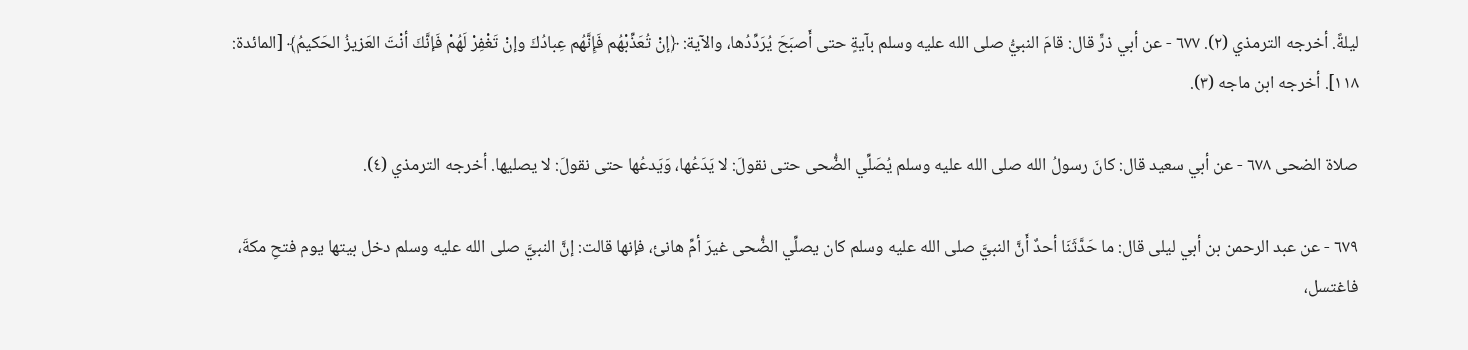ليلةً. أخرجه الترمذي (٢). ٦٧٧ - عن أبي ذرٍّ قال: قامَ النبيُّ صلى الله عليه وسلم بآيةٍ حتى أَصبَحَ يُرَدِّدُها، والآية: ﴿إنْ تُعَذِّبْهُم فَإِنَّهُم عِبادُكَ وإنْ تَغْفِرْ لَهُمْ فَإنَّكَ أنْتَ العَزيزُ الحَكيمُ﴾ [المائدة: ١١٨]. أخرجه ابن ماجه (٣).

صلاة الضحى ٦٧٨ - عن أبي سعيد قال: كانَ رسولُ الله صلى الله عليه وسلم يُصَلِّي الضُّحى حتى نقولَ: لا يَدَعُها، وَيَدعُها حتى نقولَ: لا يصليها. أخرجه الترمذي (٤).

٦٧٩ - عن عبد الرحمن بن أبي ليلى قال: ما حَدَّثَنَا أحدٌ أَنَّ النبيَّ صلى الله عليه وسلم كان يصلِّي الضُّحى غيرَ أمِّ هانئ، فإنها قالت: إنَّ النبيَّ صلى الله عليه وسلم دخل بيتها يوم فتحِ مكةَ، فاغتسل،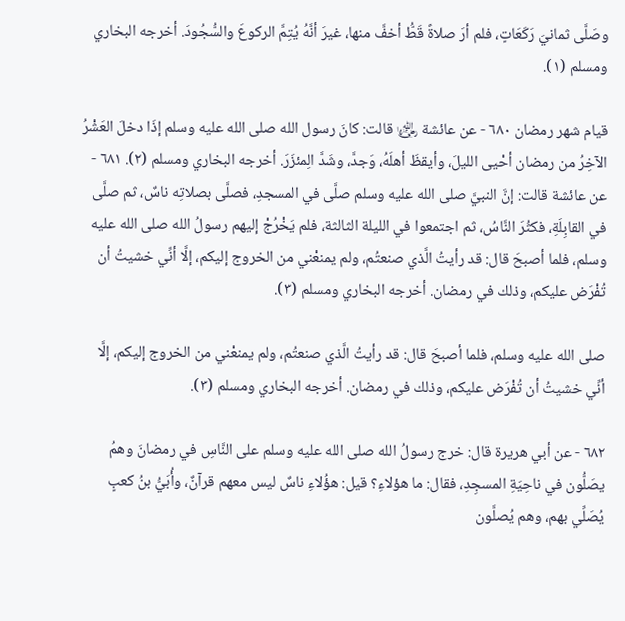وصَلَّى ثمانيَ رَكَعَاتٍ، فلم أرَ صلاةً قَطُّ أخفَّ منها، غيرَ أنَّهُ يُتِمَّ الركوعَ والسُّجُودَ. أخرجه البخاري ومسلم (١).

قيام شهر رمضان ٦٨٠ - عن عائشة ﵂ قالت: كانَ رسول الله صلى الله عليه وسلم إذَا دخلَ العَشْرُ الآخِرُ من رمضان أحْيى الليلَ، وأيقظَ أهلَهُ، وَجدَّ، وشَدَّ الِمئزَرَ. أخرجه البخاري ومسلم (٢). ٦٨١ - عن عائشة قالت: إنَّ النبيَّ صلى الله عليه وسلم صلَّى في المسجدِ، فصلَّى بصلاتِه ناسٌ، ثم صلَّى في القابِلَةِ، فكثُرَ النَّاسُ، ثم اجتمعوا في الليلة الثالثة، فلم يَخْرُجْ إليهم رسولُ الله صلى الله عليه وسلم، فلما أصبحَ قال: قد رأيتُ الَّذي صنعتُم، ولم يمنعْني من الخروج إليكم، إلَّا أنِّي خشيتُ أن تُفْرَض عليكم، وذلك في رمضان. أخرجه البخاري ومسلم (٣).

صلى الله عليه وسلم، فلما أصبحَ قال: قد رأيتُ الَّذي صنعتُم، ولم يمنعْني من الخروج إليكم، إلَّا أنِّي خشيتُ أن تُفْرَض عليكم، وذلك في رمضان. أخرجه البخاري ومسلم (٣).

٦٨٢ - عن أبي هريرة قال: خرج رسولُ الله صلى الله عليه وسلم على النَّاسِ في رمضانَ وهمُ يصَلُّون في ناحِيَةِ المسجِدِ، فقال: ما هؤلاءِ؟ قيل: هؤُلاءِ ناسٌ ليس معهم قرآنٌ، وأُبَيُّ بنُ كعبٍ يُصَلِّي بهم، وهم يُصلَّون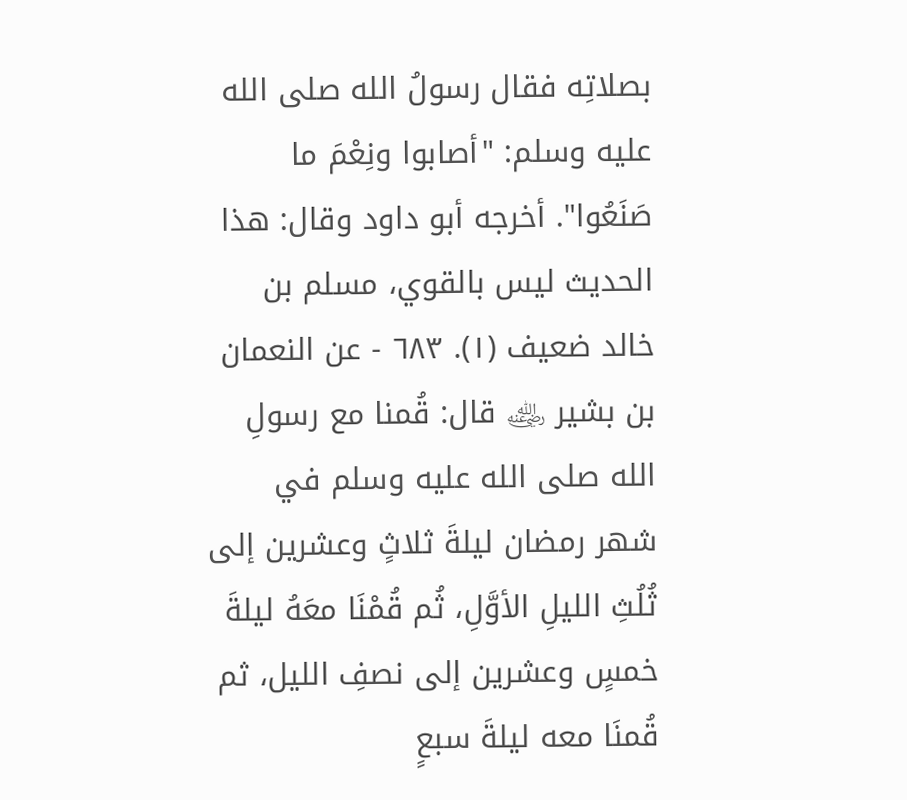بصلاتِه فقال رسولُ الله صلى الله عليه وسلم: "أصابوا ونِعْمَ ما صَنَعُوا". أخرجه أبو داود وقال: هذا الحديث ليس بالقوي، مسلم بن خالد ضعيف (١). ٦٨٣ - عن النعمان بن بشير ﵁ قال: قُمنا مع رسولِ الله صلى الله عليه وسلم في شهر رمضان ليلةَ ثلاثٍ وعشرين إلى ثُلُثِ الليلِ الأوَّلِ، ثُم قُمْنَا معَهُ ليلةَ خمسٍ وعشرين إلى نصفِ الليل، ثم قُمنَا معه ليلةَ سبعٍ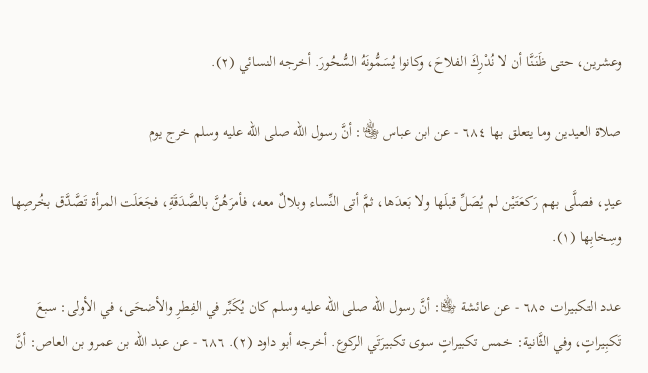وعشرين، حتى ظَنَنَّا أن لا نُدْرِكَ الفلاحَ، وكانوا يُسَمُّونَهُ السُّحُورَ. أخرجه النسائي (٢).

صلاة العيدين وما يتعلق بها ٦٨٤ - عن ابن عباس ﵄: أنَّ رسول الله صلى الله عليه وسلم خرج يوم

عيدٍ، فصلَّى بهم رَكعَتَيْن لم يُصَلِّ قبلَها ولا بَعدَها، ثمَّ أتى النِّساء وبلالٌ معه، فأمرَهُنَّ بالصَّدَقَةِ، فجَعَلَت المرأة تَصَّدَّق بخُرصِها وسِخابِها (١).

عدد التكبيرات ٦٨٥ - عن عائشة ﵂: أنَّ رسول الله صلى الله عليه وسلم كان يُكَبِّر في الفِطرِ والأضحَى، في الأولى: سبعَ تَكبِيراتٍ، وفي الثَّانية: خمس تكبيراتٍ سوى تكبيرَتَي الركوع. أخرجه أبو داود (٢). ٦٨٦ - عن عبد الله بن عمرو بن العاص: أنَّ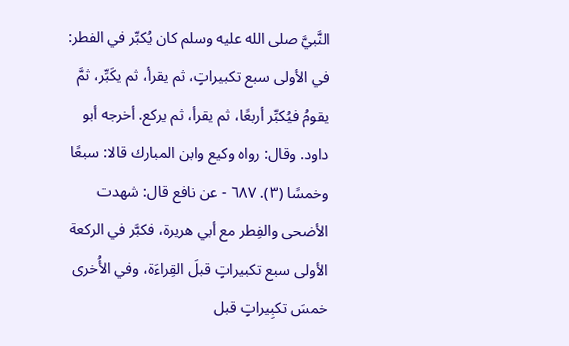النَّبيَّ صلى الله عليه وسلم كان يُكبِّر في الفطر: في الأولى سبع تكبيراتٍ، ثم يقرأ، ثم يكَبِّر، ثمَّ يقومُ فيُكبِّر أربعًا، ثم يقرأ، ثم يركع. أخرجه أبو داود. وقال: رواه وكيع وابن المبارك قالا: سبعًا وخمسًا (٣). ٦٨٧ - عن نافع قال: شهدت الأضحى والفِطر مع أبي هريرة، فكبَّر في الركعة الأولى سبع تكبيراتٍ قبلَ القِراءَة، وفي الأُخرى خمسَ تكبِيراتٍ قبل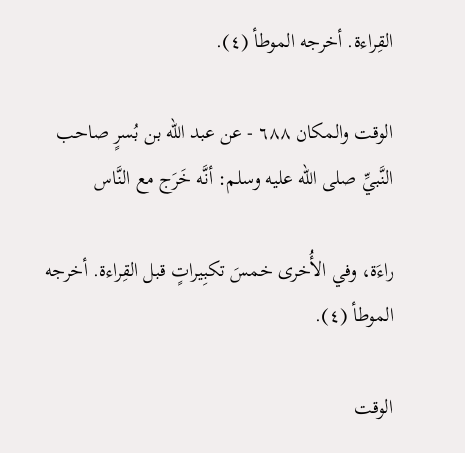القِراءة. أخرجه الموطأ (٤).

الوقت والمكان ٦٨٨ - عن عبد الله بن بُسرٍ صاحب النَّبيِّ صلى الله عليه وسلم: أنَّه خَرَج مع النَّاس

راءَة، وفي الأُخرى خمسَ تكبِيراتٍ قبل القِراءة. أخرجه الموطأ (٤).

الوقت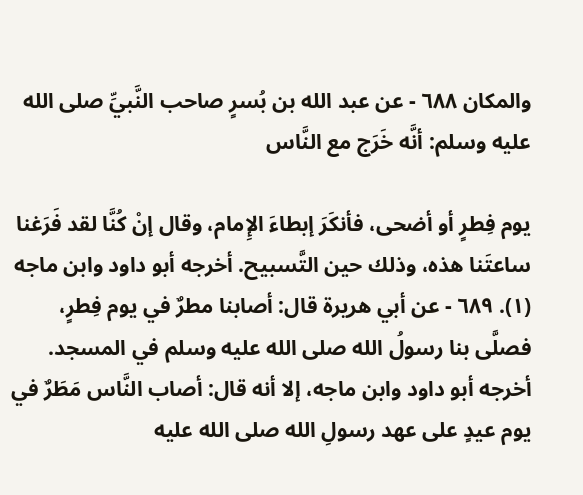والمكان ٦٨٨ - عن عبد الله بن بُسرٍ صاحب النَّبيِّ صلى الله عليه وسلم: أنَّه خَرَج مع النَّاس

يوم فِطرٍ أو أضحى، فأنكَرَ إبطاءَ الإِمام، وقال إنْ كُنَّا لقد فَرَغنا ساعتَنا هذه، وذلك حين التَّسبيح. أخرجه أبو داود وابن ماجه (١). ٦٨٩ - عن أبي هريرة قال: أصابنا مطرٌ في يوم فِطرٍ، فصلَّى بنا رسولُ الله صلى الله عليه وسلم في المسجد. أخرجه أبو داود وابن ماجه، إلا أنه قال: أصاب النَّاس مَطَرٌ في يوم عيدٍ على عهد رسولِ الله صلى الله عليه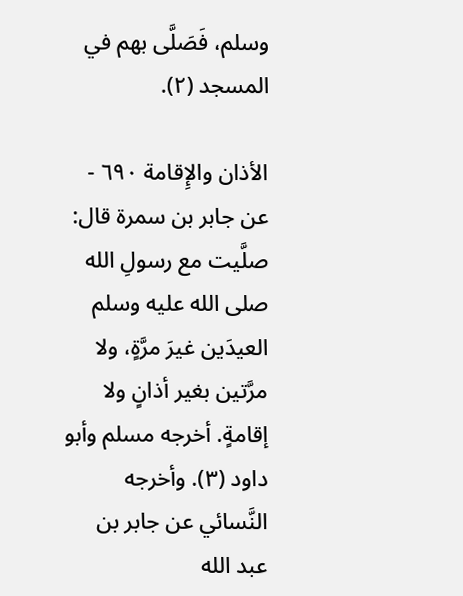وسلم، فَصَلَّى بهم في المسجد (٢).

الأذان والإِقامة ٦٩٠ - عن جابر بن سمرة قال: صلَّيت مع رسولِ الله صلى الله عليه وسلم العيدَين غيرَ مرَّةٍ، ولا مرَّتين بغير أذانٍ ولا إقامةٍ. أخرجه مسلم وأبو داود (٣). وأخرجه النَّسائي عن جابر بن عبد الله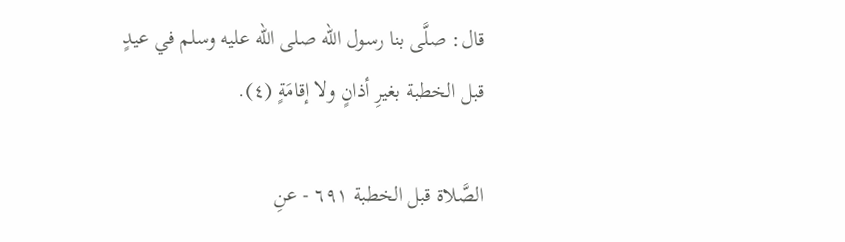قال: صلَّى بنا رسول الله صلى الله عليه وسلم في عيدٍ قبل الخطبة بغيرِ أذانٍ ولا إقامَةٍ (٤).

الصَّلاة قبل الخطبة ٦٩١ - عنِ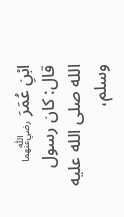ابْنِ عُمَرَ ﵄ قال: كان رسول الله صلى الله عليه وسلم،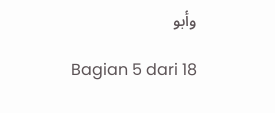وأبو

Bagian 5 dari 18